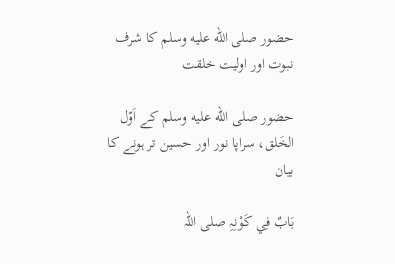حضور صلى الله عليه وسلم کا شرف نبوت اور اولیت خلقت

حضور صلى الله عليه وسلم کے اَوّل الخَلق، سراپا نور اور حسین تر ہونے کا بیان

بَابٌ فِي کَوْنِہِ صلی اللہ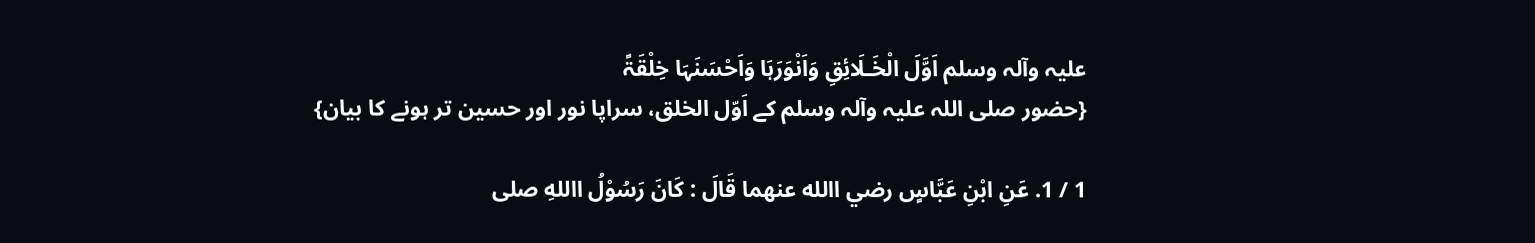عليہ وآلہ وسلم اَوَّلَ الْخَـلَائِقِ وَاَنْوَرَہَا وَاَحْسَنَہَا خِلْقَۃً
{حضور صلی اللہ علیہ وآلہ وسلم کے اَوّل الخلق، سراپا نور اور حسین تر ہونے کا بیان}

1 / 1. عَنِ ابْنِ عَبَّاسٍ رضي االله عنهما قَالَ : کَانَ رَسُوْلُ االلهِ صلی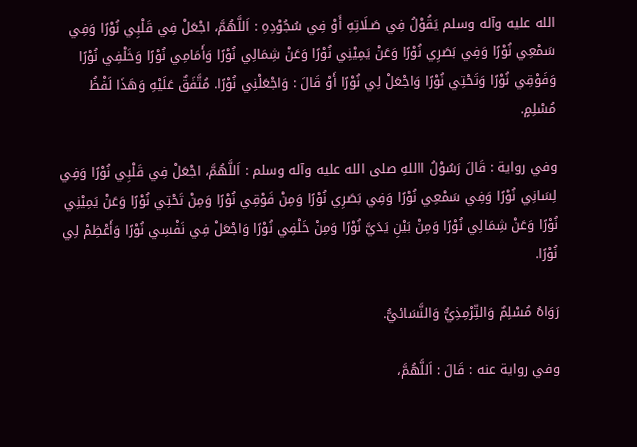الله عليه وآله وسلم يَقُوْلُ فِي صَـلَاتِهِ أَوْ فِي سُجُوْدِهِ : اَللَّهُمَّ، اجْعَلْ فِي قَلْبِي نُوْرًا وَفِي سَمْعِي نُوْرًا وَفِي بَصَرِي نُوْرًا وَعَنْ يَمِيْنِي نُوْرًا وَعَنْ شِمَالِي نُوْرًا وَأَمَامِي نُوْرًا وَخَلْفِي نُوْرًا وَفَوْقِي نُوْرًا وَتَحْتِي نُوْرًا وَاجْعَلْ لِي نُوْرًا أَوْ قَالَ : وَاجْعَلْنِي نُوْرًا. مُتَّفَقٌ عَلَيْهِ وَهَذَا لَفْظُ مُسْلِمٍ.

وفي رواية : قَالَ رَسُوْلُ االلهِ صلی الله عليه وآله وسلم : اَللَّهُمَّ، اجْعَلْ فِي قَلْبِي نُوْرًا وَفِي لِسَانِي نُوْرًا وَفِي سَمْعِي نُوْرًا وَفِي بَصَرِي نُوْرًا وَمِنْ فَوْقِي نُوْرًا وَمِنْ تَحْتِي نُوْرًا وَعَنْ يَمِيْنِي نُوْرًا وَعَنْ شِمَالِي نُوْرًا وَمِنْ بَيْنِ يَدَيَّ نُوْرًا وَمِنْ خَلْفِي نُوْرًا وَاجْعَلْ فِي نَفْسِي نُوْرًا وَأَعْظِمْ لِي نُوْرًا.

رَوَاهُ مُسْلِمٌ وَالتِّرْمِذِيُّ وَالنَّسَائيُّ.

وفي رواية عنه : قَالَ : اَللَّهُمَّ،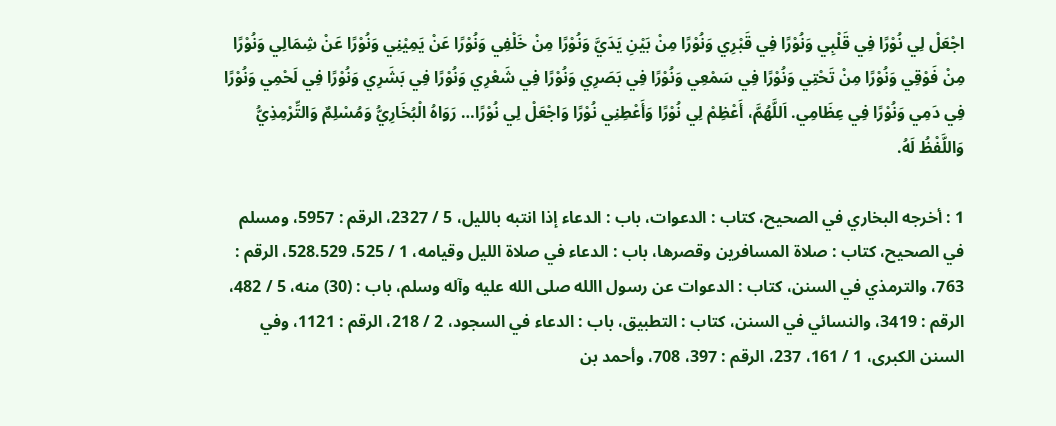اجْعَلْ لِي نُوْرًا فِي قَلْبِي وَنُوْرًا فِي قَبْرِي وَنُوْرًا مِنْ بَيْنِ يَدَيَّ وَنُوْرًا مِنْ خَلْفِي وَنُوْرًا عَنْ يَمِيْنِي وَنُوْرًا عَنْ شِمَالِي وَنُوْرًا مِنْ فَوْقِي وَنُوْرًا مِنْ تَحْتِي وَنُوْرًا فِي سَمْعِي وَنُوْرًا فِي بَصَرِي وَنُوْرًا فِي شَعْرِي وَنُوْرًا فِي بَشَرِي وَنُوْرًا فِي لَحْمِي وَنُوْرًا فِي دَمِي وَنُوْرًا فِي عِظَامِي. اَللَّهُمَّ، أَعْظِمْ لِي نُوْرًا وَأَعْطِنِي نُوْرًا وَاجْعَلْ لِي نُوْرًا… رَوَاهُ الْبُخَارِيُّ وَمُسْلِمٌ وَالتِّرْمِذِيُّ وَاللَّفْظُ لَهُ.

1 : أخرجه البخاري في الصحيح، کتاب : الدعوات، باب : الدعاء إذا انتبه بالليل، 5 / 2327، الرقم : 5957، ومسلم في الصحيح، کتاب : صلاة المسافرين وقصرها، باب : الدعاء في صلاة الليل وقيامه، 1 / 525، 528.529، الرقم : 763، والترمذي في السنن، کتاب : الدعوات عن رسول االله صلی الله عليه وآله وسلم، باب : (30) منه، 5 / 482، الرقم : 3419، والنسائي في السنن، کتاب : التطبيق، باب : الدعاء في السجود، 2 / 218، الرقم : 1121، وفي السنن الکبری، 1 / 161، 237، الرقم : 397، 708، وأحمد بن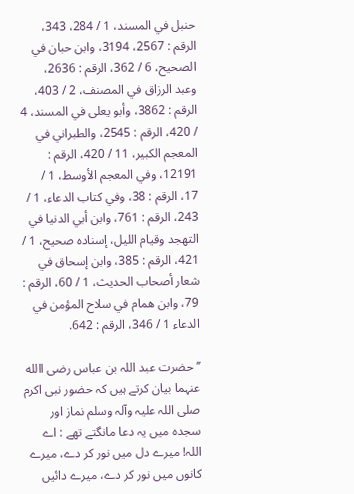حنبل في المسند، 1 / 284، 343، الرقم : 2567، 3194، وابن حبان في الصحيح، 6 / 362، الرقم : 2636، وعبد الرزاق في المصنف، 2 / 403، الرقم : 3862، وأبو يعلی في المسند، 4 / 420، الرقم : 2545، والطبراني في المعجم الکبير، 11 / 420، الرقم : 12191، وفي المعجم الأوسط، 1 / 17، الرقم : 38، وفي کتاب الدعاء، 1 / 243، الرقم : 761، وابن أبي الدنيا في التهجد وقيام الليل، إسناده صحيح، 1 / 421، الرقم : 385، وابن إسحاق في شعار أصحاب الحديث، 1 / 60، الرقم : 79، وابن همام في سلاح المؤمن في الدعاء 1 / 346، الرقم : 642.

’’حضرت عبد اللہ بن عباس رضی االله عنہما بیان کرتے ہیں کہ حضور نبی اکرم صلی اللہ علیہ وآلہ وسلم نماز اور سجدہ میں یہ دعا مانگتے تھے : اے اللہ! میرے دل میں نور کر دے، میرے کانوں میں نور کر دے، میرے دائیں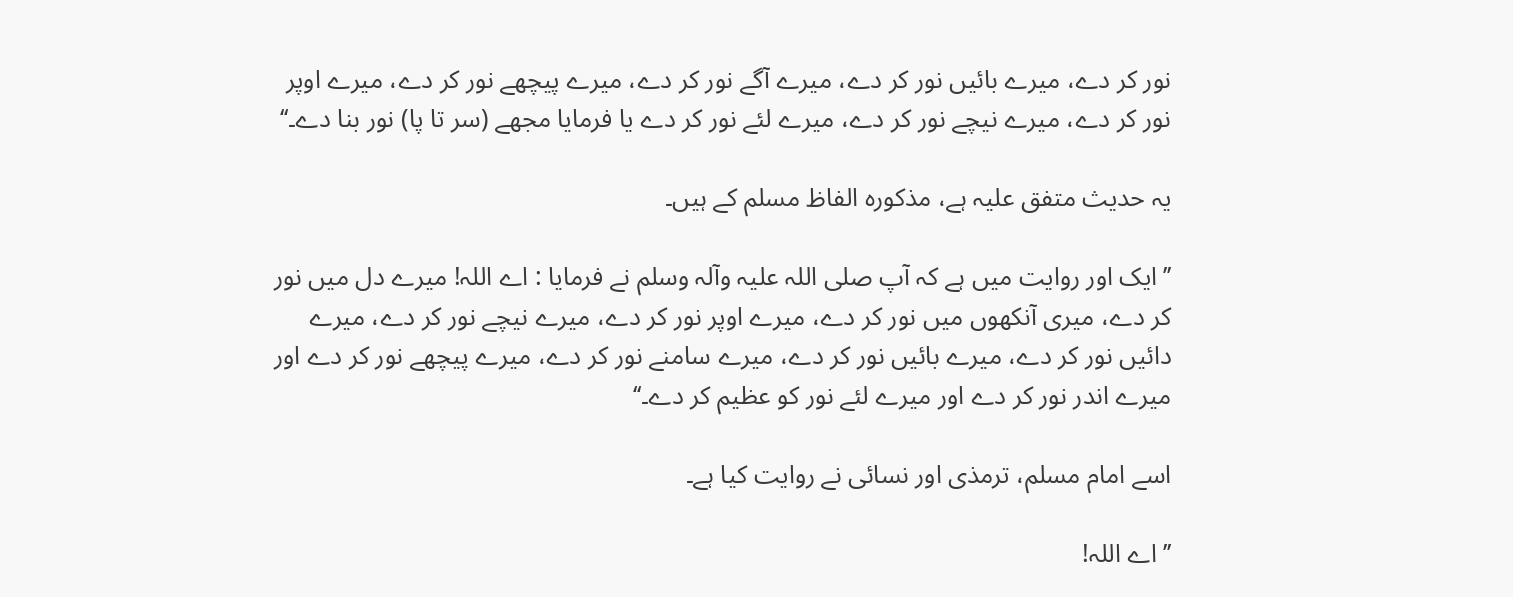نور کر دے، میرے بائیں نور کر دے، میرے آگے نور کر دے، میرے پیچھے نور کر دے، میرے اوپر نور کر دے، میرے نیچے نور کر دے، میرے لئے نور کر دے یا فرمایا مجھے (سر تا پا) نور بنا دے۔‘‘

یہ حديث متفق علیہ ہے، مذکورہ الفاظ مسلم کے ہیں۔

’’ایک اور روایت میں ہے کہ آپ صلی اللہ علیہ وآلہ وسلم نے فرمایا : اے اللہ! میرے دل میں نور کر دے، میری آنکھوں میں نور کر دے، میرے اوپر نور کر دے، میرے نیچے نور کر دے، میرے دائیں نور کر دے، میرے بائیں نور کر دے، میرے سامنے نور کر دے، میرے پیچھے نور کر دے اور میرے اندر نور کر دے اور میرے لئے نور کو عظیم کر دے۔‘‘

اسے امام مسلم، ترمذی اور نسائی نے روایت کیا ہے۔

’’اے اللہ!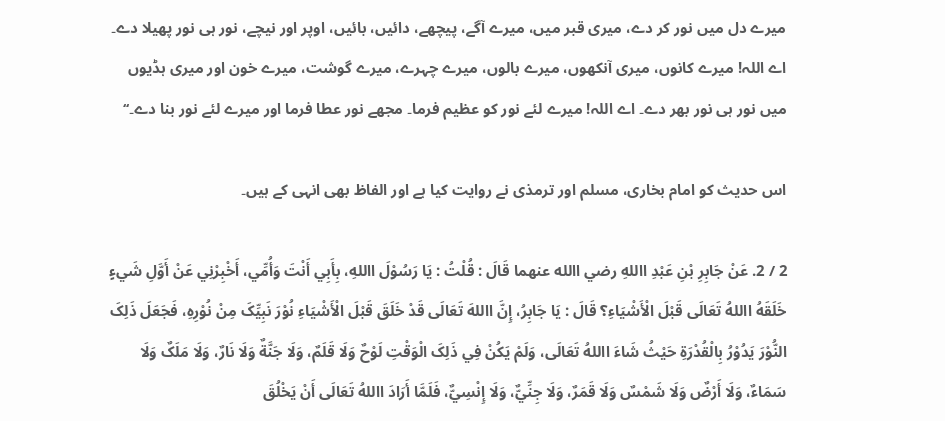میرے دل میں نور کر دے، میری قبر میں، میرے آگے، پیچھے، دائیں، بائیں، اوپر اور نیچے، نور ہی نور پھیلا دے۔ اے اللہ! میرے کانوں، میری آنکھوں، میرے بالوں، میرے چہرے، میرے گوشت، میرے خون اور میری ہڈیوں میں نور ہی نور بھر دے۔ اے اللہ! میرے لئے نور کو عظیم فرما۔ مجھے نور عطا فرما اور میرے لئے نور بنا دے۔‘‘

اس حديث کو امام بخاری، مسلم اور ترمذی نے روایت کیا ہے اور الفاظ بھی انہی کے ہیں۔

2 / 2. عَنْ جَابِرِ بْنِ عَبْدِ االلهِ رضي االله عنهما قَالَ : قُلْتُ : يَا رَسُوْلَ االلهِ، بِأَبِي أَنْتَ وَأُمِّي، أَخْبِرْنِي عَنْ أَوَّلِ شَيءٍ خَلَقَهُ االلهُ تَعَالَی قَبْلَ الْأَشْيَاءِ؟ قَالَ : يَا جَابِرُ، إِنَّ االلهَ تَعَالَی قَدْ خَلَقَ قَبْلَ الْأَشْيَاءِ نُوْرَ نَبِيِّکَ مِنْ نُوْرِهِ، فَجَعَلَ ذَلِکَ النُّوْرَ يَدُوْرُ بِالْقُدْرَةِ حَيْثُ شَاءَ االلهُ تَعَالَی، وَلَمْ يَکُنْ فِي ذَلِکَ الْوَقْتِ لَوْحٌ وَلَا قَلَمٌ، وَلَا جَنَّةٌ وَلَا نَارٌ، وَلَا مَلَکٌ وَلَا سَمَاءٌ، وَلَا أَرْضٌ وَلَا شَمْسٌ وَلَا قَمَرٌ، وَلَا جِنِّيٌّ، وَلَا إِنْسِيٌّ، فَلَمَّا أَرَادَ االلهُ تَعَالَی أَنْ يَخْلُقَ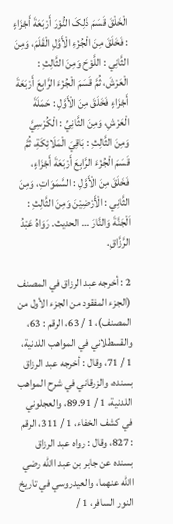الْخَلْقَ قَسَمَ ذَلِکَ النُّوْرَ أَرْبَعَةَ أَجْزَاءٍ : فَخَلَقَ مِنَ الْجُزْءِ الْأَوَّلِ الْقَلَمَ، وَمِنَ الثَّانِي : اللَّوْحَ وَمِنَ الثَّالِثِ : الْعَرْشَ، ثُمَّ قَسَمَ الْجُزْءَ الرَّابِعَ أَرْبَعَةَ أَجْزَاءٍ فَخَلَقَ مِنَ الْأَوَّلِ : حَمَلَةَ الْعَرْشِ، وَمِنَ الثَّانِيِّ : الْکُرْسِيَّ وَمِنَ الثَّالِثِ : بَاقِيَ الْمَلَائِکَةِ، ثُمَّ قَسَمَ الْجُزْءَ الرَّابِعَ أَرْبَعَةَ أَجْزَاءٍ، فَخَلَقَ مِنَ الْأَوَّلِ : السَّمَوَاتِ، وَمِنَ الثَّانِي : الْأَرْضِيْنَ وَمِنَ الثَّالِثِ : اَلْجَنَّةَ وَالنَّارَ … الحديث. رَوَاهُ عَبْدُ الرَّزَّاقِ.

2 : أخرجه عبد الرزاق في المصنف (الجزء المفقود من الجزء الأول من المصنف)، 1 / 63، الرقم : 63، والقسطلاني في المواهب اللدنية، 1 / 71، وقال : أخرجه عبد الرزاق بسنده، والزرقاني في شرح المواهب اللدنية، 1 / 89.91، والعجلوني في کشف الخفاء، 1 / 311، الرقم : 827، وقال : رواه عبد الرزاق بسنده عن جابر بن عبد االله رضي االله عنهما، والعيدروسي في تاريخ النور السافر، 1 /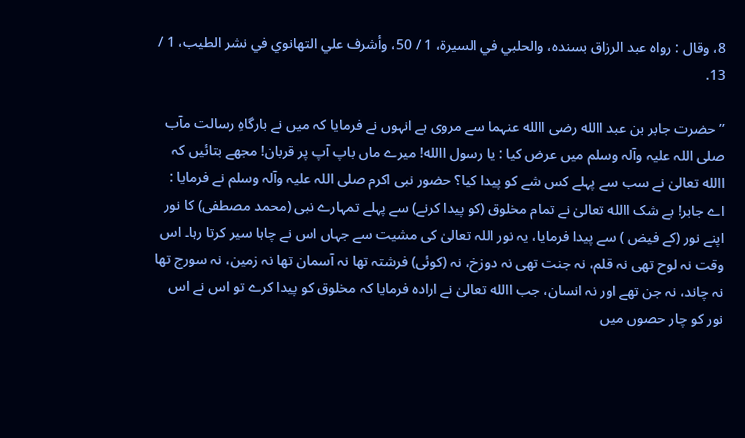8، وقال : رواه عبد الرزاق بسنده، والحلبي في السيرة، 1 / 50، وأشرف علي التهانوي في نشر الطيب، 1 / 13.

’’حضرت جابر بن عبد االله رضی االله عنہما سے مروی ہے انہوں نے فرمایا کہ میں نے بارگاہِ رسالت مآب صلی اللہ علیہ وآلہ وسلم میں عرض کیا : یا رسول االله! میرے ماں باپ آپ پر قربان! مجھے بتائیں کہ االله تعالیٰ نے سب سے پہلے کس شے کو پیدا کیا؟ حضور نبی اکرم صلی اللہ علیہ وآلہ وسلم نے فرمایا : اے جابر! بے شک االله تعالیٰ نے تمام مخلوق (کو پیدا کرنے) سے پہلے تمہارے نبی (محمد مصطفی) کا نور اپنے نور (کے فیض ) سے پیدا فرمایا، یہ نور اللہ تعالیٰ کی مشیت سے جہاں اس نے چاہا سير کرتا رہا۔ اس وقت نہ لوح تھی نہ قلم، نہ جنت تھی نہ دوزخ، نہ (کوئی) فرشتہ تھا نہ آسمان تھا نہ زمین، نہ سورج تھا نہ چاند، نہ جن تھے اور نہ انسان، جب االله تعالیٰ نے ارادہ فرمایا کہ مخلوق کو پیدا کرے تو اس نے اس نور کو چار حصوں میں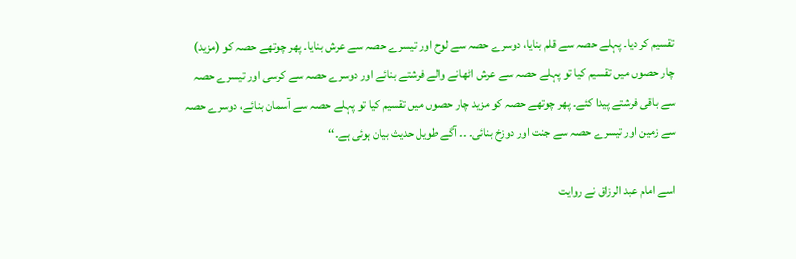تقسیم کر دیا۔ پہلے حصہ سے قلم بنایا، دوسرے حصہ سے لوح اور تیسرے حصہ سے عرش بنایا۔ پھر چوتھے حصہ کو (مزید) چار حصوں میں تقسیم کیا تو پہلے حصہ سے عرش اٹھانے والے فرشتے بنائے اور دوسرے حصہ سے کرسی اور تیسرے حصہ سے باقی فرشتے پیدا کئے۔ پھر چوتھے حصہ کو مزید چار حصوں میں تقسیم کیا تو پہلے حصہ سے آسمان بنائے، دوسرے حصہ سے زمین اور تیسرے حصہ سے جنت اور دوزخ بنائی۔ ۔۔ آگے طویل حديث بیان ہوئی ہے۔‘‘

اسے امام عبد الرزاق نے روایت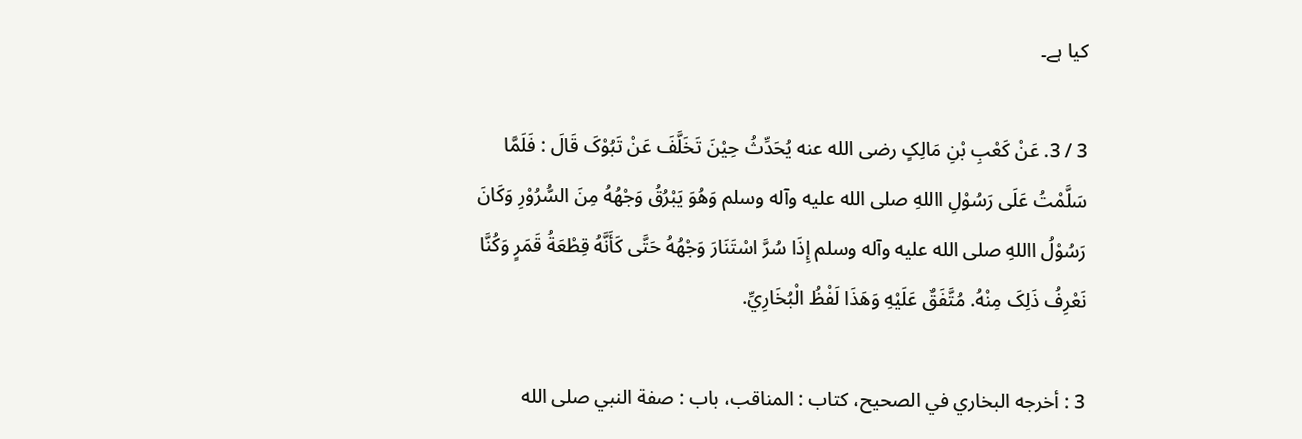کیا ہے۔

3 / 3. عَنْ کَعْبِ بْنِ مَالِکٍ رضی الله عنه يُحَدِّثُ حِيْنَ تَخَلَّفَ عَنْ تَبُوْکَ قَالَ : فَلَمَّا سَلَّمْتُ عَلَی رَسُوْلِ االلهِ صلی الله عليه وآله وسلم وَهُوَ يَبْرُقُ وَجْهُهُ مِنَ السُّرُوْرِ وَکَانَ رَسُوْلُ االلهِ صلی الله عليه وآله وسلم إِذَا سُرَّ اسْتَنَارَ وَجْهُهُ حَتَّی کَأَنَّهُ قِطْعَةُ قَمَرٍ وَکُنَّا نَعْرِفُ ذَلِکَ مِنْهُ. مُتَّفَقٌ عَلَيْهِ وَهَذَا لَفْظُ الْبُخَارِيِّ.

3 : أخرجه البخاري في الصحيح، کتاب : المناقب، باب : صفة النبي صلی الله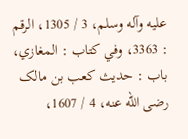عليه وآله وسلم، 3 / 1305، الرقم : 3363، وفي کتاب : المغازي، باب : حديث کعب بن مالک رضی الله عنه، 4 / 1607،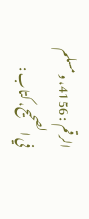الرقم : 4156، ومسلم في الصحيح، کتاب :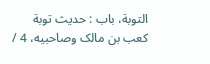التوبة، باب : حديث توبة کعب بن مالک وصاحبيه، 4 /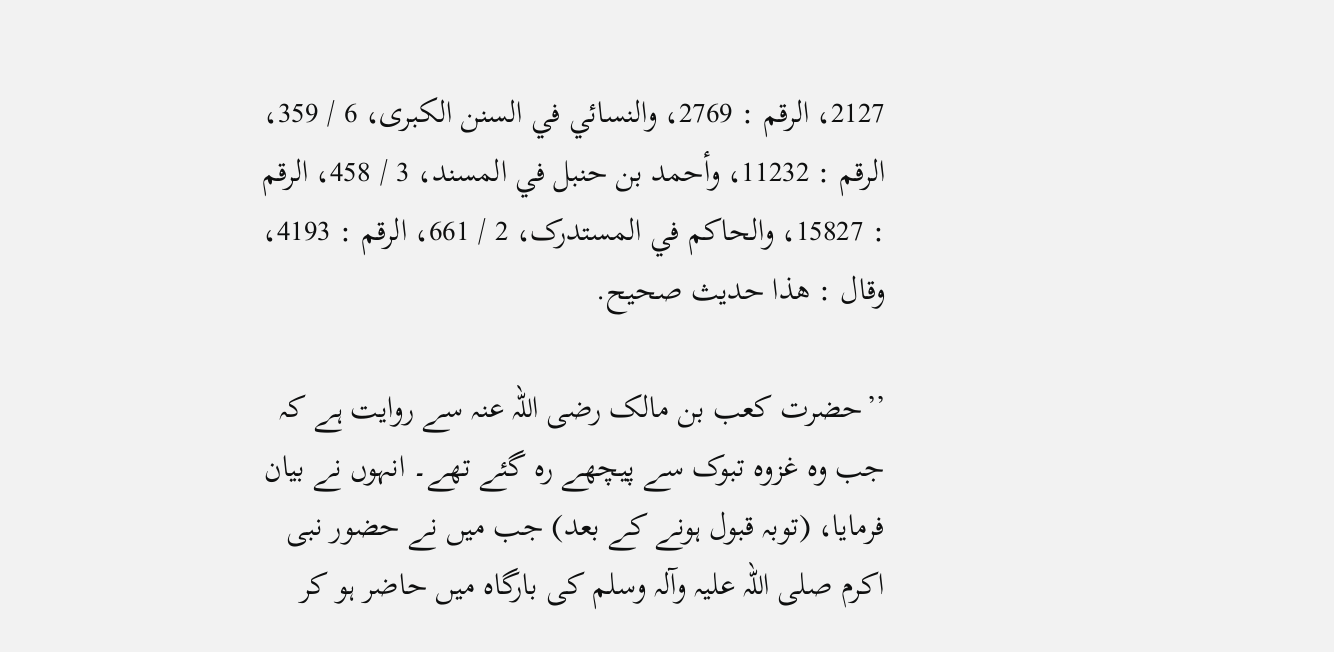2127، الرقم : 2769، والنسائي في السنن الکبری، 6 / 359، الرقم : 11232، وأحمد بن حنبل في المسند، 3 / 458، الرقم : 15827، والحاکم في المستدرک، 2 / 661، الرقم : 4193، وقال : هذا حديث صحيح.

’’حضرت کعب بن مالک رضی اللہ عنہ سے روایت ہے کہ جب وہ غزوہ تبوک سے پیچھے رہ گئے تھے۔ انہوں نے بیان فرمایا، (توبہ قبول ہونے کے بعد) جب میں نے حضور نبی اکرم صلی اللہ علیہ وآلہ وسلم کی بارگاہ میں حاضر ہو کر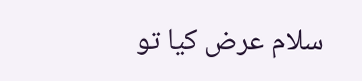سلام عرض کیا تو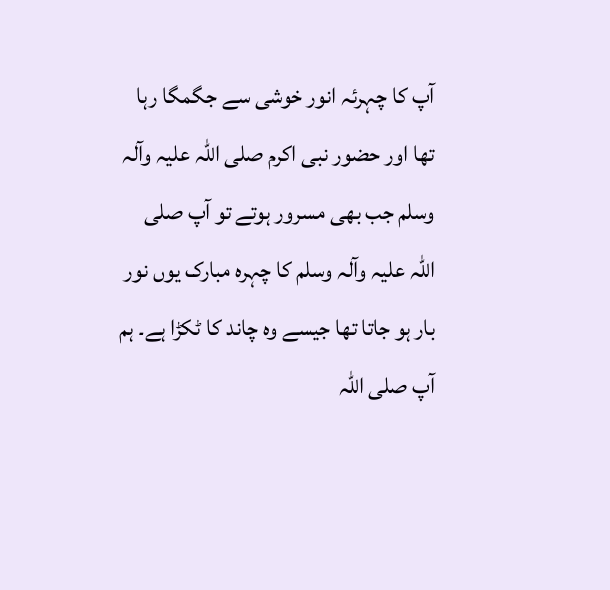آپ کا چہرئہ انور خوشی سے جگمگا رہا تھا اور حضور نبی اکرم صلی اللہ علیہ وآلہ وسلم جب بھی مسرور ہوتے تو آپ صلی اللہ علیہ وآلہ وسلم کا چہرہ مبارک یوں نور بار ہو جاتا تھا جیسے وہ چاند کا ٹکڑا ہے۔ ہم آپ صلی اللہ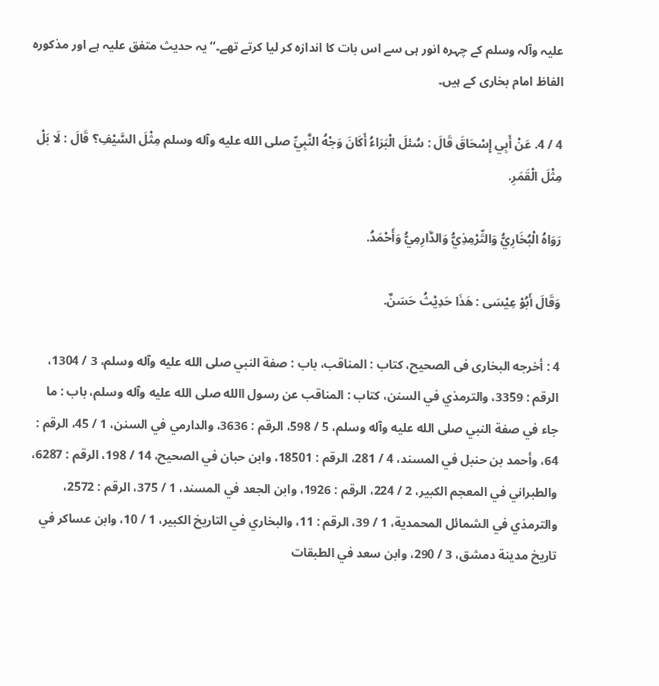علیہ وآلہ وسلم کے چہرہ انور ہی سے اس بات کا اندازہ کر لیا کرتے تھے۔‘‘ یہ حديث متفق علیہ ہے اور مذکورہ الفاظ امام بخاری کے ہیں۔

4 / 4. عَنْ أَبِي إِسْحَاقَ قَالَ : سُئلَ الْبَرَاءُ أَکَانَ وَجْهُ النَّبِيِّ صلی الله عليه وآله وسلم مِثْلَ السَّيْفِ؟ قَالَ : لَا بَلْ مِثْلَ الْقَمَرِ.

رَوَاهُ الْبُخَارِيُّ وَالتِّرْمِذِيُّ وَالدَّارِمِيُّ وَأَحْمَدُ.

وَقَالَ أَبُوْ عِيْسَی : هَذَا حَدِيْثُ حَسَنٌ.

4 : أخرجه البخاری فی الصحيح، کتاب : المناقب، باب : صفة النبي صلی الله عليه وآله وسلم، 3 / 1304، الرقم : 3359، والترمذي في السنن، کتاب : المناقب عن رسول االله صلی الله عليه وآله وسلم، باب : ما جاء في صفة النبي صلی الله عليه وآله وسلم، 5 / 598، الرقم : 3636، والدارمي في السنن، 1 / 45، الرقم : 64، وأحمد بن حنبل في المسند، 4 / 281، الرقم : 18501، وابن حبان في الصحيح، 14 / 198، الرقم : 6287، والطبراني في المعجم الکبير، 2 / 224، الرقم : 1926، وابن الجعد في المسند، 1 / 375، الرقم : 2572، والترمذي في الشمائل المحمدية، 1 / 39، الرقم : 11، والبخاري في التاريخ الکبير، 1 / 10، وابن عساکر في تاريخ مدينة دمشق، 3 / 290، وابن سعد في الطبقات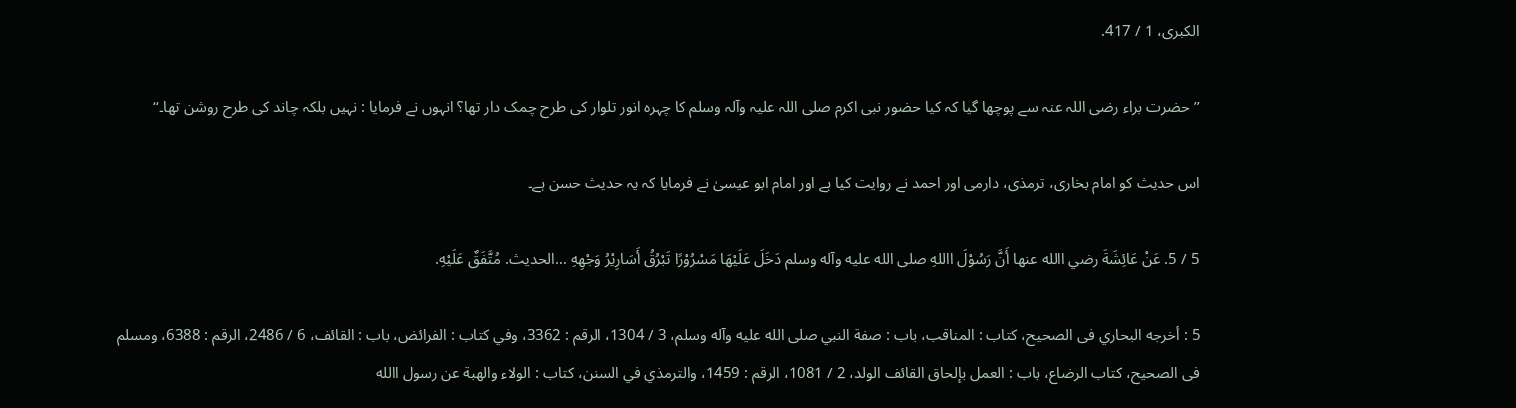الکبری، 1 / 417.

’’حضرت براء رضی اللہ عنہ سے پوچھا گیا کہ کیا حضور نبی اکرم صلی اللہ علیہ وآلہ وسلم کا چہرہ انور تلوار کی طرح چمک دار تھا؟ انہوں نے فرمایا : نہیں بلکہ چاند کی طرح روشن تھا۔‘‘

اس حديث کو امام بخاری، ترمذی، دارمی اور احمد نے روایت کیا ہے اور امام ابو عیسیٰ نے فرمایا کہ یہ حديث حسن ہے۔

5 / 5. عَنْ عَائِشَةَ رضي االله عنها أَنَّ رَسُوْلَ االلهِ صلی الله عليه وآله وسلم دَخَلَ عَلَيْهَا مَسْرُوْرًا تَبْرُقُ أَسَارِيْرُ وَجْهِهِ …الحديث. مُتَّفَقٌ عَلَيْهِ.

5 : أخرجه البحاري فی الصحيح، کتاب : المناقب، باب : صفة النبي صلی الله عليه وآله وسلم، 3 / 1304، الرقم : 3362، وفي کتاب : الفرائض، باب : القائف، 6 / 2486، الرقم : 6388، ومسلم فی الصحيح، کتاب الرضاع، باب : العمل بإلحاق القائف الولد، 2 / 1081، الرقم : 1459، والترمذي في السنن، کتاب : الولاء والهبة عن رسول االله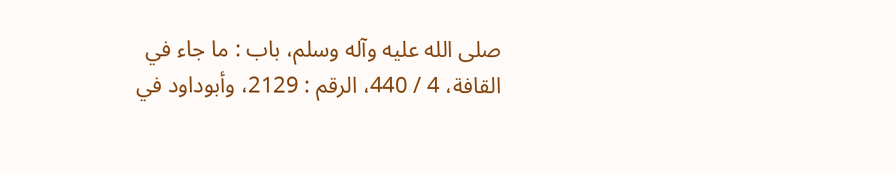صلی الله عليه وآله وسلم، باب : ما جاء في القافة، 4 / 440، الرقم : 2129، وأبوداود في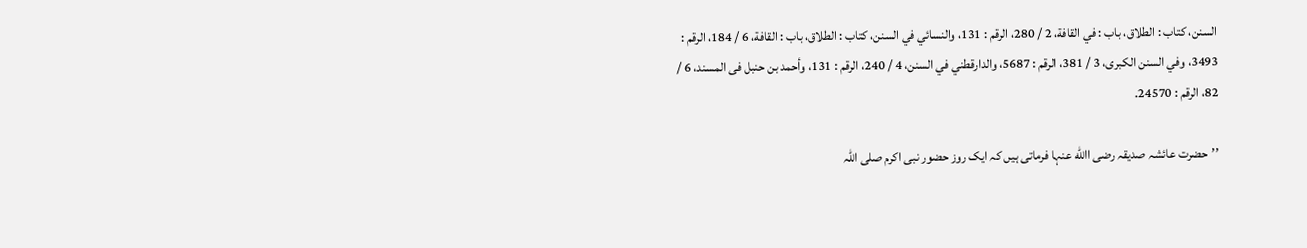السنن، کتاب : الطلاق، باب : في القافة، 2 / 280، الرقم : 131، والنسائي في السنن، کتاب : الطلاق، باب : القافة، 6 / 184، الرقم : 3493، وفي السنن الکبری، 3 / 381، الرقم : 5687، والدارقطني في السنن، 4 / 240، الرقم : 131، وأحمد بن حنبل فی المسند، 6 / 82، الرقم : 24570.

’’حضرت عائشہ صدیقہ رضی االله عنہا فرماتی ہیں کہ ایک روز حضور نبی اکرم صلی اللہ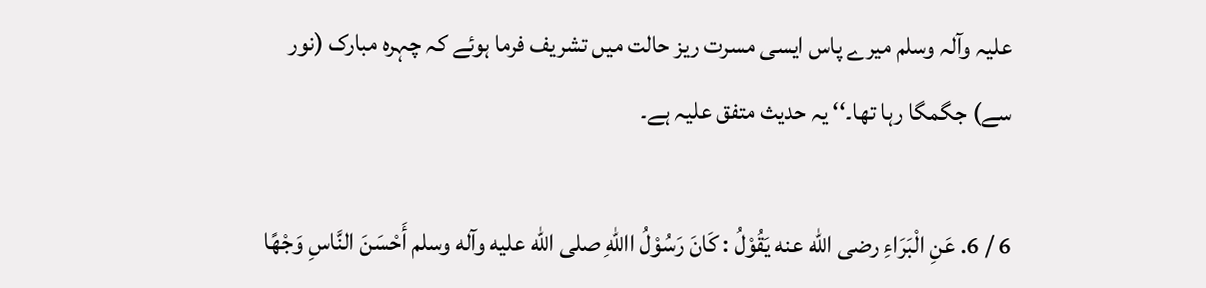علیہ وآلہ وسلم میرے پاس ایسی مسرت ریز حالت میں تشریف فرما ہوئے کہ چہرہ مبارک (نور سے) جگمگا رہا تھا۔‘‘ یہ حديث متفق علیہ ہے۔

6 / 6. عَنِ الْبَرَاءِ رضی الله عنه يَقُوْلُ : کَانَ رَسُوْلُ االلهِ صلی الله عليه وآله وسلم أَحْسَنَ النَّاسِ وَجْهًا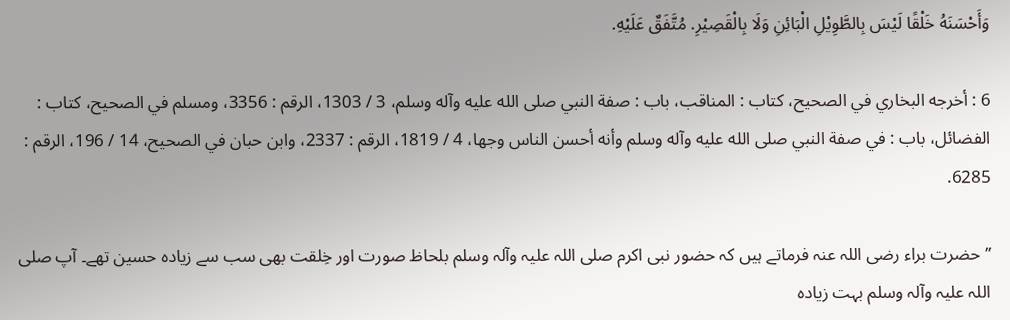وَأَحْسَنَهُ خَلْقًا لَيْسَ بِالطَّوِيْلِ الْبَائِنِ وَلَا بِالْقَصِيْرِ. مُتَّفَقٌ عَلَيْهِ.

6 : أخرجه البخاري في الصحيح، کتاب : المناقب، باب : صفة النبي صلی الله عليه وآله وسلم، 3 / 1303، الرقم : 3356، ومسلم في الصحيح، کتاب : الفضائل، باب : في صفة النبي صلی الله عليه وآله وسلم وأنه أحسن الناس وجها، 4 / 1819، الرقم : 2337، وابن حبان في الصحيح، 14 / 196، الرقم : 6285.

’’حضرت براء رضی اللہ عنہ فرماتے ہیں کہ حضور نبی اکرم صلی اللہ علیہ وآلہ وسلم بلحاظ صورت اور خِلقت بھی سب سے زیادہ حسین تھے۔ آپ صلی اللہ علیہ وآلہ وسلم بہت زیادہ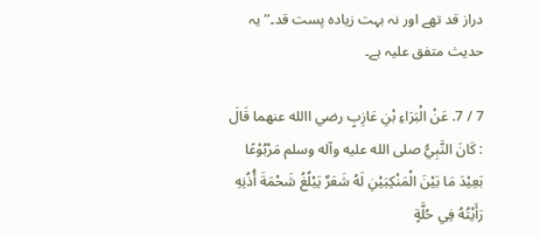دراز قد تھے اور نہ بہت زیادہ پست قد۔‘‘ یہ حديث متفق علیہ ہے۔

7 / 7. عَنْ الْبَرَاءِ بْنِ عَازِبٍ رضي االله عنهما قَالَ : کَانَ النَّبِيُّ صلی الله عليه وآله وسلم مَرْبُوْعًا بَعِيْدَ مَا بَيْنَ الْمَنْکِبَيْنِ لَهُ شَعَرٌ يَبْلُغُ شَحْمَةَ أُذُنِهِ رَأَيْتُهُ فِي حُلَّةٍ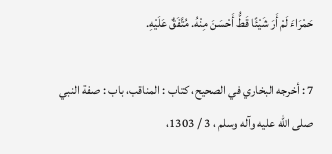حَمْرَاءَ لَمْ أَرَ شَيْئًا قَطُّ أَحْسَنَ مِنْهُ. مُتَّفَقٌ عَلَيْهِ.

7 : أخرجه البخاري في الصحيح، کتاب : المناقب، باب : صفة النبي صلی الله عليه وآله وسلم ، 3 / 1303،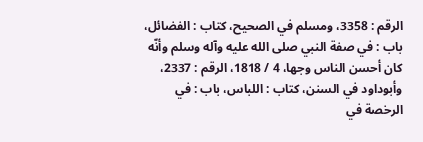الرقم : 3358، ومسلم في الصحيح، کتاب : الفضائل، باب : في صفة النبي صلی الله عليه وآله وسلم وأنّه کان أحسن الناس وجها، 4 / 1818، الرقم : 2337، وأبوداود في السنن، کتاب : اللباس، باب : في الرخصة في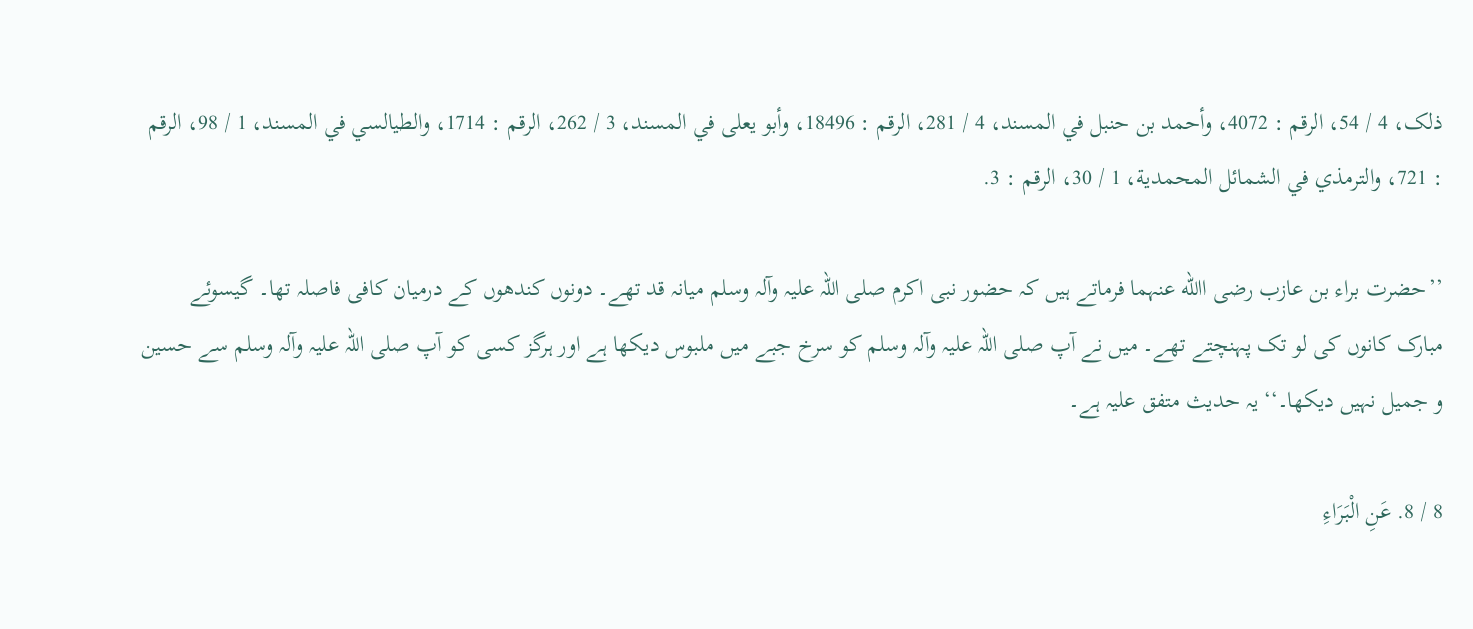ذلک، 4 / 54، الرقم : 4072، وأحمد بن حنبل في المسند، 4 / 281، الرقم : 18496، وأبو يعلی في المسند، 3 / 262، الرقم : 1714، والطيالسي في المسند، 1 / 98، الرقم : 721، والترمذي في الشمائل المحمدية، 1 / 30، الرقم : 3.

’’حضرت براء بن عازب رضی االله عنہما فرماتے ہیں کہ حضور نبی اکرم صلی اللہ علیہ وآلہ وسلم میانہ قد تھے۔ دونوں کندھوں کے درمیان کافی فاصلہ تھا۔ گیسوئے مبارک کانوں کی لو تک پہنچتے تھے۔ میں نے آپ صلی اللہ علیہ وآلہ وسلم کو سرخ جبے میں ملبوس دیکھا ہے اور ہرگز کسی کو آپ صلی اللہ علیہ وآلہ وسلم سے حسین و جمیل نہیں دیکھا۔‘‘ یہ حديث متفق علیہ ہے۔

8 / 8. عَنِ الْبَرَاءِ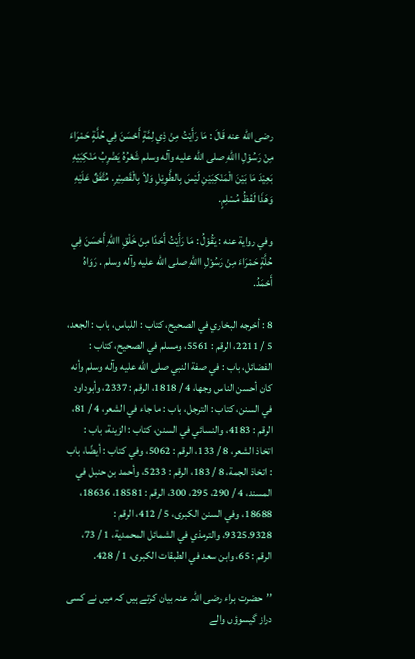رضی الله عنه قَالَ : مَا رَأَيْتُ مِنْ ذِي لِمَّةٍ أَحْسَنَ فِي حُلَّةٍ حَمْرَاءَ مِنْ رَسُوْلِ االلهِ صلی الله عليه وآله وسلم شَعْرُهُ يَضْرِبُ مَنْکِبَيْهِ بَعِيْدَ مَا بَيْنَ الْمَنْکِبَيْنِ لَيْسَ بِالطَّوِيْلِ وَلاَ بِالْقَصِيْرِ. مُتَّفَقٌ عَلَيْهِ وَهَذَا لَفْظُ مُسْلِمٍ.

وفي رواية عنه : يَقُوْلُ : مَا رَأَيْتُ أَحَدًا مِنْ خَلْقِ االلهِ أَحْسَنَ فِي حُلَّةٍ حَمْرَاءَ مِنْ رَسُوْلِ االلهِ صلی الله عليه وآله وسلم . رَوَاهُ أَحْمَدُ.

8 : أخرجه البخاري في الصحيح، کتاب : اللباس، باب : الجعد، 5 / 2211، الرقم : 5561، ومسلم في الصحيح، کتاب : الفضائل، باب : في صفة النبي صلی الله عليه وآله وسلم وأنه کان أحسن الناس وجها، 4 / 1818، الرقم : 2337، وأبوداود في السنن، کتاب : الترجل، باب : ما جاء في الشعر، 4 / 81، الرقم : 4183، والنسائي في السنن، کتاب : الزينة، باب : اتخاذ الشعر، 8 / 133، الرقم : 5062، وفي کتاب : أيضًا، باب : اتخاذ الجمة، 8 / 183، الرقم : 5233، وأحمد بن حنبل في المسند، 4 / 290، 295، 300، الرقم : 18581، 18636، 18688، وفي السنن الکبری، 5 / 412، الرقم : 9325.9328، والترمذي في الشمائل المحمدية، 1 / 73، الرقم : 65، وابن سعد في الطبقات الکبری، 1 / 428.

’’حضرت براء رضی اللہ عنہ بیان کرتے ہیں کہ میں نے کسی دراز گیسوؤں والے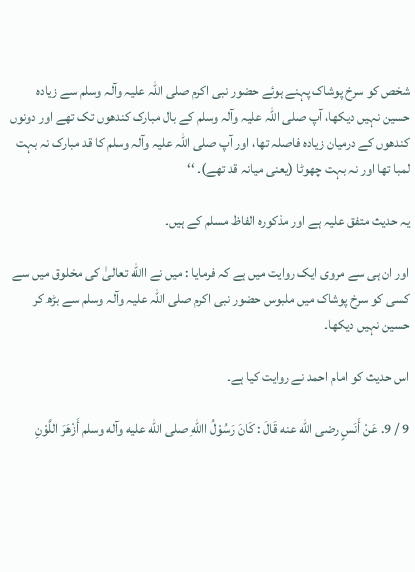شخص کو سرخ پوشاک پہنے ہوئے حضور نبی اکرم صلی اللہ علیہ وآلہ وسلم سے زیادہ حسین نہیں دیکھا، آپ صلی اللہ علیہ وآلہ وسلم کے بال مبارک کندھوں تک تھے اور دونوں کندھوں کے درمیان زیادہ فاصلہ تھا، اور آپ صلی اللہ علیہ وآلہ وسلم کا قد مبارک نہ بہت لمبا تھا اور نہ بہت چھوٹا (یعنی میانہ قد تھے)۔ ‘‘

یہ حديث متفق علیہ ہے اور مذکورہ الفاظ مسلم کے ہیں۔

اور ان ہی سے مروی ایک روایت میں ہے کہ فرمایا : میں نے االله تعالیٰ کی مخلوق میں سے کسی کو سرخ پوشاک میں ملبوس حضور نبی اکرم صلی اللہ علیہ وآلہ وسلم سے بڑھ کر حسین نہیں دیکھا۔

اس حديث کو امام احمد نے روایت کیا ہے۔

9 / 9. عَنْ أَنَسٍ رضی الله عنه قَالَ : کَانَ رَسُوْلُ االلهِ صلی الله عليه وآله وسلم أَزْهَرَ اللَّوْنِ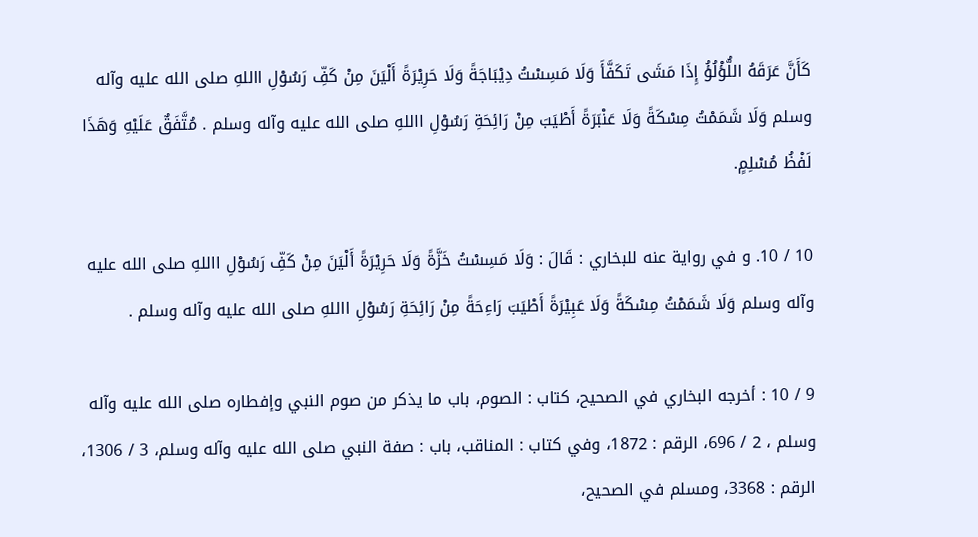کَأَنَّ عَرَقَهُ اللُّؤْلُؤُ إِذَا مَشَی تَکَفَّأَ وَلَا مَسِسْتُ دِيْبَاجَةً وَلَا حَرِيْرَةً أَلْيَنَ مِنْ کَفِّ رَسُوْلِ االلهِ صلی الله عليه وآله وسلم وَلَا شَمَمْتُ مِسْکَةً وَلَا عَنْبَرَةً أَطْيَبَ مِنْ رَائِحَةِ رَسُوْلِ االلهِ صلی الله عليه وآله وسلم . مُتَّفَقٌ عَلَيْهِ وَهَذَا لَفْظُ مُسْلِمٍ.

10 / 10. و في رواية عنه للبخاري : قَالَ : وَلَا مَسِسْتُ خَزَّةً وَلَا حَرِيْرَةً أَلْيَنَ مِنْ کَفِّ رَسُوْلِ االلهِ صلی الله عليه وآله وسلم وَلَا شَمَمْتُ مِسْکَةً وَلَا عَبِيْرَةً أَطْيَبَ رَاءِحَةً مِنْ رَائِحَةِ رَسُوْلِ االلهِ صلی الله عليه وآله وسلم .

9 / 10 : أخرجه البخاري في الصحيح، کتاب : الصوم، باب ما يذکر من صوم النبي وإفطاره صلی الله عليه وآله وسلم ، 2 / 696، الرقم : 1872، وفي کتاب : المناقب، باب : صفة النبي صلی الله عليه وآله وسلم، 3 / 1306، الرقم : 3368، ومسلم في الصحيح،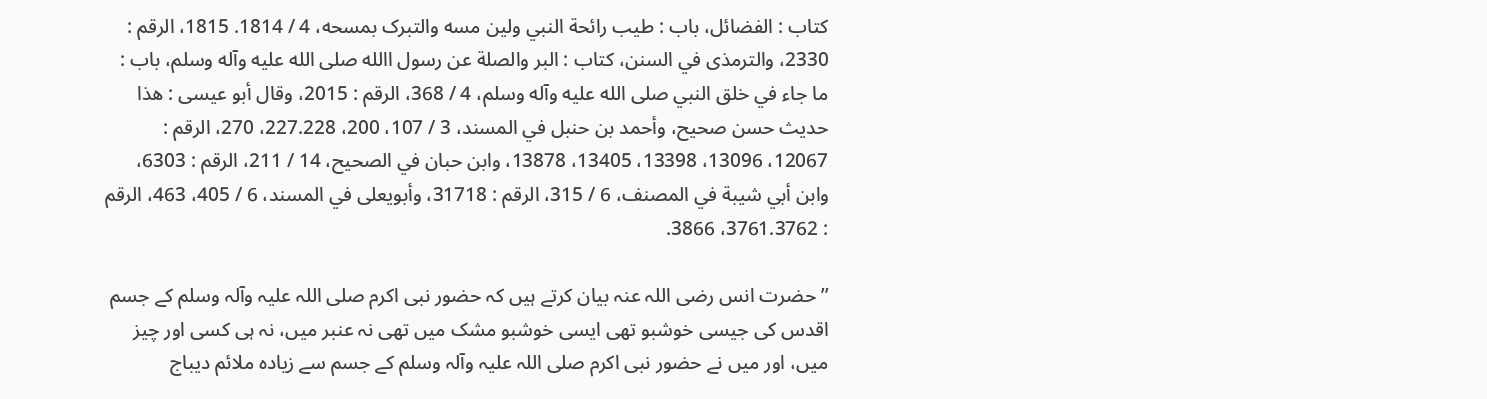کتاب : الفضائل، باب : طيب رائحة النبي ولين مسه والتبرک بمسحه، 4 / 1814. 1815، الرقم : 2330، والترمذی في السنن، کتاب : البر والصلة عن رسول االله صلی الله عليه وآله وسلم، باب : ما جاء في خلق النبي صلی الله عليه وآله وسلم، 4 / 368، الرقم : 2015، وقال أبو عيسی : هذا حديث حسن صحيح، وأحمد بن حنبل في المسند، 3 / 107، 200، 227.228، 270، الرقم : 12067، 13096، 13398، 13405، 13878، وابن حبان في الصحيح، 14 / 211، الرقم : 6303، وابن أبي شيبة في المصنف، 6 / 315، الرقم : 31718، وأبويعلی في المسند، 6 / 405، 463، الرقم : 3761.3762، 3866.

’’حضرت انس رضی اللہ عنہ بیان کرتے ہیں کہ حضور نبی اکرم صلی اللہ علیہ وآلہ وسلم کے جسم اقدس کی جیسی خوشبو تھی ایسی خوشبو مشک میں تھی نہ عنبر میں، نہ ہی کسی اور چیز میں، اور میں نے حضور نبی اکرم صلی اللہ علیہ وآلہ وسلم کے جسم سے زیادہ ملائم دیباج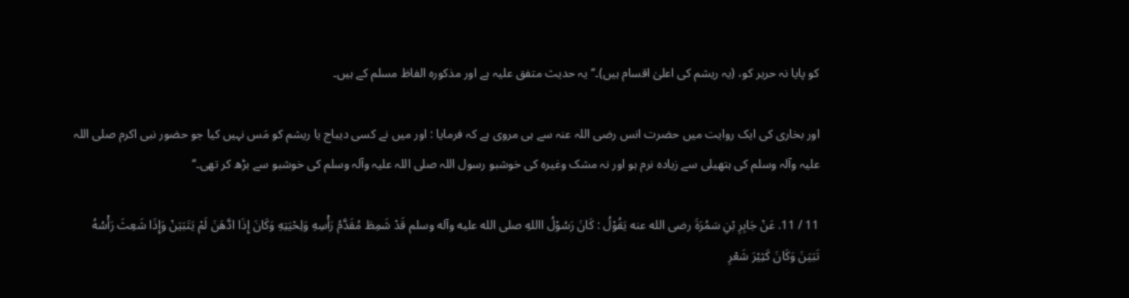کو پایا نہ حریر کو، (یہ ریشم کی اعلیٰ اقسام ہیں)۔‘‘ یہ حديث متفق علیہ ہے اور مذکورہ الفاظ مسلم کے ہیں۔

اور بخاری کی ایک روایت میں حضرت انس رضی اللہ عنہ سے ہی مروی ہے کہ فرمایا : اور میں نے کسی دیباج یا ریشم کو مَس نہیں کیا جو حضور نبی اکرم صلی اللہ علیہ وآلہ وسلم کی ہتھیلی سے زیادہ نرم ہو اور نہ مشک وغیرہ کی خوشبو رسول اللہ صلی اللہ علیہ وآلہ وسلم کی خوشبو سے بڑھ کر تھی۔‘‘

11 / 11. عَنْ جَابِرِ بْنِ سَمُرَةَ رضی الله عنه يَقُوْلُ : کَانَ رَسُوْلُ االلهِ صلی الله عليه وآله وسلم قَدْ شَمِطَ مُقَدَّمُ رَأْسِهِ وَلِحْيَتِهِ وَکَانَ إِذَا ادَّهَنَ لَمْ يَتَبَيَنْ وَإِذَا شَعِثَ رَأْسُهُ تَبَيَنَ وَکَانَ کَثِيْرَ شَعْرِ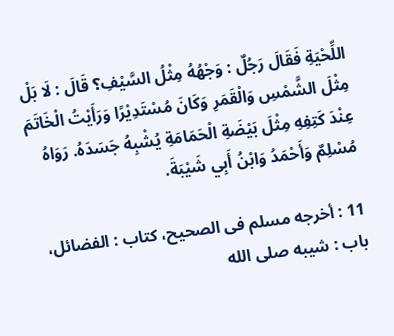اللِّحْيَةِ فَقَالَ رَجُلٌ : وَجْهُهُ مِثْلُ السَّيْفِ؟ قَالَ : لَا بَلْ مِثْلَ الشَّمْسِ وَالْقَمَرِ وَکَانَ مُسْتَدِيْرًا وَرَأَيْتُ الْخَاتَمَ عِنْدَ کَتِفِهِ مِثْلَ بَيْضَةِ الْحَمَامَةِ يُشْبِهُ جَسَدَهُ. رَوَاهُ مُسْلِمٌ وَأَحْمَدُ وَابْنُ أَبِي شَيْبَةَ.

11 : أخرجه مسلم فی الصحيح، کتاب : الفضائل، باب : شيبه صلی الله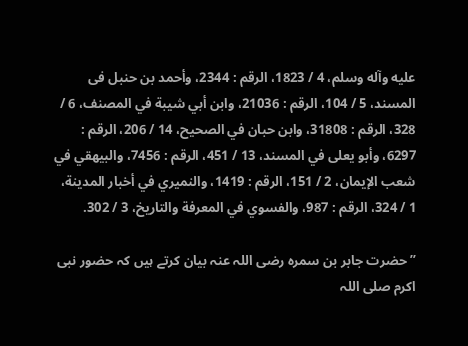عليه وآله وسلم، 4 / 1823، الرقم : 2344، وأحمد بن حنبل فی المسند، 5 / 104، الرقم : 21036، وابن أبي شيبة في المصنف، 6 / 328، الرقم : 31808، وابن حبان في الصحيح، 14 / 206، الرقم : 6297، وأبو يعلی في المسند، 13 / 451، الرقم : 7456، والبيهقي في شعب الإيمان، 2 / 151، الرقم : 1419، والنميري في أخبار المدينة، 1 / 324، الرقم : 987، والفسوي في المعرفة والتاريخ، 3 / 302.

’’حضرت جابر بن سمرہ رضی اللہ عنہ بیان کرتے ہیں کہ حضور نبی اکرم صلی اللہ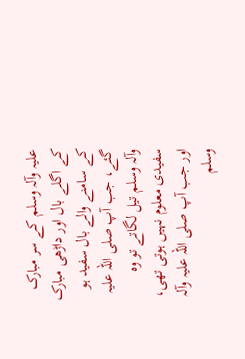علیہ وآلہ وسلم کے سر مبارک کے اگلے بال اور داڑھی مبارک کے سامنے والے بال سفید ہو گئے، جب آپ صلی اللہ علیہ وآلہ وسلم تیل لگاتے تو وہ سفیدی معلوم نہیں ہوتی تھی، اور جب آپ صلی اللہ علیہ وآلہ وسلم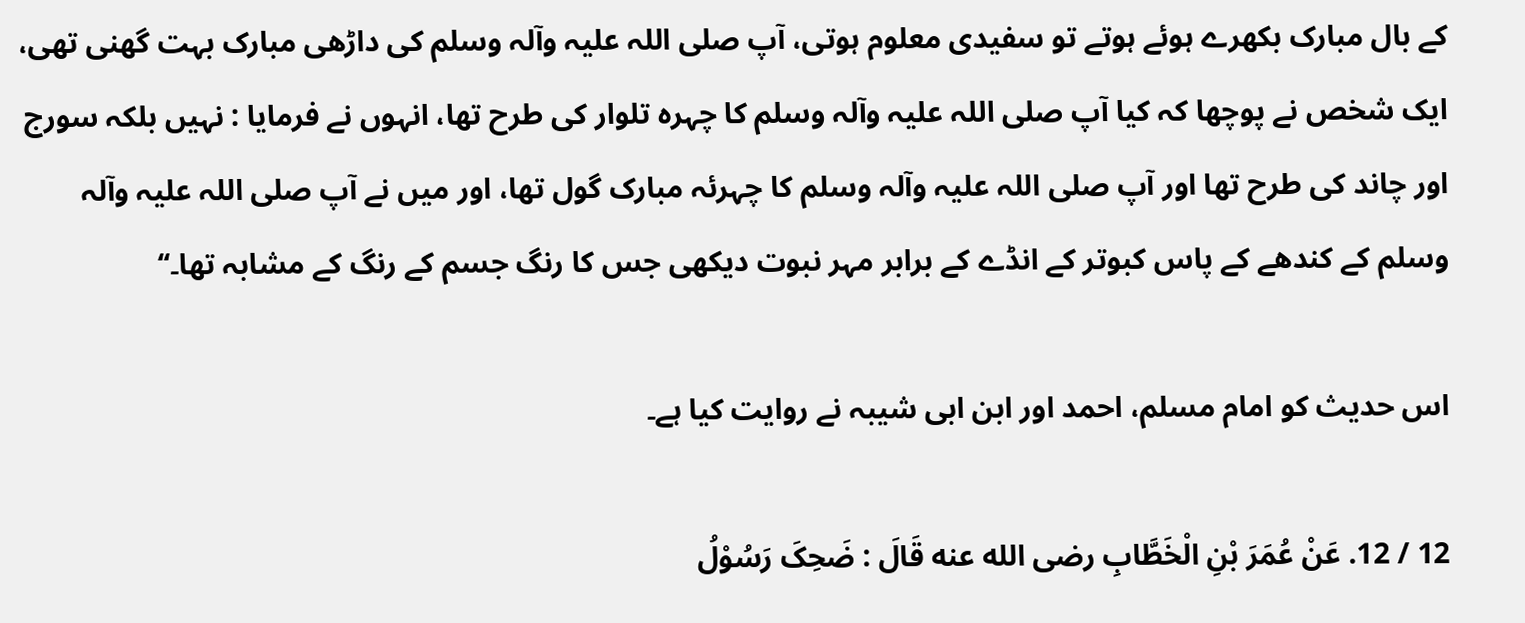کے بال مبارک بکھرے ہوئے ہوتے تو سفیدی معلوم ہوتی، آپ صلی اللہ علیہ وآلہ وسلم کی داڑھی مبارک بہت گھنی تھی، ایک شخص نے پوچھا کہ کیا آپ صلی اللہ علیہ وآلہ وسلم کا چہرہ تلوار کی طرح تھا، انہوں نے فرمایا : نہیں بلکہ سورج اور چاند کی طرح تھا اور آپ صلی اللہ علیہ وآلہ وسلم کا چہرئہ مبارک گول تھا، اور میں نے آپ صلی اللہ علیہ وآلہ وسلم کے کندھے کے پاس کبوتر کے انڈے کے برابر مہر نبوت دیکھی جس کا رنگ جسم کے رنگ کے مشابہ تھا۔‘‘

اس حديث کو امام مسلم، احمد اور ابن ابی شيبہ نے روایت کیا ہے۔

12 / 12. عَنْ عُمَرَ بْنِ الْخَطَّابِ رضی الله عنه قَالَ : ضَحِکَ رَسُوْلُ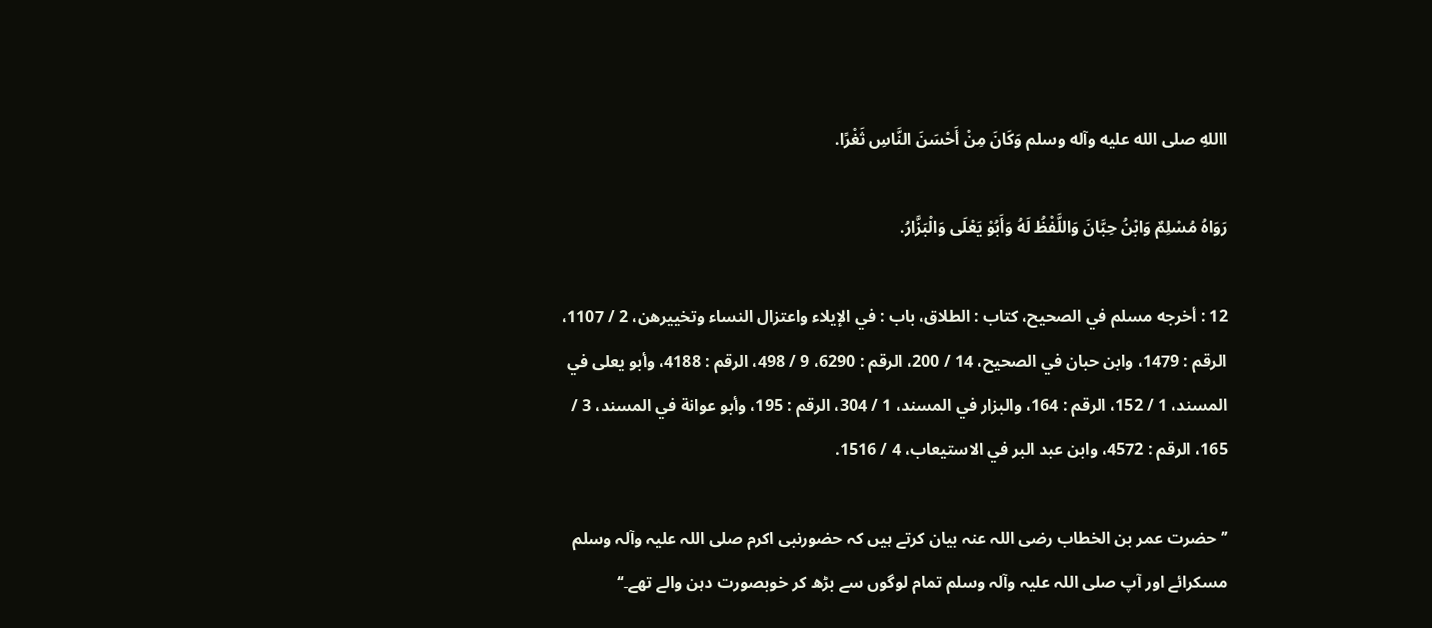االلهِ صلی الله عليه وآله وسلم وَکَانَ مِنْ أَحْسَنَ النَّاسِ ثَغْرًا.

رَوَاهُ مُسْلِمٌ وَابْنُ حِبَّانَ وَاللَّفْظُ لَهُ وَأَبُوْ يَعْلَی وَالْبَزَّارُ.

12 : أخرجه مسلم في الصحيح، کتاب : الطلاق، باب : في الإيلاء واعتزال النساء وتخييرهن، 2 / 1107، الرقم : 1479، وابن حبان في الصحيح، 14 / 200، الرقم : 6290، 9 / 498، الرقم : 4188، وأبو يعلی في المسند، 1 / 152، الرقم : 164، والبزار في المسند، 1 / 304، الرقم : 195، وأبو عوانة في المسند، 3 / 165، الرقم : 4572، وابن عبد البر في الاستيعاب، 4 / 1516.

’’حضرت عمر بن الخطاب رضی اللہ عنہ بیان کرتے ہیں کہ حضورنبی اکرم صلی اللہ علیہ وآلہ وسلم مسکرائے اور آپ صلی اللہ علیہ وآلہ وسلم تمام لوگوں سے بڑھ کر خوبصورت دہن والے تھے۔‘‘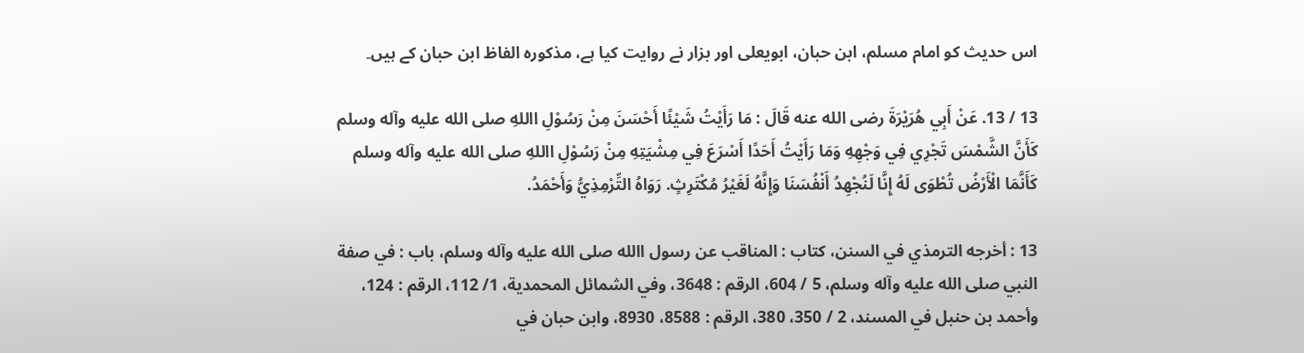اس حديث کو امام مسلم، ابن حبان، ابويعلی اور بزار نے روایت کیا ہے، مذکورہ الفاظ ابن حبان کے ہیں۔

13 / 13. عَنْ أَبِي هُرَيْرَةَ رضی الله عنه قَالَ : مَا رَأَيْتُ شَيْئًا أَحْسَنَ مِنْ رَسُوْلِ االلهِ صلی الله عليه وآله وسلم کَأَنَّ الشَّمْسَ تَجْرِي فِي وَجْهِهِ وَمَا رَأَيْتُ أَحَدًا أَسْرَعَ فِي مِشْيَتِهِ مِنْ رَسُوْلِ االلهِ صلی الله عليه وآله وسلم کَأَنَّمَا الْأَرْضُ تُطْوَی لَهُ إِنَّا لَنُجْهِدُ أَنْفُسَنَا وَإِنَّهُ لَغَيْرُ مُکْتَرِثٍ. رَوَاهُ التِّرْمِذِيُّ وَأَحْمَدُ.

13 : أخرجه الترمذي في السنن، کتاب : المناقب عن رسول االله صلی الله عليه وآله وسلم، باب : في صفة النبي صلی الله عليه وآله وسلم، 5 / 604، الرقم : 3648، وفي الشمائل المحمدية، 1/ 112، الرقم : 124، وأحمد بن حنبل في المسند، 2 / 350، 380، الرقم : 8588، 8930، وابن حبان في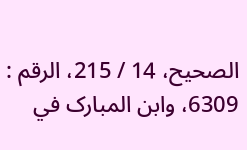الصحيح، 14 / 215، الرقم : 6309، وابن المبارک في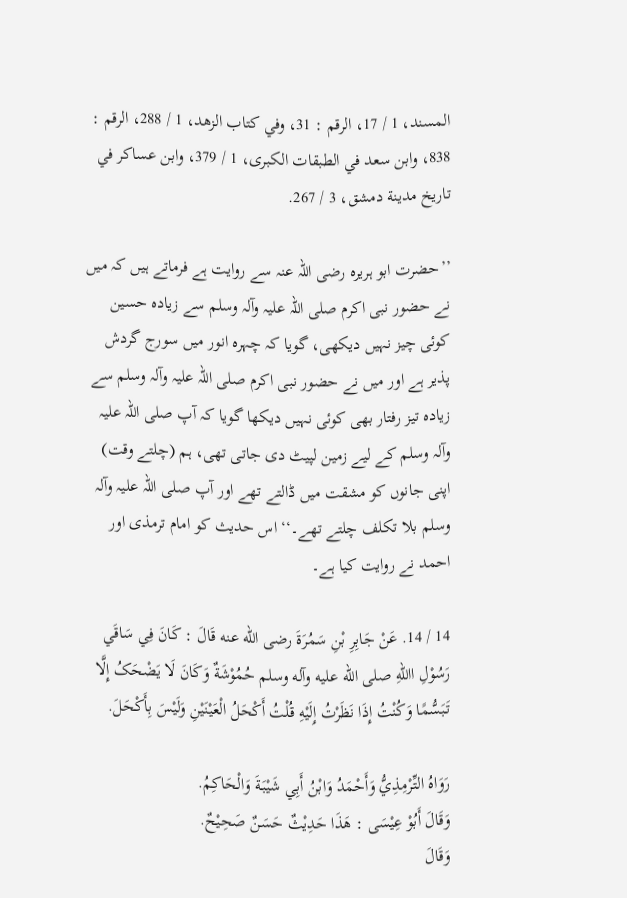المسند، 1 / 17، الرقم : 31، وفي کتاب الزهد، 1 / 288، الرقم : 838، وابن سعد في الطبقات الکبری، 1 / 379، وابن عساکر في تاريخ مدينة دمشق، 3 / 267.

’’حضرت ابو ہریرہ رضی اللہ عنہ سے روایت ہے فرماتے ہیں کہ میں نے حضور نبی اکرم صلی اللہ علیہ وآلہ وسلم سے زیادہ حسین کوئی چیز نہیں دیکھی، گویا کہ چہرہ انور میں سورج گردش پذیر ہے اور میں نے حضور نبی اکرم صلی اللہ علیہ وآلہ وسلم سے زیادہ تیز رفتار بھی کوئی نہیں دیکھا گویا کہ آپ صلی اللہ علیہ وآلہ وسلم کے لیے زمین لپیٹ دی جاتی تھی، ہم (چلتے وقت) اپنی جانوں کو مشقت میں ڈالتے تھے اور آپ صلی اللہ علیہ وآلہ وسلم بلا تکلف چلتے تھے۔‘‘ اس حديث کو امام ترمذی اور احمد نے روایت کیا ہے۔

14 / 14. عَنْ جَابِرِ بْنِ سَمُرَةَ رضی الله عنه قَالَ : کَانَ فِي سَاقَي رَسُوْلِ االلهِ صلی الله عليه وآله وسلم حُمُوْشَةٌ وَکَانَ لَا يَضْحَکُ إِلَّا تَبَسُّمًا وَکُنْتُ إِذَا نَظَرْتُ إِلَيْهِ قُلْتُ أَکْحَلُ الْعَيْنَيْنِ وَلَيْسَ بِأَکْحَلَ.

رَوَاهُ التِّرْمِذِيُّ وَأَحْمَدُ وَابْنُ أَبِي شَيْبَةَ وَالْحَاکِمُ.
وَقَالَ أَبُوْ عِيْسَی : هَذَا حَدِيْثٌ حَسَنٌ صَحِيْحٌ.
وَقَالَ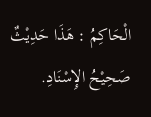الْحَاکِمُ : هَذَا حَدِيْثٌ صَحِيْحُ الإِسْنَادِ.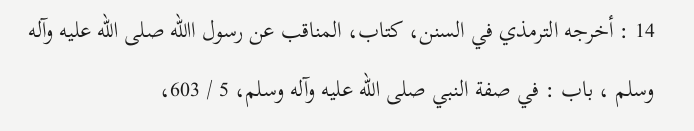14 : أخرجه الترمذي في السنن، کتاب، المناقب عن رسول االله صلی الله عليه وآله وسلم ، باب : في صفة النبي صلی الله عليه وآله وسلم، 5 / 603،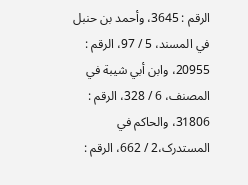الرقم : 3645، وأحمد بن حنبل في المسند، 5 / 97، الرقم : 20955، وابن أبي شيبة في المصنف، 6 / 328، الرقم : 31806، والحاکم في المستدرک،2 / 662، الرقم :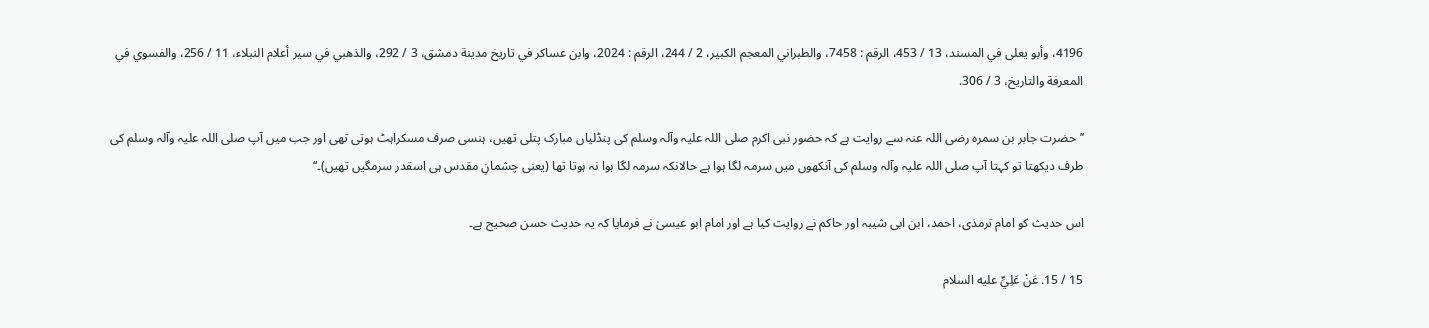4196، وأبو يعلی في المسند، 13 / 453، الرقم : 7458، والطبراني المعجم الکبير، 2 / 244، الرقم : 2024، وابن عساکر في تاريخ مدينة دمشق، 3 / 292، والذهبي في سير أعلام النبلاء، 11 / 256، والفسوي في المعرفة والتاريخ، 3 / 306.

’’حضرت جابر بن سمرہ رضی اللہ عنہ سے روایت ہے کہ حضور نبی اکرم صلی اللہ علیہ وآلہ وسلم کی پنڈلیاں مبارک پتلی تھیں، ہنسی صرف مسکراہٹ ہوتی تھی اور جب میں آپ صلی اللہ علیہ وآلہ وسلم کی طرف دیکھتا تو کہتا آپ صلی اللہ علیہ وآلہ وسلم کی آنکھوں میں سرمہ لگا ہوا ہے حالانکہ سرمہ لگا ہوا نہ ہوتا تھا (یعنی چشمانِ مقدس ہی اسقدر سرمگیں تھیں)۔‘‘

اس حديث کو امام ترمذی، احمد، ابن ابی شيبہ اور حاکم نے روایت کیا ہے اور امام ابو عیسیٰ نے فرمایا کہ یہ حديث حسن صحيح ہے۔

15 / 15. عَنْ عَلِيٍّ عليه السلام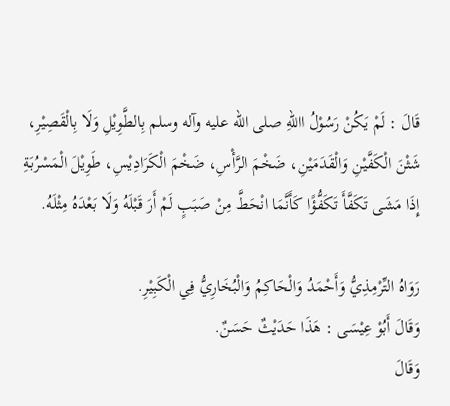قَالَ : لَمْ يَکُنْ رَسُوْلُ االلهِ صلی الله عليه وآله وسلم بِالطَّوِيْلِ وَلَا بِالْقَصِيْرِ، شَثْنَ الْکَفَّيْنِ وَالْقَدَمَيْنِ، ضَخْمَ الرَّأْسِ، ضَخْمَ الْکَرَادِيْسِ، طَوِيْلَ الْمَسْرُبَةِ إِذَا مَشَی تَکَفَّأَ تَکَفُّؤًا کَأَنَّمَا انْحَطَّ مِنْ صَبَبٍ لَمْ أَرَ قَبْلَهُ وَلَا بَعْدَهُ مِثْلَهُ.

رَوَاهُ التِّرْمِذِيُّ وَأَحْمَدُ وَالْحَاکِمُ وَالْبُخَارِيُّ فِي الْکَبِيْرِ.
وَقَالَ أَبُوْ عِيْسَی : هَذَا حَدَيْثٌ حَسَنٌ.
وَقَالَ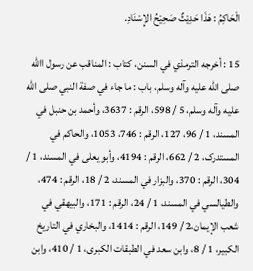الْحَاکِمُ : هَذَا حَدِيْثٌ صَحِيْحُ الإِسْنَادِ.

15 : أخرجه الترمذي في السنن، کتاب : المناقب عن رسول االله صلی الله عليه وآله وسلم، باب : ما جاء في صفة النبي صلی الله عليه وآله وسلم، 5 / 598، الرقم : 3637، وأحمد بن حنبل في المسند، 1 / 96، 127، الرقم : 746، 1053، والحاکم في المستدرک، 2 / 662، الرقم : 4194، وأبو يعلی في المسند، 1 / 304، الرقم : 370، والبزار في المسند، 2 / 18، الرقم : 474، والطيالسي في المسند، 1 / 24، الرقم : 171، والبيهقي في شعب الإيمان،2 / 149، الرقم : 1414، والبخاري في التاريخ الکبير، 1 / 8، وابن سعد في الطبقات الکبری، 1 / 410، وابن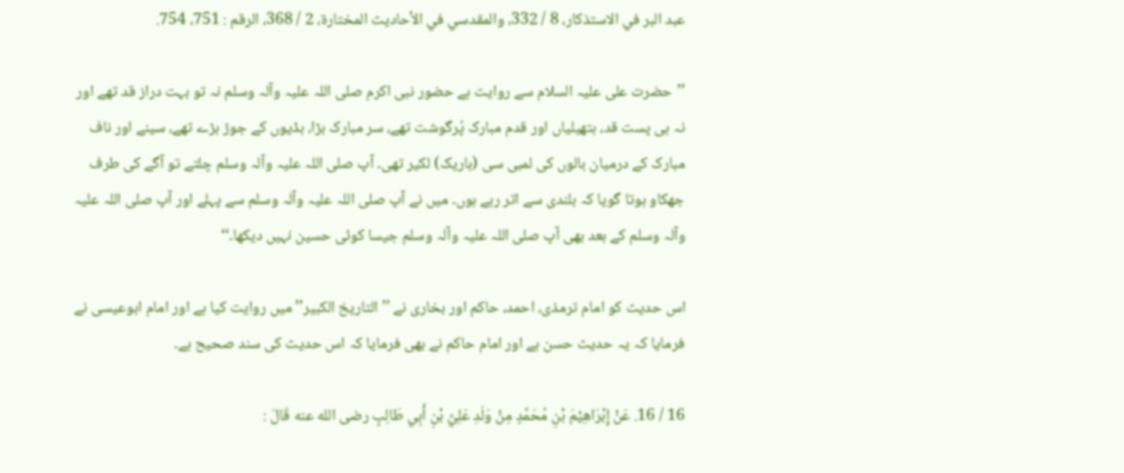عبد البر في الاستذکار، 8 / 332، والمقدسي في الأحاديث المختارة، 2 / 368، الرقم : 751، 754.

’’حضرت علی علیہ السلام سے روایت ہے حضور نبی اکرم صلی اللہ علیہ وآلہ وسلم نہ تو بہت دراز قد تھے اور نہ ہی پست قد، ہتھیلیاں اور قدم مبارک پُرگوشت تھے، سر مبارک بڑا، ہڈیوں کے جوڑ بڑے تھے، سینے اور ناف مبارک کے درمیان بالوں کی لمبی سی (باریک) لکیر تھی۔ آپ صلی اللہ علیہ وآلہ وسلم چلتے تو آگے کی طرف جھکاو ہوتا گویا کہ بلندی سے اتر رہے ہوں۔ میں نے آپ صلی اللہ علیہ وآلہ وسلم سے پہلے اور آپ صلی اللہ علیہ وآلہ وسلم کے بعد بھی آپ صلی اللہ علیہ وآلہ وسلم جیسا کوئی حسین نہیں دیکھا۔‘‘

اس حديث کو امام ترمذی، احمد، حاکم اور بخاری نے ’’التاريخ الکبير’’ میں روایت کیا ہے اور امام ابوعیسی نے فرمایا کہ یہ حديث حسن ہے اور امام حاکم نے بھی فرمایا کہ اس حديث کی سند صحيح ہے۔

16 / 16. عَنْ إِبْرَاهِيْمَ بْنِ مُحَمَّدٍ مِنْ وَلَدِ عَلِيِّ بْنِ أَبِي طَالِبٍ رضی الله عنه قَالَ :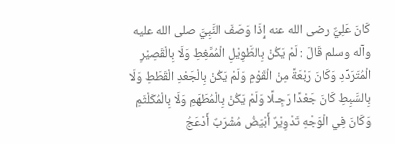کَانَ عَلِيٌّ رضی الله عنه إِذَا وَصَفَ النَّبِيَّ صلی الله عليه وآله وسلم قَالَ : لَمْ يَکُنْ بِالطَّوِيْلِ الْمُمَّغِطِ وَلَا بِالْقَصِيْرِ الْمُتَرَدِّدِ وَکَانَ رَبْعَةً مِنْ الْقَوْمِ وَلَمْ يَکُنْ بِالْجَعْدِ الْقَطَطِ وَلَا بِالسَّبِطِ کَانَ جَعْدًا رَجِـلًا وَلَمْ يَکُنْ بِالْمُطَهَمِ وَلَا بِالْمُکَلْثَمِ وَکَانَ فِي الْوَجْهِ تَدْوِيْرٌ أَبْيَضُ مُشْرَبٌ أَدْعَجُ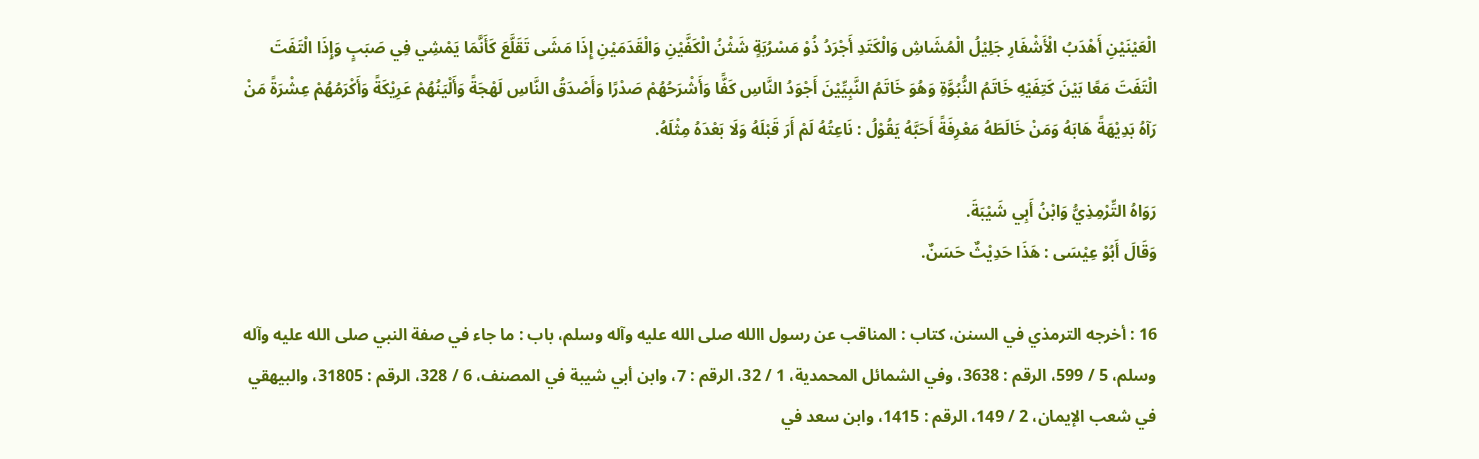الْعَيْنَيْنِ أَهْدَبُ الْأَشْفَارِ جَلِيْلُ الْمُشَاشِ وَالْکَتَدِ أَجْرَدُ ذُوْ مَسْرُبَةٍ شَثْنُ الْکَفَّيْنِ وَالْقَدَمَيْنِ إِذَا مَشَی تَقَلَّعَ کَأَنَّمَا يَمْشِي فِي صَبَبٍ وَإِذَا الْتَفَتَ الْتَفَتَ مَعًا بَيْنَ کَتِفَيْهِ خَاتَمُ النُّبُوَّةِ وَهُوَ خَاتَمُ النَّبِيِّيْنَ أَجْوَدُ النَّاسِ کَفًّا وَأَشْرَحُهُمْ صَدْرًا وَأَصْدَقُ النَّاسِ لَهْجَةً وَأَلْيَنُهُمْ عَرِيْکَةً وَأَکْرَمُهُمْ عِشْرَةً مَنْ رَآهُ بَدِيْهَةً هَابَهُ وَمَنْ خَالَطَهُ مَعْرِفَةً أَحَبَّهُ يَقُوْلُ : نَاعِتُهُ لَمْ أَرَ قَبْلَهُ وَلَا بَعْدَهُ مِثْلَهُ.

رَوَاهُ التِّرْمِذِيُّ وَابْنُ أَبِي شَيْبَةَ.
وَقَالَ أَبُوْ عِيْسَی : هَذَا حَدِيْثٌ حَسَنٌ.

16 : أخرجه الترمذي في السنن، کتاب : المناقب عن رسول االله صلی الله عليه وآله وسلم، باب : ما جاء في صفة النبي صلی الله عليه وآله وسلم، 5 / 599، الرقم : 3638، وفي الشمائل المحمدية، 1 / 32، الرقم : 7، وابن أبي شيبة في المصنف، 6 / 328، الرقم : 31805، والبيهقي في شعب الإيمان، 2 / 149، الرقم : 1415، وابن سعد في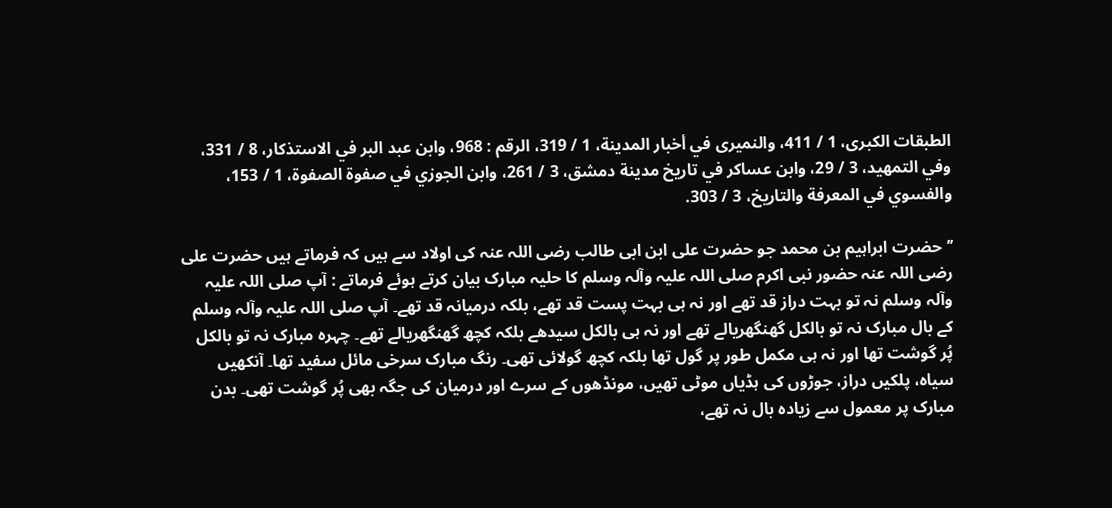الطبقات الکبری، 1 / 411، والنميری في أخبار المدينة، 1 / 319، الرقم : 968، وابن عبد البر في الاستذکار، 8 / 331، وفي التمهيد، 3 / 29، وابن عساکر في تاريخ مدينة دمشق، 3 / 261، وابن الجوزي في صفوة الصفوة، 1 / 153، والفسوي في المعرفة والتاريخ، 3 / 303.

’’حضرت ابراہیم بن محمد جو حضرت علی ابن ابی طالب رضی اللہ عنہ کی اولاد سے ہیں کہ فرماتے ہیں حضرت علی رضی اللہ عنہ حضور نبی اکرم صلی اللہ علیہ وآلہ وسلم کا حلیہ مبارک بیان کرتے ہوئے فرماتے : آپ صلی اللہ علیہ وآلہ وسلم نہ تو بہت دراز قد تھے اور نہ ہی بہت پست قد تھے، بلکہ درمیانہ قد تھے۔ آپ صلی اللہ علیہ وآلہ وسلم کے بال مبارک نہ تو بالکل گھنگھریالے تھے اور نہ ہی بالکل سیدھے بلکہ کچھ گھنگھریالے تھے۔ چہرہ مبارک نہ تو بالکل پُر گوشت تھا اور نہ ہی مکمل طور پر گول تھا بلکہ کچھ گولائی تھی۔ رنگ مبارک سرخی مائل سفید تھا۔ آنکھیں سیاہ، پلکیں دراز، جوڑوں کی ہڈیاں موٹی تھیں، مونڈھوں کے سرے اور درمیان کی جگہ بھی پُر گوشت تھی۔ بدن مبارک پر معمول سے زیادہ بال نہ تھے،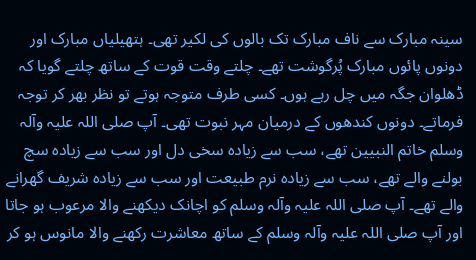سینہ مبارک سے ناف مبارک تک بالوں کی لکیر تھی۔ ہتھیلیاں مبارک اور دونوں پائوں مبارک پُرگوشت تھے۔ چلتے وقت قوت کے ساتھ چلتے گویا کہ ڈھلوان جگہ میں چل رہے ہوں۔ کسی طرف متوجہ ہوتے تو نظر بھر کر توجہ فرماتے۔ دونوں کندھوں کے درمیان مہر نبوت تھی۔ آپ صلی اللہ علیہ وآلہ وسلم خاتم النبیین تھے، سب سے زیادہ سخی دل اور سب سے زیادہ سچ بولنے والے تھے، سب سے زیادہ نرم طبیعت اور سب سے زیادہ شریف گھرانے والے تھے۔ آپ صلی اللہ علیہ وآلہ وسلم کو اچانک دیکھنے والا مرعوب ہو جاتا اور آپ صلی اللہ علیہ وآلہ وسلم کے ساتھ معاشرت رکھنے والا مانوس ہو کر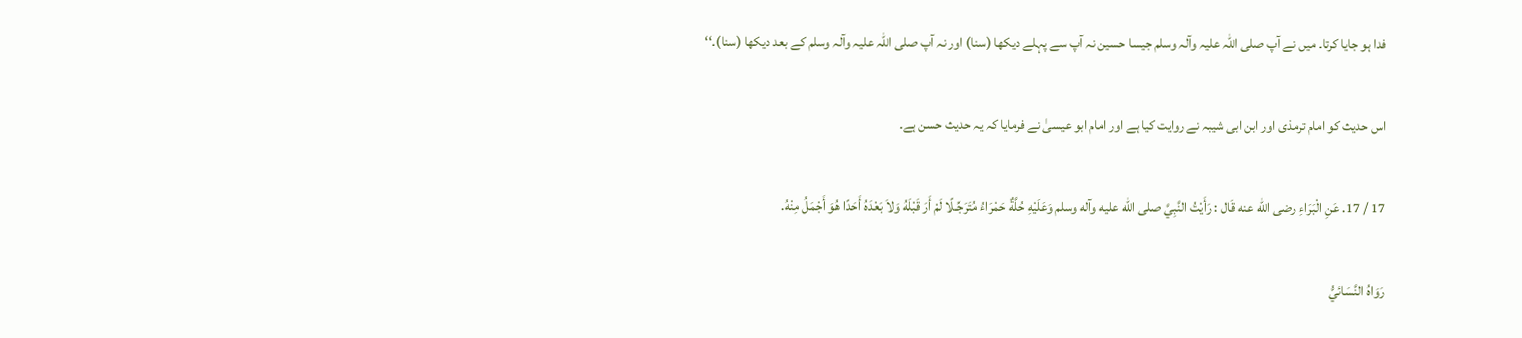فدا ہو جایا کرتا۔ میں نے آپ صلی اللہ علیہ وآلہ وسلم جیسا حسین نہ آپ سے پہلے دیکھا (سنا) اور نہ آپ صلی اللہ علیہ وآلہ وسلم کے بعد دیکھا (سنا)۔‘‘

اس حديث کو امام ترمذی اور ابن ابی شيبہ نے روایت کیا ہے اور امام ابو عیسیٰ نے فرمایا کہ یہ حديث حسن ہے۔

17 / 17. عَنِ الْبَرَاءِ رضی الله عنه قَال : رَأَيْتُ النَّبِيَّ صلی الله عليه وآله وسلم وَعَلَيْهِ حُلَّةٌ حَمْرَاءُ مُتَرَجِّـلًا لَمْ أَرَ قَبْلَهُ وَلاَ بَعْدَهُ أَحَدًا هُوَ أَجْمَلُ مِنْهُ.

رَوَاهُ النَّسَائيُّ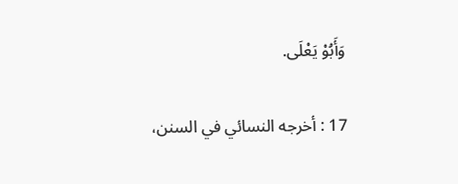وَأَبُوْ يَعْلَی.

17 : أخرجه النسائي في السنن،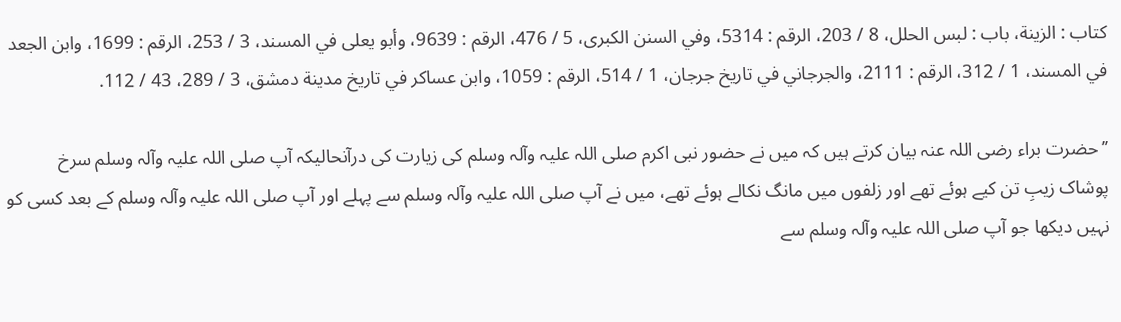کتاب : الزينة، باب : لبس الحلل، 8 / 203، الرقم : 5314، وفي السنن الکبری، 5 / 476، الرقم : 9639، وأبو يعلی في المسند، 3 / 253، الرقم : 1699، وابن الجعد في المسند، 1 / 312، الرقم : 2111، والجرجاني في تاريخ جرجان، 1 / 514، الرقم : 1059، وابن عساکر في تاريخ مدينة دمشق، 3 / 289، 43 / 112.

’’حضرت براء رضی اللہ عنہ بیان کرتے ہیں کہ میں نے حضور نبی اکرم صلی اللہ علیہ وآلہ وسلم کی زیارت کی درآنحالیکہ آپ صلی اللہ علیہ وآلہ وسلم سرخ پوشاک زیبِ تن کیے ہوئے تھے اور زلفوں میں مانگ نکالے ہوئے تھے، میں نے آپ صلی اللہ علیہ وآلہ وسلم سے پہلے اور آپ صلی اللہ علیہ وآلہ وسلم کے بعد کسی کو نہیں دیکھا جو آپ صلی اللہ علیہ وآلہ وسلم سے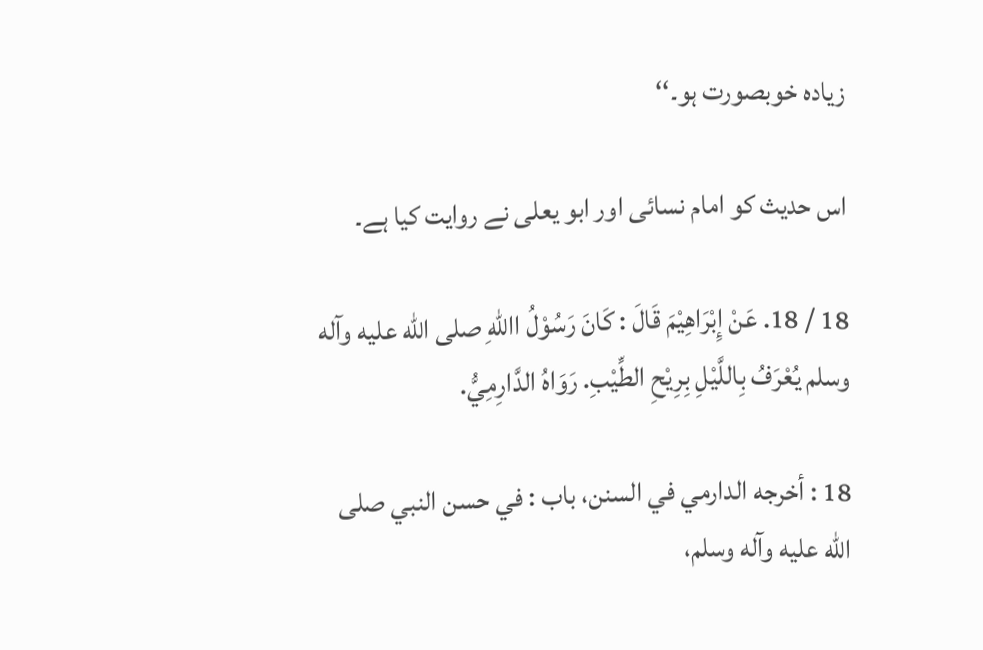زیادہ خوبصورت ہو۔‘‘

اس حديث کو امام نسائی اور ابو يعلی نے روایت کیا ہے۔

18 / 18. عَنْ إِبْرَاهِيْمَ قَالَ : کَانَ رَسُوْلُ االلهِ صلی الله عليه وآله وسلم يُعْرَفُ بِاللَّيْلِ بِرِيْحِ الطِّيْبِ. رَوَاهُ الدَّارِمِيُّ.

18 : أخرجه الدارمي في السنن، باب : في حسن النبي صلی الله عليه وآله وسلم،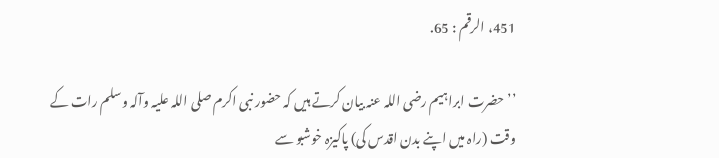451، الرقم : 65.

’’حضرت ابراہیم رضی اللہ عنہ بیان کرتے ہیں کہ حضور نبی اکرم صلی اللہ علیہ وآلہ وسلم رات کے وقت (راہ میں اپنے بدن اقدس کی) پاکیزہ خوشبو سے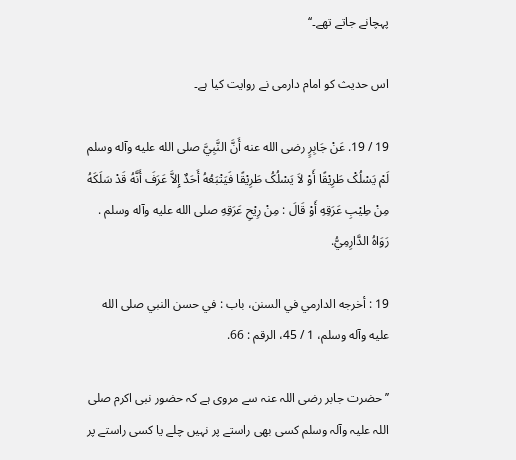پہچانے جاتے تھے۔‘‘

اس حديث کو امام دارمی نے روایت کیا ہے۔

19 / 19. عَنْ جَابِرٍ رضی الله عنه أَنَّ النَّبِيَّ صلی الله عليه وآله وسلم لَمْ يَسْلُکْ طَرِيْقًا أَوْ لاَ يَسْلُکُ طَرِيْقًا فَيَتْبَعُهُ أَحَدٌ إِلاَّ عَرَفَ أَنَّهُ قَدْ سَلَکَهُ مِنْ طِيْبِ عَرَقِهِ أَوْ قَالَ : مِنْ رِيْحِ عَرَقِهِ صلی الله عليه وآله وسلم . رَوَاهُ الدَّارِمِيُّ.

19 : أخرجه الدارمي في السنن، باب : في حسن النبي صلی الله عليه وآله وسلم، 1 / 45، الرقم : 66.

’’حضرت جابر رضی اللہ عنہ سے مروی ہے کہ حضور نبی اکرم صلی اللہ علیہ وآلہ وسلم کسی بھی راستے پر نہیں چلے یا کسی راستے پر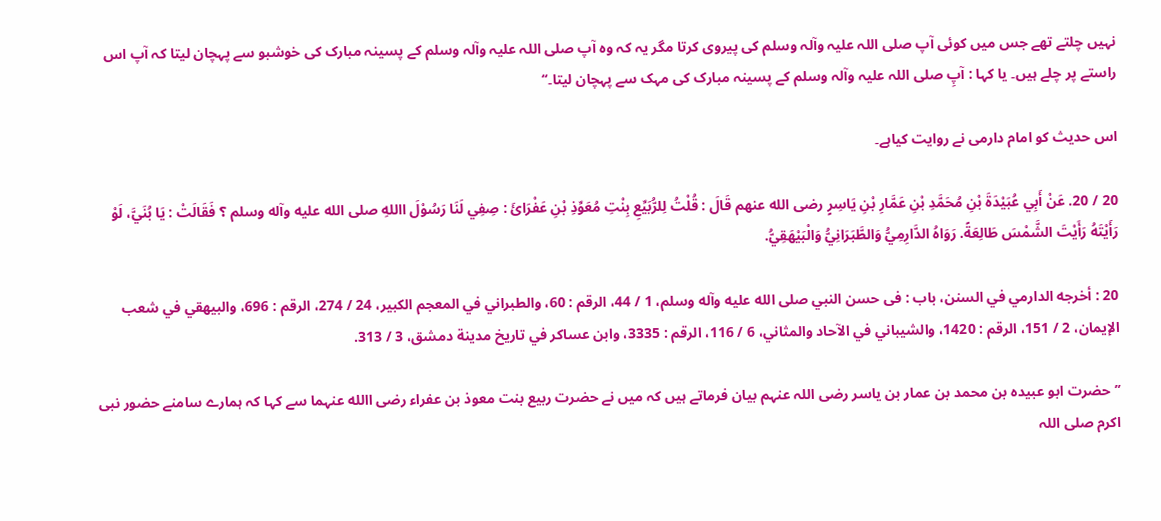نہیں چلتے تھے جس میں کوئی آپ صلی اللہ علیہ وآلہ وسلم کی پیروی کرتا مگر یہ کہ وہ آپ صلی اللہ علیہ وآلہ وسلم کے پسینہ مبارک کی خوشبو سے پہچان لیتا کہ آپ اس راستے پر چلے ہیں۔ یا کہا : آپِ صلی اللہ علیہ وآلہ وسلم کے پسینہ مبارک کی مہک سے پہچان لیتا۔‘‘

اس حديث کو امام دارمی نے روایت کیاہے۔

20 / 20. عَنْ أَبِي عُبَيْدَةَ بْنِ مُحَمَّدِ بْنِ عَمَّارِ بْنِ يَاسِرٍ رضی الله عنهم قَالَ : قُلْتُ لِلرُّبَيِّعِ بِنْتِ مُعَوِّذِ بْنِ عَفْرَائَ : صِفِي لَنَا رَسُوْلَ االلهِ صلی الله عليه وآله وسلم ؟ فَقَالَتْ : يَا بُنَيَّ، لَوْ رَأَيْتَهُ رَأَيْتَ الشَّمْسَ طَالِعَةً. رَوَاهُ الدَّارِمِيُّ وَالطَّبَرَانِيُّ وَالْبَيْهَقِيُّ.

20 : أخرجه الدارمي في السنن، باب : فی حسن النبي صلی الله عليه وآله وسلم، 1 / 44، الرقم : 60، والطبراني في المعجم الکبير، 24 / 274، الرقم : 696، والبيهقي في شعب الإيمان، 2 / 151، الرقم : 1420، والشيباني في الآحاد والمثاني، 6 / 116، الرقم : 3335، وابن عساکر في تاريخ مدينة دمشق، 3 / 313.

’’حضرت ابو عبیدہ بن محمد بن عمار بن یاسر رضی اللہ عنہم بیان فرماتے ہیں کہ میں نے حضرت ربیع بنت معوذ بن عفراء رضی االله عنہما سے کہا کہ ہمارے سامنے حضور نبی اکرم صلی اللہ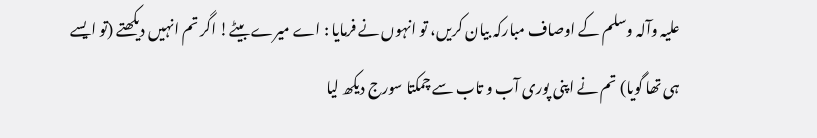علیہ وآلہ وسلم کے اوصاف مبارکہ بیان کریں، تو انہوں نے فرمایا : اے میرے بیٹے! اگر تم انہیں دیکھتے (تو ایسے ہی تھا گویا) تم نے اپنی پوری آب و تاب سے چمکتا سورج دیکھ لیا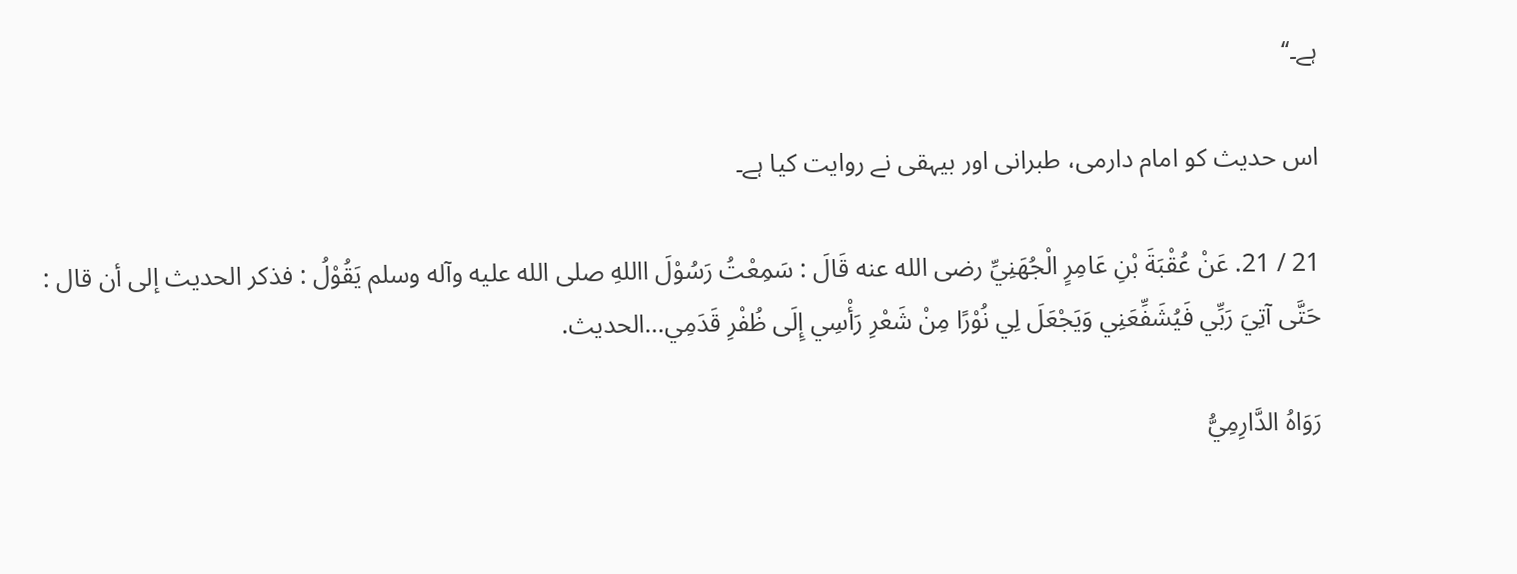ہے۔‘‘

اس حديث کو امام دارمی، طبرانی اور بیہقی نے روایت کیا ہے۔

21 / 21. عَنْ عُقْبَةَ بْنِ عَامِرٍ الْجُهَنِيِّ رضی الله عنه قَالَ : سَمِعْتُ رَسُوْلَ االلهِ صلی الله عليه وآله وسلم يَقُوْلُ : فذکر الحديث إلی أن قال : حَتَّی آتِيَ رَبِّي فَيُشَفِّعَنِي وَيَجْعَلَ لِي نُوْرًا مِنْ شَعْرِ رَأْسِي إِلَی ظُفْرِ قَدَمِي…الحديث.

رَوَاهُ الدَّارِمِيُّ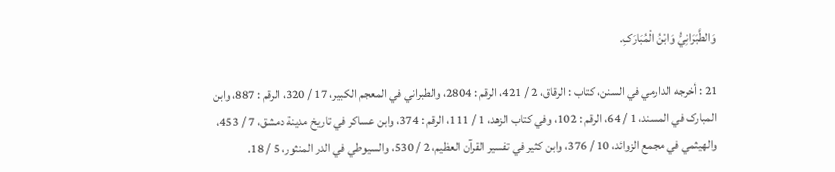وَالطَّبَرَانِيُّ وَابْنُ الْمُبَارَکِ.

21 : أخرجه الدارمي في السنن، کتاب : الرقاق، 2 / 421، الرقم : 2804، والطبراني في المعجم الکبير، 17 / 320، الرقم : 887، وابن المبارک في المسند، 1 / 64، الرقم : 102، وفي کتاب الزهد، 1 / 111، الرقم : 374، وابن عساکر في تاريخ مدينة دمشق، 7 / 453، والهيثمي في مجمع الزوائد، 10 / 376، وابن کثير في تفسير القرآن العظيم، 2 / 530، والسيوطي في الدر المنثور، 5 / 18.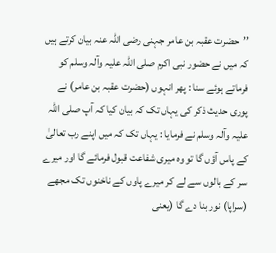’’حضرت عقبہ بن عامر جہنی رضی اللہ عنہ بیان کرتے ہیں کہ میں نے حضور نبی اکرم صلی اللہ علیہ وآلہ وسلم کو فرماتے ہوئے سنا : پھر انہوں (حضرت عقبہ بن عامر) نے پوری حديث ذکر کی یہاں تک کہ بیان کیا کہ آپ صلی اللہ علیہ وآلہ وسلم نے فرمایا : یہاں تک کہ میں اپنے رب تعالیٰ کے پاس آؤں گا تو وہ میری شفاعت قبول فرمائے گا اور میرے سر کے بالوں سے لے کر میرے پاوں کے ناخنوں تک مجھے (سراپا) نور بنا دے گا (یعنی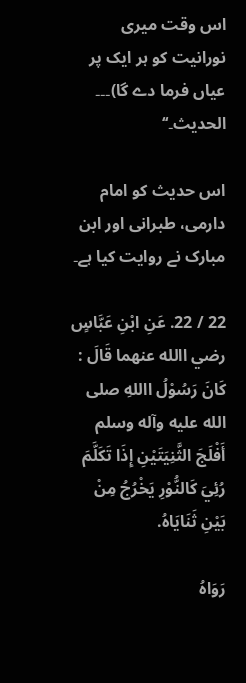اس وقت میری نورانیت کو ہر ایک پر عیاں فرما دے گا)۔۔۔ الحديث۔‘‘

اس حديث کو امام دارمی، طبرانی اور ابن مبارک نے روایت کیا ہے۔

22 / 22. عَنِ ابْنِ عَبَّاسٍ رضي االله عنهما قَالَ : کَانَ رَسُوْلُ االلهِ صلی الله عليه وآله وسلم أَفْلَجَ الثَّنِيَتَيْنِ إِذَا تَکَلَّمَ رُئِيَ کَالنُّوْرِ يَخْرُجُ مِنْ بَيْنِ ثَنَايَاهُ.

رَوَاهُ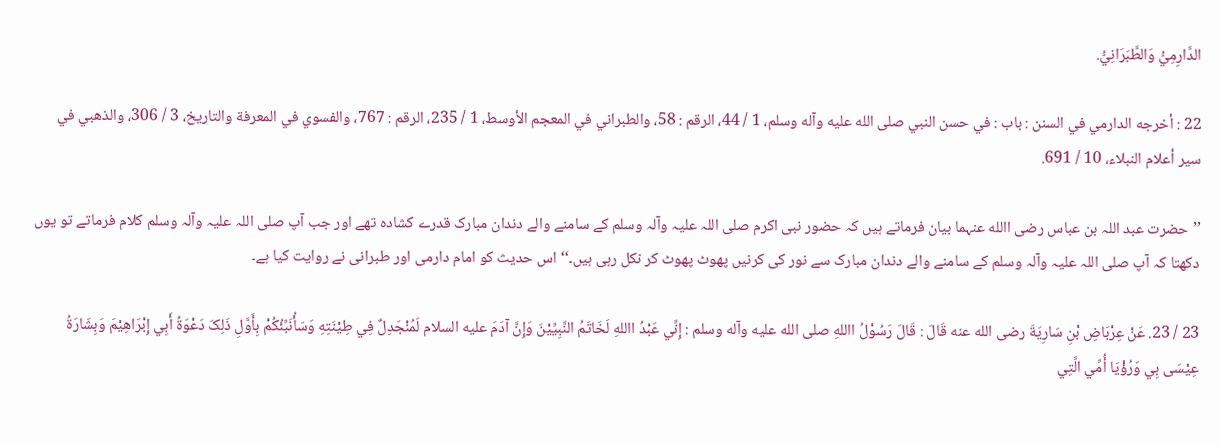الدَّارِمِيُّ وَالطَّبَرَانِيُّ.

22 : أخرجه الدارمي في السنن : باب : في حسن النبي صلی الله عليه وآله وسلم، 1 / 44، الرقم : 58، والطبراني في المعجم الأوسط، 1 / 235، الرقم : 767، والفسوي في المعرفة والتاريخ، 3 / 306، والذهبي في سير أعلام النبلاء، 10 / 691.

’’حضرت عبد اللہ بن عباس رضی االله عنہما بیان فرماتے ہیں کہ حضور نبی اکرم صلی اللہ علیہ وآلہ وسلم کے سامنے والے دندان مبارک قدرے کشادہ تھے اور جب آپ صلی اللہ علیہ وآلہ وسلم کلام فرماتے تو یوں دکھتا کہ آپ صلی اللہ علیہ وآلہ وسلم کے سامنے والے دندان مبارک سے نور کی کرنیں پھوٹ پھوٹ کر نکل رہی ہیں۔‘‘ اس حديث کو امام دارمی اور طبرانی نے روایت کیا ہے۔

23 / 23. عَنْ عِرْبَاضِ بْنِ سَارِيَةَ رضی الله عنه قَالَ : قَالَ رَسُوْلُ االلهِ صلی الله عليه وآله وسلم : إِنِّي عَبْدُ االلهِ لَخَاتَمُ النَّبِيِّيْنَ وَإِنَّ آدَمَ عليه السلام لَمُنْجَدِلٌ فِي طِيْنَتِهِ وَسَأُنَبِّئُکُمْ بِأَوَّلِ ذَلِکَ دَعْوَةُ أَبِي إِبْرَاهِيْمَ وَبِشَارَةُ عِيْسَی بِي وَرُؤْيَا أُمِّي الَّتِي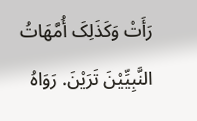رَأَتْ وَکَذَلِکَ أُمَّهَاتُ النَّبِيِّيْنَ تَرَيْنَ. رَوَاهُ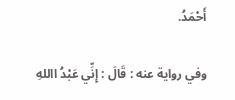أَحْمَدُ.

وفي رواية عنه : قَالَ : إِنِّي عَبْدُ االلهِ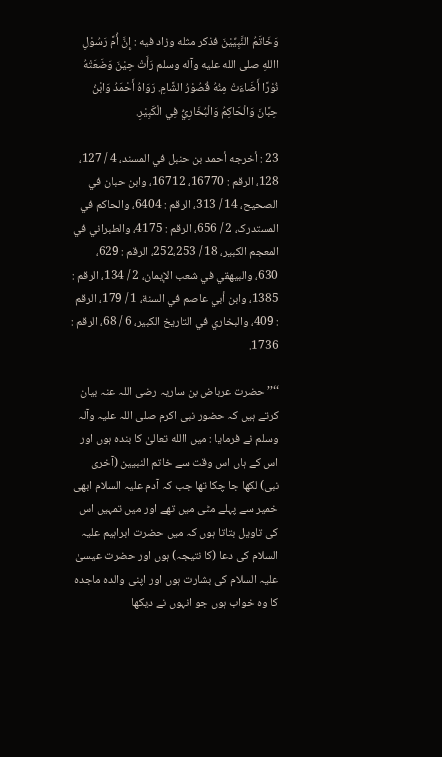وَخَاتَمُ النَّبِيِّيْنَ فذکر مثله وزاد فيه : إِنَّ أُمَّ رَسُوْلِ االلهِ صلی الله عليه وآله وسلم رَأَتْ حِيْنَ وَضَعَتْهُ نُوْرًا أَضَاءَتْ مِنُهُ قُصُوْرُ الشَّامِ. رَوَاهُ أَحْمَدُ وَابْنُ حِبَّانَ وَالْحَاکِمُ وَالْبُخَارِيُّ فِي الْکَبِيْرِ.

23 : أخرجه أحمد بن حنبل في المسند، 4 / 127، 128، الرقم : 16770، 16712، وابن حبان في الصحيح، 14 / 313، الرقم : 6404، والحاکم في المستدرک، 2 / 656، الرقم : 4175، والطبراني في المعجم الکبير، 18 / 252،253، الرقم : 629، 630، والبيهقي في شعب الإيمان، 2 / 134، الرقم : 1385، وابن أبي عاصم في السنة، 1 / 179، الرقم : 409، والبخاري في التاريخ الکبير، 6 / 68، الرقم : 1736.

‘‘’’حضرت عرباض بن ساریہ رضی اللہ عنہ بیان کرتے ہیں کہ حضور نبی اکرم صلی اللہ علیہ وآلہ وسلم نے فرمایا : میں االله تعالیٰ کا بندہ ہوں اور اس کے ہاں اس وقت سے خاتم النبیین (آخری نبی) لکھا جا چکا تھا جب کہ آدم علیہ السلام ابھی خمیر سے پہلے مٹی میں تھے اور میں تمہیں اس کی تاویل بتاتا ہوں کہ میں حضرت ابراہیم علیہ السلام کی دعا (کا نتیجہ) ہوں اور حضرت عیسیٰ علیہ السلام کی بشارت ہوں اور اپنی والدہ ماجدہ کا وہ خواب ہوں جو انہوں نے دیکھا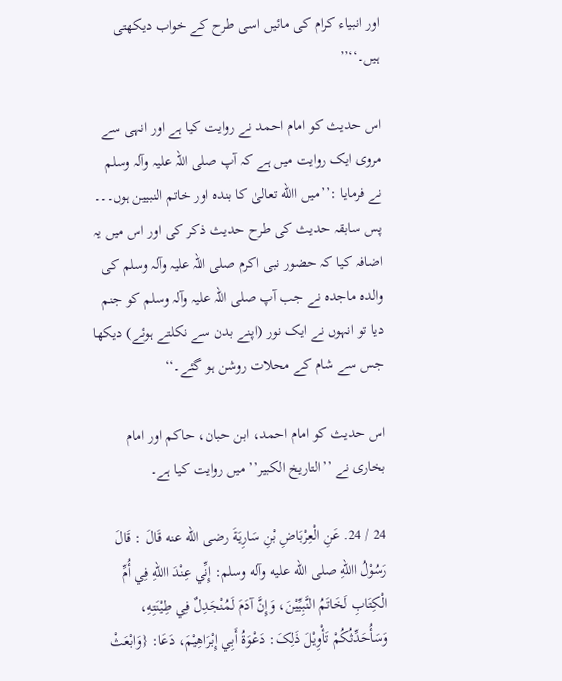اور انبیاء کرام کی مائیں اسی طرح کے خواب دیکھتی ہیں۔‘‘’’

اس حديث کو امام احمد نے روایت کیا ہے اور انہی سے مروی ایک روایت میں ہے کہ آپ صلی اللہ علیہ وآلہ وسلم نے فرمایا :’’میں االله تعالیٰ کا بندہ اور خاتم النبیین ہوں۔۔۔ پس سابقہ حديث کی طرح حديث ذکر کی اور اس میں یہ اضافہ کیا کہ حضور نبی اکرم صلی اللہ علیہ وآلہ وسلم کی والدہ ماجدہ نے جب آپ صلی اللہ علیہ وآلہ وسلم کو جنم دیا تو انہوں نے ایک نور (اپنے بدن سے نکلتے ہوئے) دیکھا جس سے شام کے محلات روشن ہو گئے۔‘‘

اس حديث کو امام احمد، ابن حبان، حاکم اور امام بخاری نے ’’التاريخ الکبير’’ میں روایت کیا ہے۔

24 / 24. عَنِ الْعِرْبَاضِ بْنِ سَارِيَةَ رضی الله عنه قَالَ : قَالَ رَسُوْلُ االلهِ صلی الله عليه وآله وسلم: إِنِّي عِنْدَ االلهِ فِي أُمِّ الْکِتَابِ لَخَاتَمُ النَّبِيِّيْنَ، وَإِنَّ آدَمَ لَمُنْجَدِلٌ فِي طِيْنَتِهِ، وَسَأُحَدِّثُکُمْ تَأْوِيْلَ ذَلِکَ: دَعْوَةُ أَبِي إِبْرَاهِيْمَ، دَعَا: {وَابْعَثْ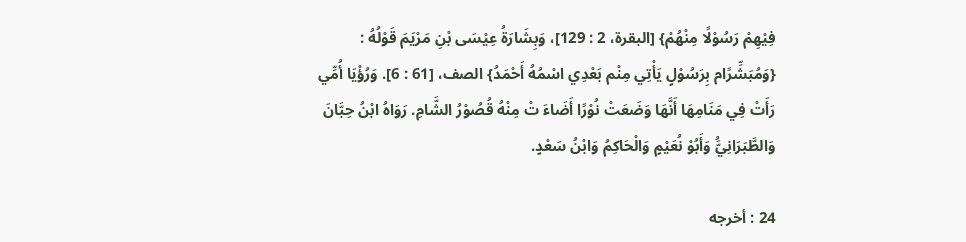فِيْهِمْ رَسُوْلًا مِنْهُمْ} [البقرة، 2 : 129]، وَبِشَارَةُ عِيْسَی بْنِ مَرْيَمَ قَوْلُهُ : {وَمُبَشِّرًام بِرَسُوْلٍ يَأْتِي مِنْم بَعْدِي اسْمُهُ أَحْمَدُ} الصف، [61 : 6]. وَرُؤْيَا أُمِّي رَأَتْ فِي مَنَامِهَا أَنَّهَا وَضَعَتْ نُوْرًا أَضَاءَ تْ مِنْهُ قُصُوْرُ الشَّامِ. رَوَاهُ ابْنُ حِبَّانَ وَالطَّبَرَانِيَُّ وَأَبُوْ نُعَيْمٍ وَالْحَاکِمُ وَابْنُ سَعْدٍ.

24 : أخرجه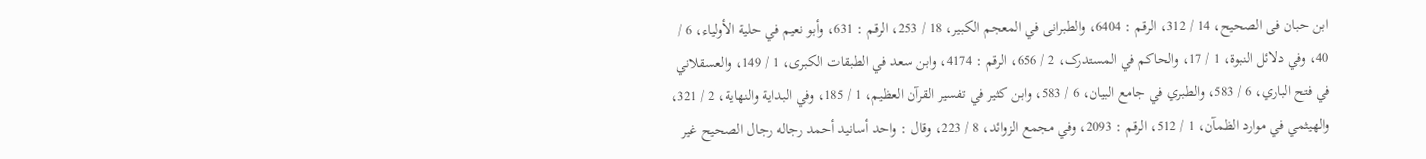ابن حبان فی الصحيح، 14 / 312، الرقم : 6404، والطبرانی في المعجم الکبير، 18 / 253، الرقم : 631، وأبو نعيم في حلية الأولياء، 6 / 40، وفي دلائل النبوة، 1 / 17، والحاکم في المستدرک، 2 / 656، الرقم : 4174، وابن سعد في الطبقات الکبری، 1 / 149، والعسقلاني في فتح الباري، 6 / 583، والطبري في جامع البيان، 6 / 583، وابن کثير في تفسير القرآن العظيم، 1 / 185، وفي البداية والنهاية، 2 / 321، والهيثمي في موارد الظمآن، 1 / 512، الرقم : 2093، وفي مجمع الزوائد، 8 / 223، وقال : واحد أسانيد أحمد رجاله رجال الصحيح غير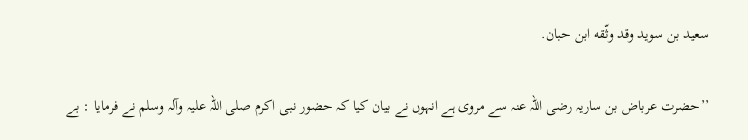سعيد بن سويد وقد وثّقه ابن حبان.

’’حضرت عرباض بن ساریہ رضی اللہ عنہ سے مروی ہے انہوں نے بیان کیا کہ حضور نبی اکرم صلی اللہ علیہ وآلہ وسلم نے فرمایا : بے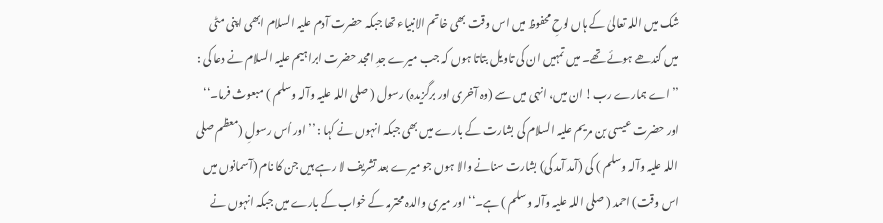شک میں اللہ تعالیٰ کے ہاں لوحِ محفوظ میں اس وقت بھی خاتم الانبیاء تھا جبکہ حضرت آدم علیہ السلام ابھی اپنی مٹی میں گندھے ہوئے تھے۔ میں تمہیں ان کی تاویل بتاتا ہوں کہ جب میرے جدِ امجد حضرت ابراہیم علیہ السلام نے دعا کی : ’’اے ہمارے رب! ان میں، انہی میں سے (وہ آخری اور برگزیدہ) رسول ( صلی اللہ علیہ وآلہ وسلم ) مبعوث فرما۔‘‘ اور حضرت عیسی بن مریم علیہ السلام کی بشارت کے بارے میں بھی جبکہ انہوں نے کہا : ’’اور اُس رسولِ (معظم صلی اللہ علیہ وآلہ وسلم ) کی (آمد آمد کی) بشارت سنانے والا ہوں جو میرے بعد تشریف لا رہے ہیں جن کا نام (آسمانوں میں اس وقت) احمد ( صلی اللہ علیہ وآلہ وسلم ) ہے۔‘‘ اور میری والدہ محترمہ کے خواب کے بارے میں جبکہ انہوں نے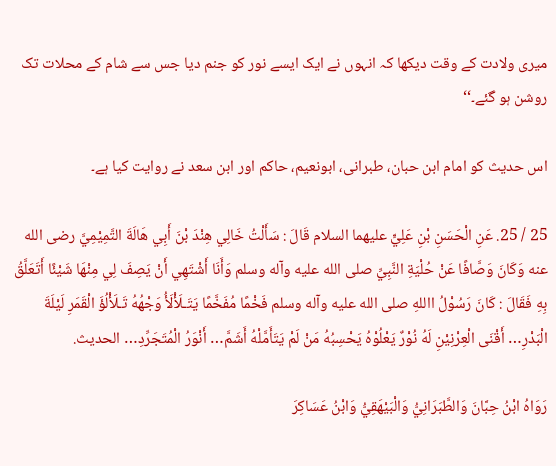میری ولادت کے وقت دیکھا کہ انہوں نے ایک ایسے نور کو جنم دیا جس سے شام کے محلات تک روشن ہو گئے۔‘‘

اس حديث کو امام ابن حبان، طبرانی، ابونعیم، حاکم اور ابن سعد نے روایت کیا ہے۔

25 / 25. عَنِ الْحَسَنِ بْنِ عَلِيٍّ عليهما السلام قَالَ : سَأَلْتُ خَالِي هِنْدَ بْنَ أَبِي هَالَةَ التَّمِيْمِيَّ رضی الله عنه وَکَانَ وَصَّافًا عَنْ حُلْيَةِ النَّبِيِّ صلی الله عليه وآله وسلم وَأَنَا أَشْتَهِي أَنْ يَصِفَ لِي مِنْهَا شَيْئًا أَتَعَلَّقُ بِهِ فَقَالَ : کَانَ رَسُوْلُ االلهِ صلی الله عليه وآله وسلم فَخْمًا مُفَخَّمًا يَتَـلَأْلَأُ وَجْهُهُ تَـلَأْلُؤَ الْقَمَرِ لَيْلَةَ الْبَدْرِ… أَقْنَی الْعِرْنِيْنِ لَهُ نُوْرٌ يَعْلُوْهُ يَحْسِبُهُ مَنْ لَمْ يَتَأَمَّلْهُ أَشَمَّ… أَنْوَرُ الْمُتَجَرِّدِ… الحديث.

رَوَاهُ ابْنُ حِبَّانَ وَالطَّبَرَانِيُّ وَالْبَيْهَقِيُّ وَابْنُ عَسَاکِرَ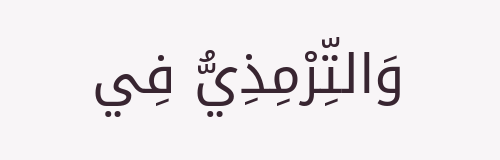وَالتِّرْمِذِيُّ فِي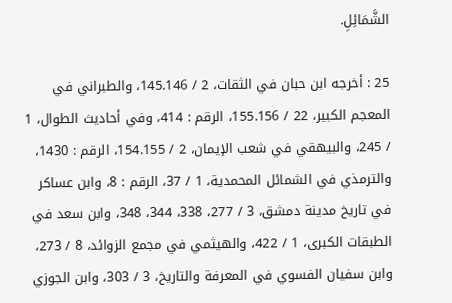الشَّمَائِلِ.

25 : أخرجه ابن حبان في الثقات، 2 / 145.146، والطبراني في المعجم الکبير، 22 / 155.156، الرقم : 414، وفي أحاديث الطوال، 1 / 245، والبيهقي في شعب الإيمان، 2 / 154.155، الرقم : 1430، والترمذي في الشمائل المحمدية، 1 / 37، الرقم : 8، وابن عساکر في تاريخ مدينة دمشق، 3 / 277، 338، 344، 348، وابن سعد في الطبقات الکبری، 1 / 422، والهيثمي في مجمع الزوائد، 8 / 273، وابن سفيان الفسوي في المعرفة والتاريخ، 3 / 303، وابن الجوزي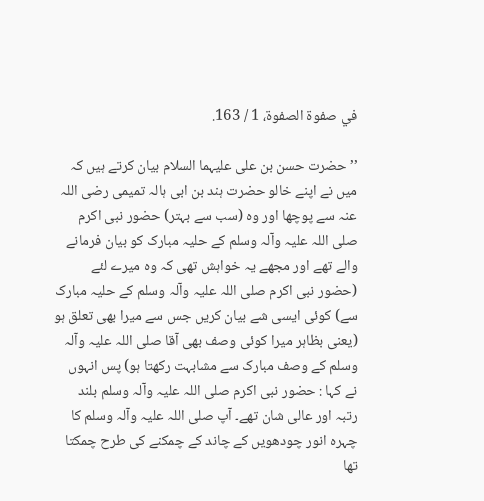في صفوة الصفوة، 1 / 163.

’’حضرت حسن بن علی عليہما السلام بیان کرتے ہیں کہ میں نے اپنے خالو حضرت ہند بن ابی ہالہ تمیمی رضی اللہ عنہ سے پوچھا اور وہ (سب سے بہتر) حضور نبی اکرم صلی اللہ علیہ وآلہ وسلم کے حلیہ مبارک کو بیان فرمانے والے تھے اور مجھے یہ خواہش تھی کہ وہ میرے لئے (حضور نبی اکرم صلی اللہ علیہ وآلہ وسلم کے حلیہ مبارک سے) کوئی ایسی شے بیان کریں جس سے میرا بھی تعلق ہو (یعنی بظاہر میرا کوئی وصف بھی آقا صلی اللہ علیہ وآلہ وسلم کے وصف مبارک سے مشابہت رکھتا ہو) پس انہوں نے کہا : حضور نبی اکرم صلی اللہ علیہ وآلہ وسلم بلند رتبہ اور عالی شان تھے۔ آپ صلی اللہ علیہ وآلہ وسلم کا چہرہ انور چودھویں کے چاند کے چمکنے کی طرح چمکتا تھا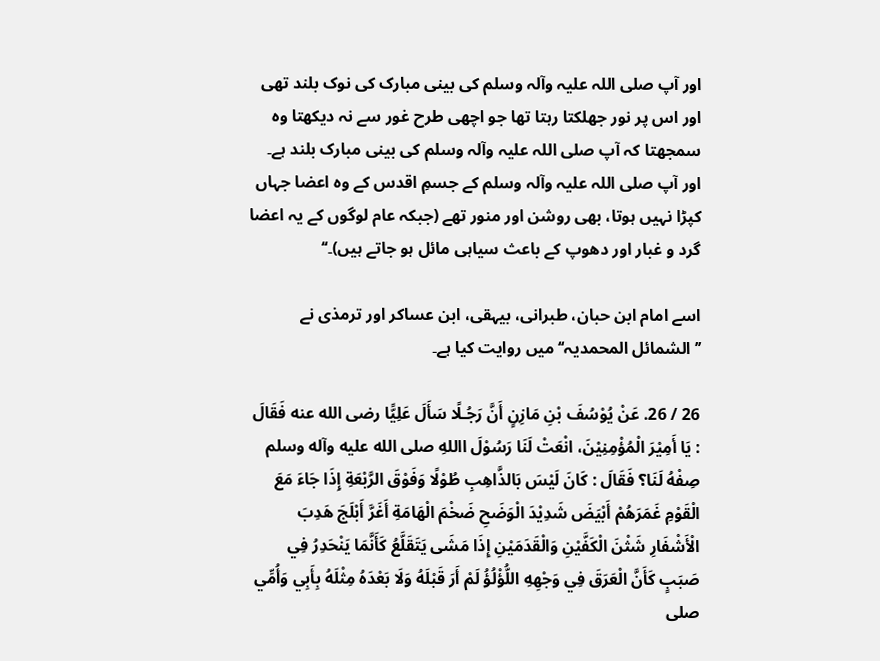اور آپ صلی اللہ علیہ وآلہ وسلم کی بینی مبارک کی نوک بلند تھی اور اس پر نور جھلکتا رہتا تھا جو اچھی طرح غور سے نہ دیکھتا وہ سمجھتا کہ آپ صلی اللہ علیہ وآلہ وسلم کی بینی مبارک بلند ہے۔ اور آپ صلی اللہ علیہ وآلہ وسلم کے جسمِ اقدس کے وہ اعضا جہاں کپڑا نہیں ہوتا، بھی روشن اور منور تھے (جبکہ عام لوگوں کے یہ اعضا گرد و غبار اور دھوپ کے باعث سیاہی مائل ہو جاتے ہیں)۔‘‘

اسے امام ابن حبان، طبرانی، بیہقی، ابن عساکر اور ترمذی نے ’’الشمائل المحمدیہ‘‘ میں روایت کیا ہے۔

26 / 26. عَنْ يُوْسُفَ بْنِ مَازِنٍ أَنَّ رَجُـلًا سَأَلَ عَلِيًّا رضی الله عنه فَقَالَ : يَا أَمِيْرَ الْمُؤْمِنِيْنَ، انْعَتْ لَنَا رَسُوْلَ االلهِ صلی الله عليه وآله وسلم صِفْهُ لَنَا؟ فَقَالَ : کَانَ لَيْسَ بَالذَّاهِبِ طُوْلًا وَفَوْقَ الرَّبْعَةِ إِذَا جَاءَ مَعَ الْقَوْمِ غَمَرَهُمْ أَبْيَضَ شَدِيْدَ الْوَضَحِ ضَخْمَ الْهَامَةِ أَغَرَّ أَبْلَجَ هَدِبَ الْأَشْفَارِ شَثْنَ الْکَفَّيْنِ وَالْقَدَمَيْنِ إِذَا مَشَی يَتَقَلَّعُ کَأَنَّمَا يَنْحَدِرُ فِي صَبَبٍ کَأَنَّ الْعَرَقَ فِي وَجْهِهِ اللُّؤْلُؤُ لَمْ أَرَ قَبْلَهُ وَلَا بَعْدَهُ مِثْلَهُ بِأَبِي وَأُمِّي صلی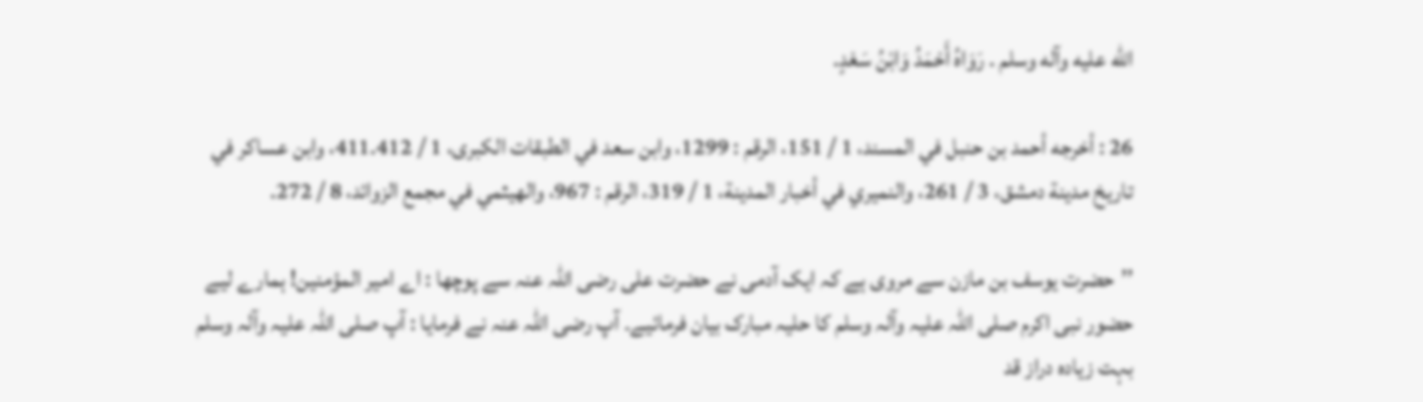الله عليه وآله وسلم . رَوَاهُ أَحْمَدُ وَابْنُ سَعْدٍ.

26 : أخرجه أحمد بن حنبل في المسند، 1 / 151، الرقم : 1299، وابن سعد في الطبقات الکبری، 1 / 411.412، وابن عساکر في تاريخ مدينة دمشق، 3 / 261، والنميري في أخبار المدينة، 1 / 319، الرقم : 967، والهيثمي في مجمع الزوائد، 8 / 272.

’’حضرت یوسف بن مازن سے مروی ہے کہ ایک آدمی نے حضرت علی رضی اللہ عنہ سے پوچھا : اے امیر المؤمنین! ہمارے لیے حضور نبی اکرم صلی اللہ علیہ وآلہ وسلم کا حلیہ مبارک بیان فرمائیے۔ آپ رضی اللہ عنہ نے فرمایا : آپ صلی اللہ علیہ وآلہ وسلم بہت زیادہ دراز قد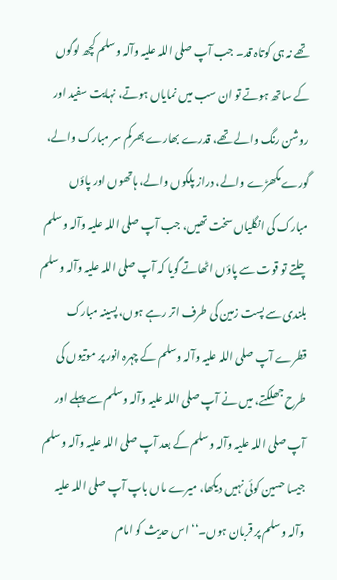تھے نہ ہی کوتاہ قد۔ جب آپ صلی اللہ علیہ وآلہ وسلم کچھ لوگوں کے ساتھ ہوتے تو ان سب میں نمایاں ہوتے، نہایت سفید اور روشن رنگ والے تھے، قدرے بھارے بھرکم سر مبارک والے، گورے مکھڑے والے، دراز پلکوں والے، ہاتھوں اور پاؤں مبارک کی انگلیاں سخت تھیں، جب آپ صلی اللہ علیہ وآلہ وسلم چلتے تو قوت سے پاؤں اٹھاتے گویا کہ آپ صلی اللہ علیہ وآلہ وسلم بلندی سے پست زمین کی طرف اتر رہے ہوں، پسینہ مبارک قطرے آپ صلی اللہ علیہ وآلہ وسلم کے چہرہ انور پر موتیوں کی طرح جھلکتے، میں نے آپ صلی اللہ علیہ وآلہ وسلم سے پہلے اور آپ صلی اللہ علیہ وآلہ وسلم کے بعد آپ صلی اللہ علیہ وآلہ وسلم جیسا حسین کوئی نہیں دیکھا، میرے ماں باپ آپ صلی اللہ علیہ وآلہ وسلم پر قربان ہوں۔‘‘ اس حديث کو امام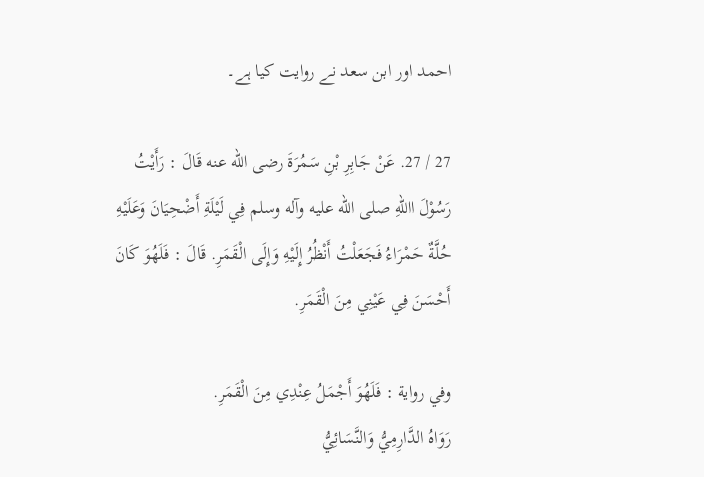احمد اور ابن سعد نے روایت کیا ہے۔

27 / 27. عَنْ جَابِرِ بْنِ سَمُرَةَ رضی الله عنه قَالَ : رَأَيْتُ رَسُوْلَ االلهِ صلی الله عليه وآله وسلم فِي لَيْلَةِ أَضْحِيَانَ وَعَلَيْهِ حُلَّةٌ حَمْرَاءُ فَجَعَلْتُ أَنْظُرُ إِلَيْهِ وَإِلَی الْقَمَرِ. قَالَ : فَلَهُوَ کَانَ أَحْسَنَ فِي عَيْنِي مِنَ الْقَمَرِ.

وفي رواية : فَلَهُوَ أَجْمَلُ عِنْدِي مِنَ الْقَمَرِ.
رَوَاهُ الدَّارِمِيُّ وَالنَّسَائِيُّ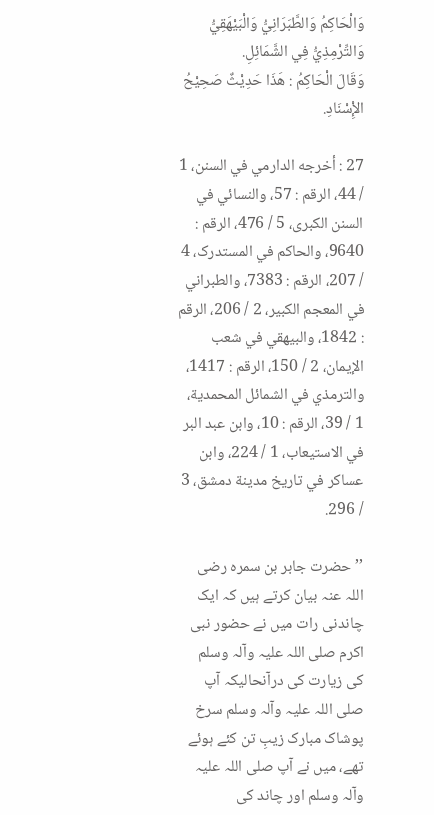وَالْحَاکِمُ وَالطَّبَرَانِيُّ وَالْبَيْهَقِيُّ وَالتِّرْمِذِيُّ فِي الشَّمَائِلِ.
وَقَالَ الْحَاکِمُ : هَذَا حَدِيْثٌ صَحِيْحُ الإِْسْنَادِ.

27 : أخرجه الدارمي في السنن، 1 / 44، الرقم : 57، والنسائي في السنن الکبری، 5 / 476، الرقم : 9640، والحاکم في المستدرک، 4 / 207، الرقم : 7383، والطبراني في المعجم الکبير، 2 / 206، الرقم : 1842، والبيهقي في شعب الإيمان، 2 / 150، الرقم : 1417، والترمذي في الشمائل المحمدية، 1 / 39، الرقم : 10، وابن عبد البر في الاستيعاب، 1 / 224، وابن عساکر في تاريخ مدينة دمشق، 3 / 296.

’’حضرت جابر بن سمرہ رضی اللہ عنہ بیان کرتے ہیں کہ ایک چاندنی رات میں نے حضور نبی اکرم صلی اللہ علیہ وآلہ وسلم کی زیارت کی درآنحالیکہ آپ صلی اللہ علیہ وآلہ وسلم سرخ پوشاک مبارک زیبِ تن کئے ہوئے تھے، میں نے آپ صلی اللہ علیہ وآلہ وسلم اور چاند کی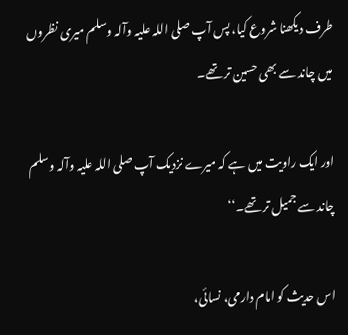طرف دیکھنا شروع کیا، پس آپ صلی اللہ علیہ وآلہ وسلم میری نظروں میں چاند سے بھی حسین تر تھے۔

اور ایک راویت میں ہے کہ میرے نزدیک آپ صلی اللہ علیہ وآلہ وسلم چاند سے جمیل تر تھے۔‘‘

اس حديث کو امام دارمی، نسائی،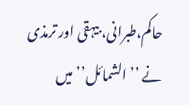حاکم،طبرانی، بیہقی اور ترمذی نے ’’الشمائل’’ میں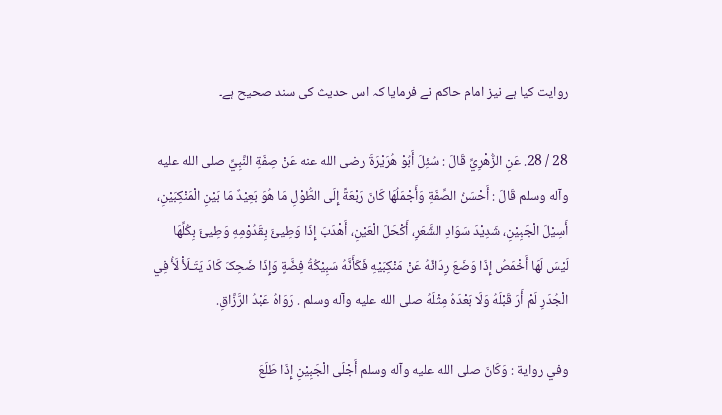روایت کیا ہے نیز امام حاکم نے فرمایا کہ اس حديث کی سند صحيح ہے۔

28 / 28. عَنِ الزُّهْرِيِّ قَالَ : سُئِلَ أَبُوْ هُرَيْرَةَ رضی الله عنه عَنْ صِفَةِ النَّبِيِّ صلی الله عليه وآله وسلم قَالَ : أَحْسَنُ الصِّفَةِ وَأَجْمَلُهَا کَانَ رَبْعَةً إِلَی الطُّوْلِ مَا هُوَ بَعِيْدٌ مَا بَيْنِ الْمَنْکِبَيْنِ، أَسِيْلَ الْجَبِيْنِ، شَدِيْدَ سَوَادِ الشَّعَرِ، أَکْحَلَ الْعَيْنِ، أَهْدَبَ إِذَا وَطِيئَ بِقَدُوْمِهِ وَطِيئَ بِکُلِّهَا لَيْسَ لَهَا أَخْمَصُ إِذَا وَضَعَ رِدَائَهُ عَنْ مَنْکِبَيْهِ فَکَأَنَّهُ سَبِيْکُةُ فِضَّةٍ وَإِذَا ضَحِکَ کَادَ يَتَـلَأْ لَأُ فِي الْجُدَرِ لَمْ أَرَ قَبْلَهُ وَلَا بَعْدَهُ مِثْلَهُ صلی الله عليه وآله وسلم . رَوَاهُ عَبْدُ الرَّزَّاقِ.

وفي رواية : وَکَانَ صلی الله عليه وآله وسلم أَجْلَی الْجَبِيْنِ إِذَا طَلَعَ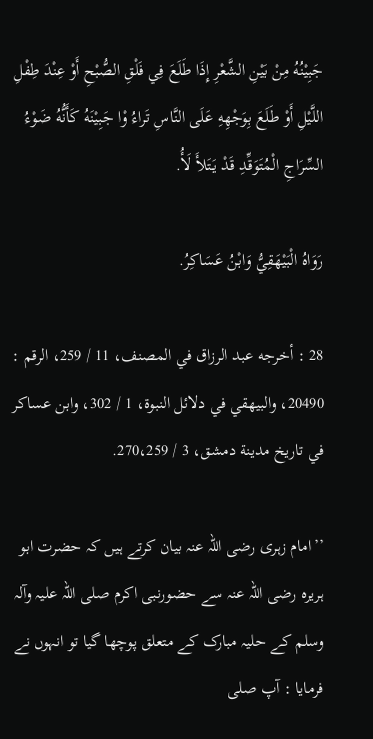جَبِيْنُهُ مِنْ بَيْنِ الشَّعْرِ إِذَا طَلَعَ فِي فَلْقِ الصُّبْحِ أَوْ عِنْدَ طِفْلِ اللَّيْلِ أَوْ طَلَعَ بِوَجْهِهِ عَلَی النَّاسِ تَراءُ وْا جَبِيْنَهُ کَأَنُّهُ ضَوْءُ السِّرَاجِ الْمُتَوَقِّدِ قَدْ يَتَلأَ لَأُ.

رَوَاهُ الْبَيْهَقِيُّ وَابْنُ عَسَاکِرُ.

28 : أخرجه عبد الرزاق في المصنف، 11 / 259، الرقم : 20490، والبيهقي في دلائل النبوة، 1 / 302، وابن عساکر في تاريخ مدينة دمشق، 3 / 270،259.

’’امام زہری رضی اللہ عنہ بیان کرتے ہیں کہ حضرت ابو ہریرہ رضی اللہ عنہ سے حضورنبی اکرم صلی اللہ علیہ وآلہ وسلم کے حلیہ مبارک کے متعلق پوچھا گیا تو انہوں نے فرمایا : آپ صلی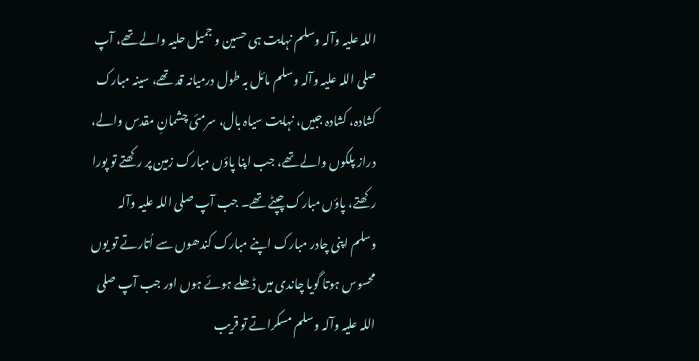اللہ علیہ وآلہ وسلم نہایت ہی حسین و جمیل حلیہ والے تھے، آپ صلی اللہ علیہ وآلہ وسلم مائل بہ طول درمیانہ قد تھے، سینہ مبارک کشادہ، کشادہ جبیں، نہایت سیاہ بال، سرمئی چشمانِ مقدس والے، دراز پلکوں والے تھے، جب اپنا پاؤں مبارک زمین پر رکھتے تو پورا رکھتے، پاؤں مبارک چپٹے تھے۔ جب آپ صلی اللہ علیہ وآلہ وسلم اپنی چادر مبارک اپنے مبارک کندھوں سے اُتارتے تو یوں محسوس ہوتا گویا چاندی میں ڈھلے ہوئے ہوں اور جب آپ صلی اللہ علیہ وآلہ وسلم مسکراتے تو قریب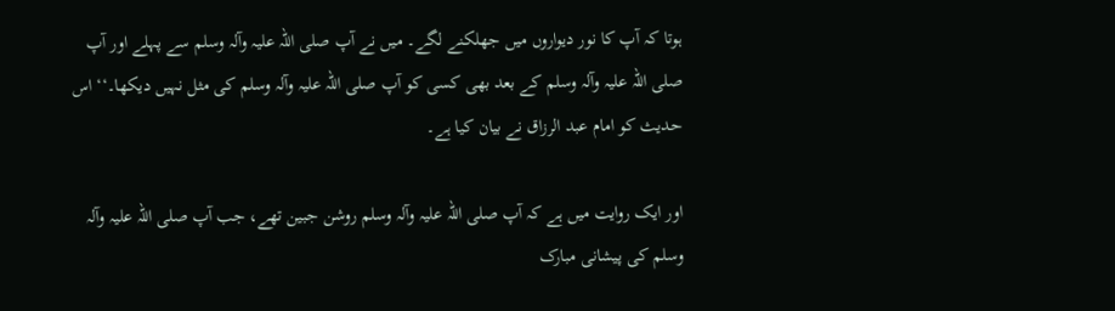ہوتا کہ آپ کا نور دیواروں میں جھلکنے لگے۔ میں نے آپ صلی اللہ علیہ وآلہ وسلم سے پہلے اور آپ صلی اللہ علیہ وآلہ وسلم کے بعد بھی کسی کو آپ صلی اللہ علیہ وآلہ وسلم کی مثل نہیں دیکھا۔‘‘ اس حديث کو امام عبد الرزاق نے بیان کیا ہے۔

اور ایک روایت میں ہے کہ آپ صلی اللہ علیہ وآلہ وسلم روشن جبین تھے، جب آپ صلی اللہ علیہ وآلہ وسلم کی پیشانی مبارک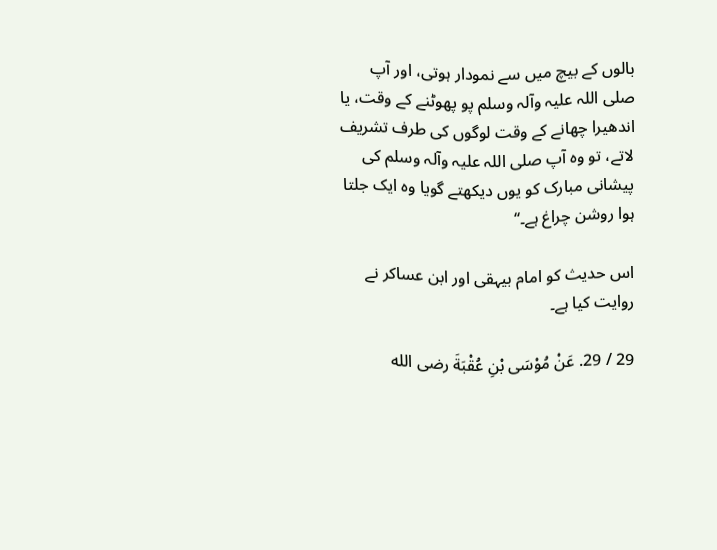بالوں کے بیچ میں سے نمودار ہوتی، اور آپ صلی اللہ علیہ وآلہ وسلم پو پھوٹنے کے وقت، یا اندھیرا چھانے کے وقت لوگوں کی طرف تشریف لاتے، تو وہ آپ صلی اللہ علیہ وآلہ وسلم کی پیشانی مبارک کو یوں دیکھتے گویا وہ ایک جلتا ہوا روشن چراغ ہے۔‘‘

اس حديث کو امام بیہقی اور ابن عساکر نے روایت کیا ہے۔

29 / 29. عَنْ مُوْسَی بْنِ عُقْبَةَ رضی الله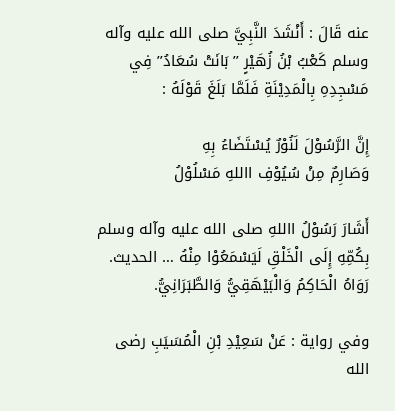عنه قَالَ : أَنْشَدَ النَّبِيَّ صلی الله عليه وآله وسلم کَعْبُ بْنُ زُهَيْرٍ ’’بَانَتْ سُعَادُ’’ فِي مَسْجِدِهِ بِالْمَدِيْنَةِ فَلَمَّا بَلَغَ قَوْلَهُ :

إِنَّ الرَّسُوْلَ لَنُوْرٌ يُسْتَضَاءُ بِهِ
وَصَارِمٌ مِنْ سُيُوْفِ االلهِ مَسْلُوْلُ

أَشَارَ رَسُوْلُ االلهِ صلی الله عليه وآله وسلم بِکُمِّهِ إِلَی الْخَلْقِ لَيَسْمَعُوْا مِنْهُ … الحديث. رَوَاهُ الْحَاکِمُ وَالْبَيْهَقِيُّ وَالطَّبَرَانِيُّ.

وفي رواية : عَنْ سَعِيْدِ بْنِ الْمُسَيَبِ رضی الله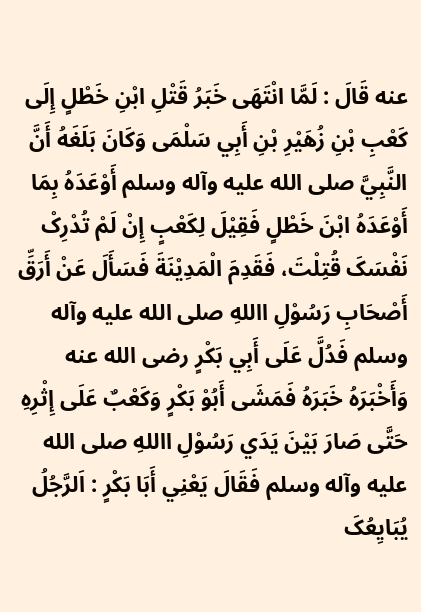عنه قَالَ : لَمَّا انْتَهَی خَبَرُ قَتْلِ ابْنِ خَطْلٍ إِلَی کَعْبِ بْنِ زُهَيْرِ بْنِ أَبِي سَلْمَی وَکَانَ بَلَغَهُ أَنَّ النَّبِيَّ صلی الله عليه وآله وسلم أَوْعَدَهُ بِمَا أَوْعَدَهُ ابْنَ خَطْلٍ فَقِيْلَ لِکَعْبٍ إِنْ لَمْ تُدْرِکْ نَفْسَکَ قُتِلْتَ، فَقَدِمَ الْمَدِيْنَةَ فَسَأَلَ عَنْ أَرَقِّ أَصْحَابِ رَسُوْلِ االلهِ صلی الله عليه وآله وسلم فَدُلَّ عَلَی أَبِي بَکْرٍ رضی الله عنه وَأَخْبَرَهُ خَبَرَهُ فَمَشَی أَبُوْ بَکْرٍ وَکَعْبٌ عَلَی إِثْرِهِ حَتَّی صَارَ بَيْنَ يَدَي رَسُوْلِ االلهِ صلی الله عليه وآله وسلم فَقَالَ يَعْنِي أَبَا بَکْرٍ : اَلرَّجُلُ يُبَایِعُکَ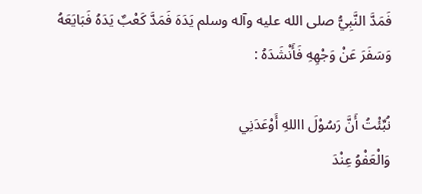فَمَدَّ النَّبِيُّ صلی الله عليه وآله وسلم يَدَهَ فَمَدَّ کَعْبٌ يَدَهُ فَبَايَعَهُ وَسَفَرَ عَنْ وَجْهِهِ فَأَنْشَدَهُ :

نُبِّئْتُ أَنَّ رَسُوْلَ االلهِ أَوْعَدَنِي
وَالْعَفْوُ عِنْدَ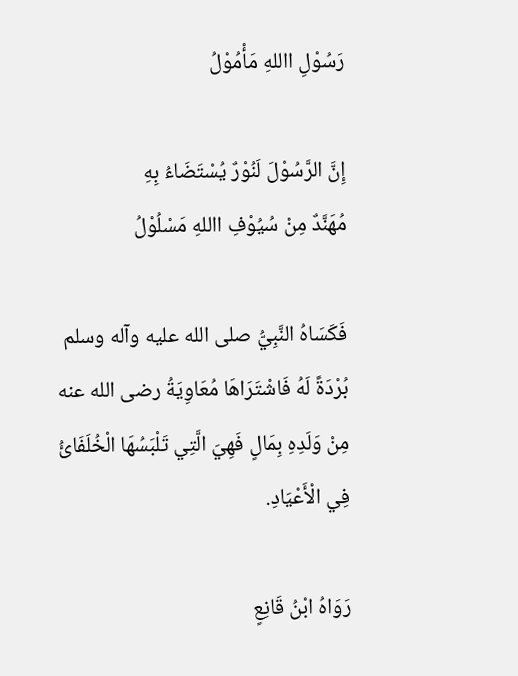رَسُوْلِ االلهِ مَأْمُوْلُ

إِنَّ الرَّسُوْلَ لَنُوْرٌ يُسْتَضَاءُ بِهِ
مُهَنَّدٌ مِنْ سُيُوْفِ االلهِ مَسْلُوْلُ

فَکَسَاهُ النَّبِيُّ صلی الله عليه وآله وسلم بُرْدَةً لَهُ فَاشْتَرَاهَا مُعَاوِيَةُ رضی الله عنه مِنْ وَلَدِهِ بِمَالٍ فَهِيَ الَّتِي تَلْبَسُهَا الْخُلَفَائُ فِي الْأَعْيَادِ.

رَوَاهُ ابْنُ قَانِعٍ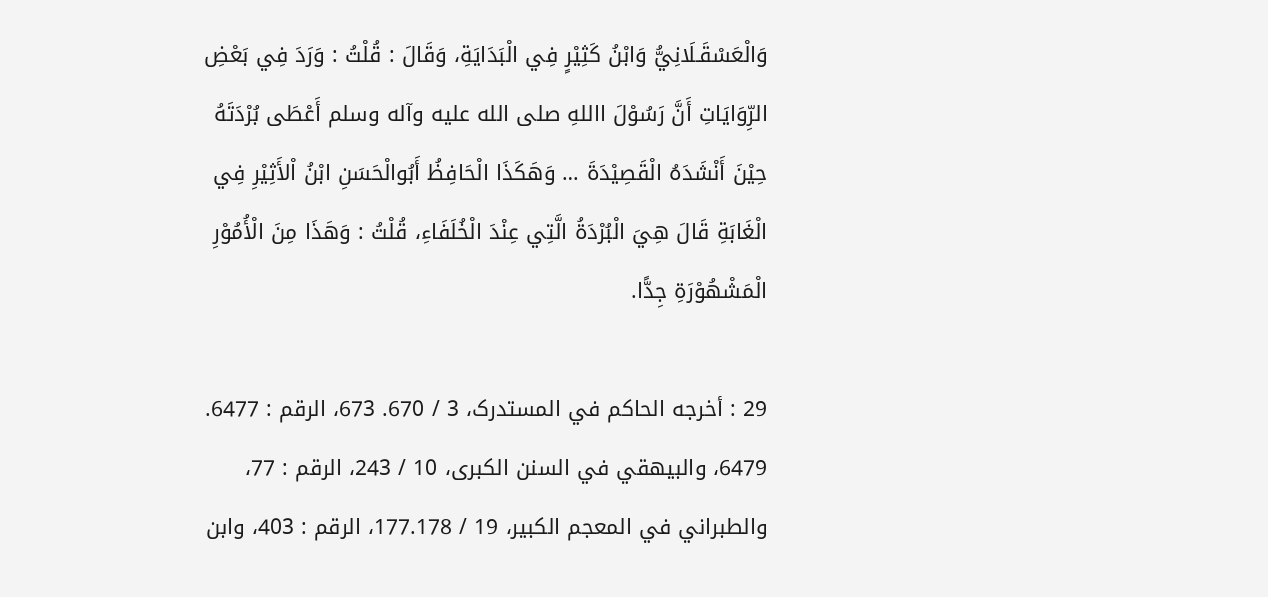وَالْعَسْقَـلَانِيُّ وَابْنُ کَثِيْرٍ فِي الْبَدَايَةِ، وَقَالَ : قُلْتُ : وَرَدَ فِي بَعْضِ الرِّوَايَاتِ أَنَّ رَسُوْلَ االلهِ صلی الله عليه وآله وسلم أَعْطَی بُرْدَتَهُ حِيْنَ أَنْشَدَهُ الْقَصِيْدَةَ … وَهَکَذَا الْحَافِظُ أَبُوالْحَسَنِ ابْنُ اْلأَثِيْرِ فِي الْغَابَةِ قَالَ هِيَ الْبُرْدَةُ الَّتِي عِنْدَ الْخُلَفَاءِ، قُلْتُ : وَهَذَا مِنَ الْأُمُوْرِ الْمَشْهُوْرَةِ جِدًّا.

29 : أخرجه الحاکم في المستدرک، 3 / 670. 673، الرقم : 6477. 6479، والبيهقي في السنن الکبری، 10 / 243، الرقم : 77، والطبراني في المعجم الکبير، 19 / 177.178، الرقم : 403، وابن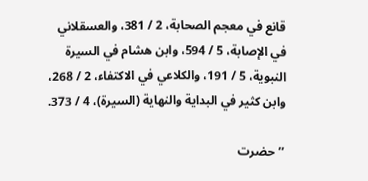قانع في معجم الصحابة، 2 / 381، والعسقلاني في الإصابة، 5 / 594، وابن هشام في السيرة النبوية، 5 / 191، والکلاعي في الاکتفاء، 2 / 268، وابن کثير في البداية والنهاية (السيرة)، 4 / 373.

’’حضرت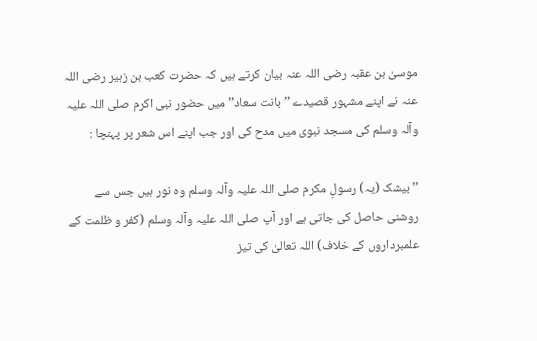موسیٰ بن عقبہ رضی اللہ عنہ بیان کرتے ہیں کہ حضرت کعب بن زہیر رضی اللہ عنہ نے اپنے مشہور قصیدے ’’بانت سعاد’’ میں حضور نبی اکرم صلی اللہ علیہ وآلہ وسلم کی مسجد نبوی میں مدح کی اور جب اپنے اس شعر پر پہنچا :

’’بیشک (یہ) رسولِ مکرم صلی اللہ علیہ وآلہ وسلم وہ نور ہیں جس سے روشنی حاصل کی جاتی ہے اور آپ صلی اللہ علیہ وآلہ وسلم (کفر و ظلمت کے علمبرداروں کے خلاف) اللہ تعالیٰ کی تیز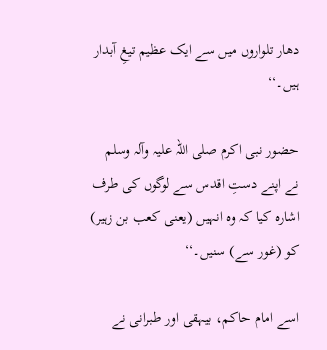دھار تلواروں میں سے ایک عظیم تیغِ آبدار ہیں۔‘‘

حضور نبی اکرم صلی اللہ علیہ وآلہ وسلم نے اپنے دستِ اقدس سے لوگوں کی طرف اشارہ کیا کہ وہ انہیں (یعنی کعب بن زہیر) کو (غور سے) سنیں۔‘‘

اسے امام حاکم، بیہقی اور طبرانی نے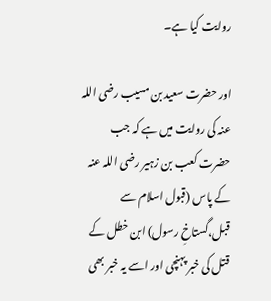روایت کیا ہے۔

اور حضرت سعید بن مسیب رضی اللہ عنہ کی روایت میں ہے کہ جب حضرت کعب بن زہیر رضی اللہ عنہ کے پاس (قبول اسلام سے قبل،گستاخِ رسول) ابن خطل کے قتل کی خبر پہنچی اور اسے یہ خبر بھی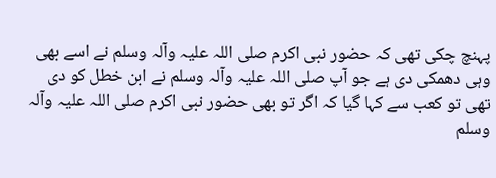پہنچ چکی تھی کہ حضور نبی اکرم صلی اللہ علیہ وآلہ وسلم نے اسے بھی وہی دھمکی دی ہے جو آپ صلی اللہ علیہ وآلہ وسلم نے ابن خطل کو دی تھی تو کعب سے کہا گیا کہ اگر تو بھی حضور نبی اکرم صلی اللہ علیہ وآلہ وسلم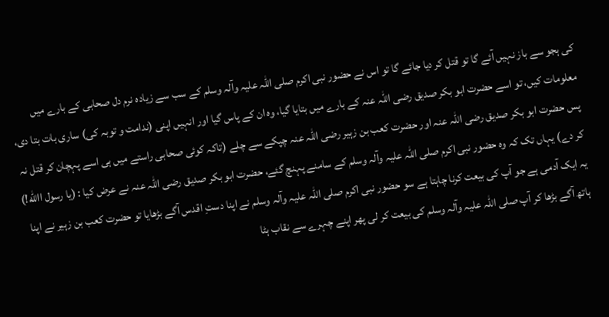کی ہجو سے باز نہیں آئے گا تو قتل کر دیا جائے گا تو اس نے حضور نبی اکرم صلی اللہ علیہ وآلہ وسلم کے سب سے زیادہ نرم دل صحابی کے بارے میں معلومات کیں، تو اسے حضرت ابو بکر صدیق رضی اللہ عنہ کے بارے میں بتایا گیا، وہ ان کے پاس گیا اور انہیں اپنی (ندامت و توبہ کی) ساری بات بتا دی، پس حضرت ابو بکر صدیق رضی اللہ عنہ اور حضرت کعب بن زہیر رضی اللہ عنہ چپکے سے چلے (تاکہ کوئی صحابی راستے میں ہی اسے پہچان کر قتل نہ کر دے) یہاں تک کہ وہ حضور نبی اکرم صلی اللہ علیہ وآلہ وسلم کے سامنے پہنچ گئے، حضرت ابو بکر صدیق رضی اللہ عنہ نے عرض کیا : (یا رسول االله!) یہ ایک آدمی ہے جو آپ کی بیعت کرنا چاہتا ہے سو حضور نبی اکرم صلی اللہ علیہ وآلہ وسلم نے اپنا دستِ اقدس آگے بڑھایا تو حضرت کعب بن زہیر نے اپنا ہاتھ آگے بڑھا کر آپ صلی اللہ علیہ وآلہ وسلم کی بیعت کر لی پھر اپنے چہرے سے نقاب ہٹا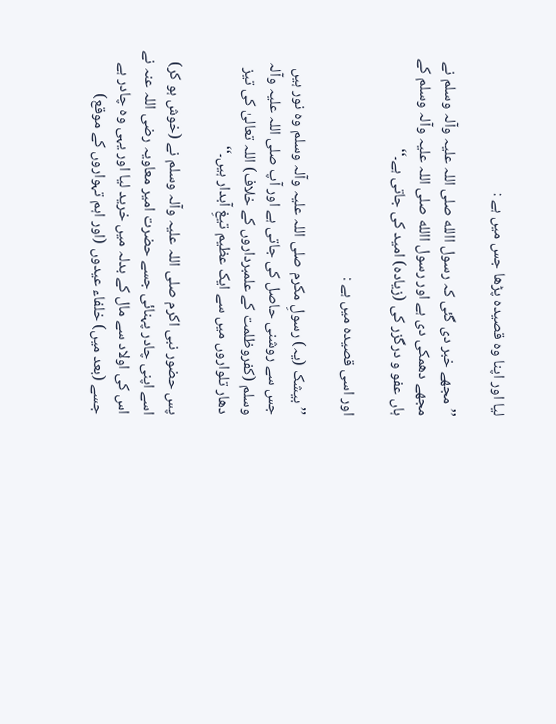لیا اور اپنا وہ قصیدہ پڑھا جس میں ہے :

’’مجھے خبر دی گئی کہ رسول االله صلی اللہ علیہ وآلہ وسلم نے مجھے دھمکی دی ہے اور رسول االله صلی اللہ علیہ وآلہ وسلم کے ہاں عفو و درگزر کی (زیادہ) امید کی جاتی ہے۔‘‘

اور اسی قصیدہ میں ہے :

’’بیشک (یہ) رسولِ مکرم صلی اللہ علیہ وآلہ وسلم وہ نور ہیں جس سے روشنی حاصل کی جاتی ہے اور آپ صلی اللہ علیہ وآلہ وسلم (کفروظلمت کے علمبرداروں کے خلاف) اللہ تعالیٰ کی تیز دھار تلواروں میں سے ایک عظیم تیغِ آبدار ہیں۔‘‘

پس حضور نبی اکرم صلی اللہ علیہ وآلہ وسلم نے (خوش ہو کر) اسے اپنی چادر پہنائی جسے حضرت امیر معاویہ رضی اللہ عنہ نے اس کی اولاد سے مال کے بدلہ میں خرید لیا اور یہی وہ چادر ہے جسے (بعد میں) خلفاء عیدوں (اور اہم تہواروں کے موقع)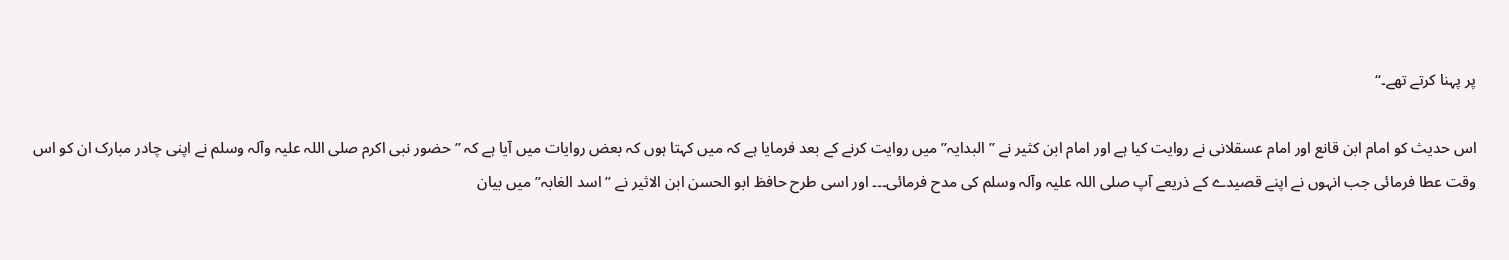پر پہنا کرتے تھے۔‘‘

اس حديث کو امام ابن قانع اور امام عسقلانی نے روایت کیا ہے اور امام ابن کثير نے ’’البدایہ’’ میں روایت کرنے کے بعد فرمایا ہے کہ میں کہتا ہوں کہ بعض روایات میں آیا ہے کہ ’’حضور نبی اکرم صلی اللہ علیہ وآلہ وسلم نے اپنی چادر مبارک ان کو اس وقت عطا فرمائی جب انہوں نے اپنے قصیدے کے ذریعے آپ صلی اللہ علیہ وآلہ وسلم کی مدح فرمائی۔۔۔ اور اسی طرح حافظ ابو الحسن ابن الاثیر نے ’’اسد الغابہ’’ میں بیان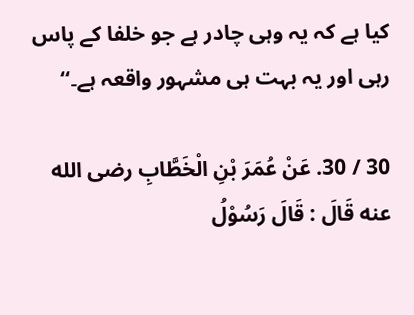کیا ہے کہ یہ وہی چادر ہے جو خلفا کے پاس رہی اور یہ بہت ہی مشہور واقعہ ہے۔‘‘

30 / 30. عَنْ عُمَرَ بْنِ الْخَطَّابِ رضی الله عنه قَالَ : قَالَ رَسُوْلُ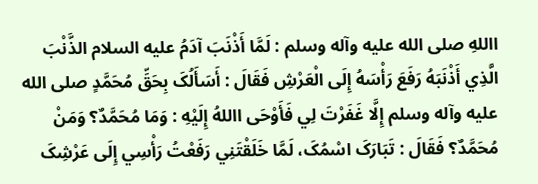االلهِ صلی الله عليه وآله وسلم : لَمَّا أَذْنَبَ آدَمُ عليه السلام الذَّنْبَ الَّذِي أَذْنَبَهُ رَفَعَ رَأْسَهُ إِلَی الْعَرْشِ فَقَالَ : أَسَأَلُکَ بِحَقِّ مُحَمَّدٍ صلی الله عليه وآله وسلم إِلَّا غَفَرْتَ لِي فَأَوْحَی االلهُ إِلَيْهِ : وَمَا مُحَمَّدٌ؟ وَمَنْ مُحَمَّدٌ؟ فَقَالَ : تَبَارَکَ اسْمُکَ، لَمَّا خَلَقْتَنِي رَفَعْتُ رَأْسِي إِلَی عَرْشِکَ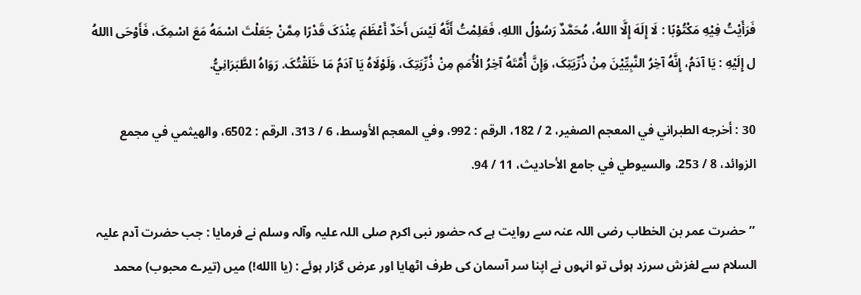فَرَأَيْتُ فِيْهِ مَکْتُوْبًا : لَا إِلَهَ إِلَّا االلهُ، مُحَمَّدٌ رَسُوْلُ االلهِ، فَعَلِمْتُ أَنَّهُ لَيْسَ أَحَدٌ أَعْظَمَ عِنْدَکَ قَدْرًا مِمَّنْ جَعَلْتَ اسْمَهُ مَعَ اسْمِکَ، فَأَوْحَی االلهُ ل إِلَيْهِ : يَا آدَمُ، إِنَّهُ آخِرُ النَّبِيِّيْنَ مِنْ ذُرِّيَتِکَ، وَإِنَّ أُمَّتَهُ آخِرُ الْأُمَمِ مِنْ ذُرِّيَتِکَ، وَلَوْلَاهُ يَا آدَمُ مَا خَلَقْتُکَ. رَوَاهُ الطَّبَرَانِيُّ.

30 : أخرجه الطبراني في المعجم الصغير، 2 / 182، الرقم : 992، وفي المعجم الأوسط، 6 / 313، الرقم : 6502، والهيثمي في مجمع الزوائد، 8 / 253، والسيوطي في جامع الأحاديث، 11 / 94.

’’حضرت عمر بن الخطاب رضی اللہ عنہ سے روایت ہے کہ حضور نبی اکرم صلی اللہ علیہ وآلہ وسلم نے فرمایا : جب حضرت آدم علیہ السلام سے لغزش سرزد ہوئی تو انہوں نے اپنا سر آسمان کی طرف اٹھایا اور عرض گزار ہوئے : (یا االله!) میں (تیرے محبوب) محمد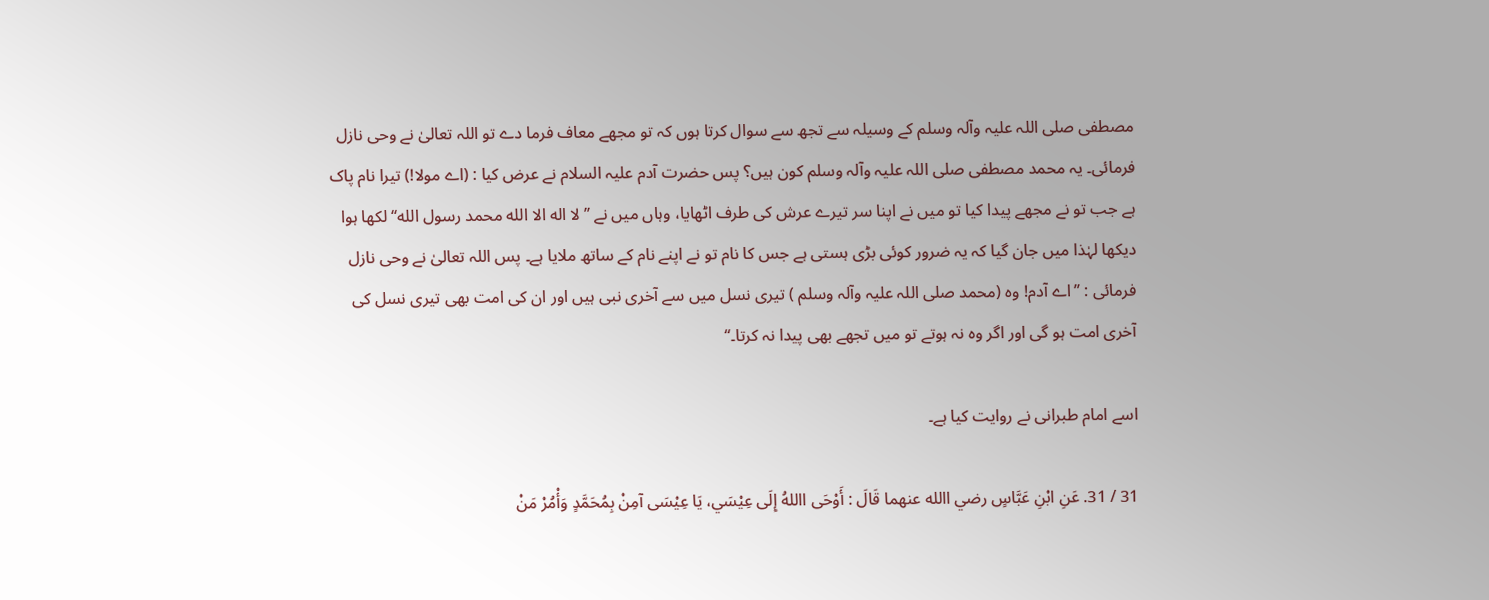مصطفی صلی اللہ علیہ وآلہ وسلم کے وسیلہ سے تجھ سے سوال کرتا ہوں کہ تو مجھے معاف فرما دے تو اللہ تعالیٰ نے وحی نازل فرمائی۔ یہ محمد مصطفی صلی اللہ علیہ وآلہ وسلم کون ہیں؟ پس حضرت آدم علیہ السلام نے عرض کیا : (اے مولا!) تیرا نام پاک ہے جب تو نے مجھے پیدا کیا تو میں نے اپنا سر تیرے عرش کی طرف اٹھایا، وہاں میں نے ’’لا اله الا الله محمد رسول الله‘‘ لکھا ہوا دیکھا لہٰذا میں جان گیا کہ یہ ضرور کوئی بڑی ہستی ہے جس کا نام تو نے اپنے نام کے ساتھ ملایا ہے۔ پس اللہ تعالیٰ نے وحی نازل فرمائی : ’’اے آدم! وہ (محمد صلی اللہ علیہ وآلہ وسلم ) تیری نسل میں سے آخری نبی ہیں اور ان کی امت بھی تیری نسل کی آخری امت ہو گی اور اگر وہ نہ ہوتے تو میں تجھے بھی پیدا نہ کرتا۔‘‘

اسے امام طبرانی نے روایت کیا ہے۔

31 / 31. عَنِ ابْنِ عَبَّاسٍ رضي االله عنهما قَالَ : أَوْحَی االلهُ إِلَی عِيْسَي، يَا عِيْسَی آمِنْ بِمُحَمَّدٍ وَأْمُرْ مَنْ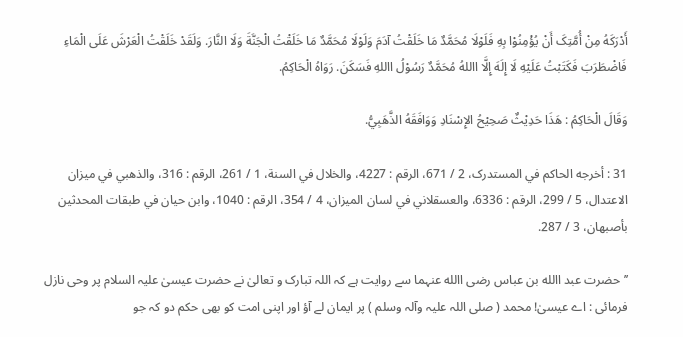أَدْرَکَهُ مِنْ أُمَّتِکَ أَنْ يُؤْمِنُوْا بِهِ فَلَوْلَا مُحَمَّدٌ مَا خَلَقْتُ آدَمَ وَلَوْلَا مُحَمَّدٌ مَا خَلَقْتُ الْجَنَّةَ وَلَا النَّارَ. وَلَقَدْ خَلَقْتُ الْعَرْشَ عَلَی الْمَاءِ فَاضْطَرَبَ فَکَتَبْتُ عَلَيْهِ لَا إِلَهَ إِلَّا االلهُ مُحَمَّدٌ رَسُوْلُ االلهِ فَسَکَنَ. رَوَاهُ الْحَاکِمُ.

وَقَالَ الْحَاکِمُ : هَذَا حَدِيْثٌ صَحِيْحُ الإِسْنَادِ وَوَافَقَهُ الذَّهَبِيُّ.

31 : أخرجه الحاکم في المستدرک، 2 / 671، الرقم : 4227، والخلال في السنة، 1 / 261، الرقم : 316، والذهبي في ميزان الاعتدال، 5 / 299، الرقم : 6336، والعسقلاني في لسان الميزان، 4 / 354، الرقم : 1040، وابن حيان في طبقات المحدثين بأصبهان، 3 / 287.

’’حضرت عبد االله بن عباس رضی االله عنہما سے روایت ہے کہ اللہ تبارک و تعالیٰ نے حضرت عیسیٰ علیہ السلام پر وحی نازل فرمائی : اے عیسیٰ! محمد ( صلی اللہ علیہ وآلہ وسلم ) پر ایمان لے آؤ اور اپنی امت کو بھی حکم دو کہ جو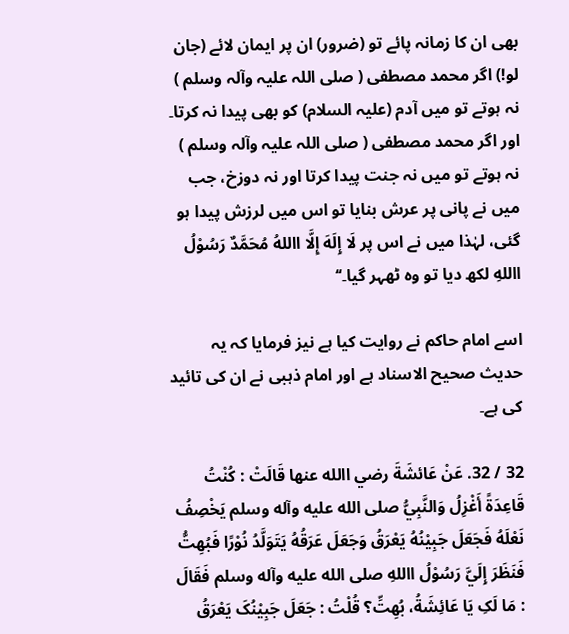بھی ان کا زمانہ پائے تو (ضرور) ان پر ایمان لائے (جان لو!) اگر محمد مصطفی ( صلی اللہ علیہ وآلہ وسلم ) نہ ہوتے تو میں آدم (علیہ السلام) کو بھی پیدا نہ کرتا۔ اور اگر محمد مصطفی ( صلی اللہ علیہ وآلہ وسلم ) نہ ہوتے تو میں نہ جنت پیدا کرتا اور نہ دوزخ، جب میں نے پانی پر عرش بنایا تو اس میں لرزش پیدا ہو گئی، لہٰذا میں نے اس پر لَا إِلَهَ إِلَّا االلهُ مُحَمَّدٌ رَسُوْلُ االلهِ لکھ دیا تو وہ ٹھہر گیا۔‘‘

اسے امام حاکم نے روایت کیا ہے نیز فرمایا کہ یہ حديث صحيح الاسناد ہے اور امام ذہبی نے ان کی تائید کی ہے۔

32 / 32. عَنْ عَائشَةَ رضي االله عنها قَالَتْ : کُنْتُ قَاعِدَةً أَغْزِلُ وَالنَّبِيُّ صلی الله عليه وآله وسلم يَخْصِفُ نَعْلَهُ فَجَعَلَ جَبِيْنُهُ يَعْرَقُ وَجَعَلَ عَرَقُهُ يَتَوَلَّدُ نُوْرًا فَبُهِتُّ فَنَظَرَ إِلَيَّ رَسُوْلُ االلهِ صلی الله عليه وآله وسلم فَقَالَ : مَا لَکِ يَا عَائِشَةُ، بُهِتِّ؟ قُلْتُ : جَعَلَ جَبِيْنُکَ يَعْرَقُ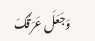وَجَعَلَ عَرَقُکَ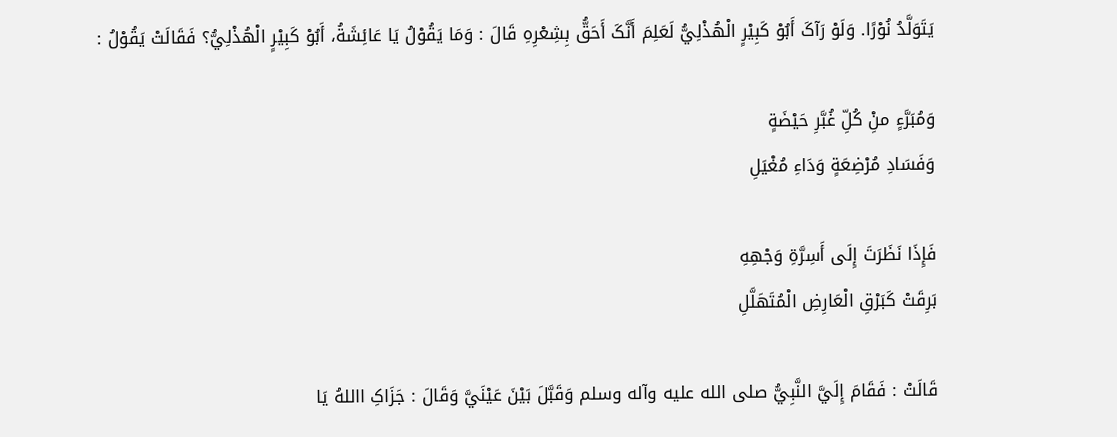يَتَوَلَّدُ نُوْرًا. وَلَوْ رَآکَ أَبُوْ کَبِيْرٍ الْهُذْلِيُّ لَعَلِمَ أَنَّکَ أَحَقُّ بِشِعْرِهِ قَالَ : وَمَا يَقُوْلُ يَا عَائِشَةُ، أَبُوْ کَبِيْرٍ الْهُذْلِيُّ؟ فَقَالَتْ يَقُوْلُ :

وَمُبَرَّءٍ منِْ کُلِّ غُبَّرِ حَيْضَةٍ
وَفَسَادِ مُرْضِعَةٍ وَدَاءِ مُغْيَلِ

فَإِذَا نَظَرَتَ إِلَی أَسِرَّةِ وَجْهِهِ
بَرِقَتْ کَبَرْقِ الْعَارِضِ الْمُتَهَلَّلِ

قَالَتْ : فَقَامَ إِلَيَّ النَّبِيُّ صلی الله عليه وآله وسلم وَقَبَّلَ بَيْنَ عَيْنَيَّ وَقَالَ : جَزَاکِ االلهُ يَا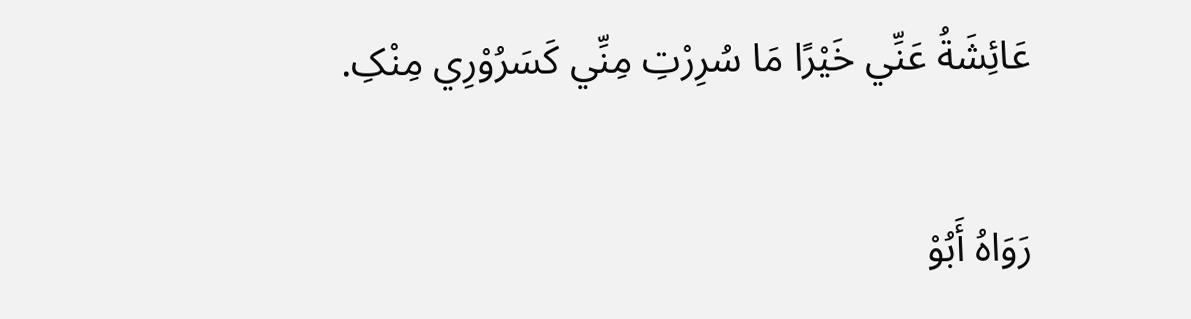عَائِشَةُ عَنِّي خَيْرًا مَا سُرِرْتِ مِنِّي کَسَرُوْرِي مِنْکِ.

رَوَاهُ أَبُوْ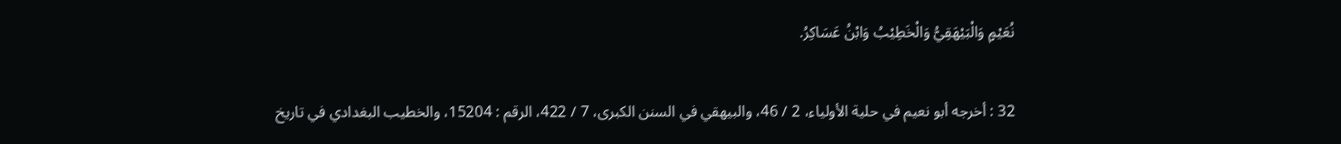نُعَيْمٍ وَالْبَيْهَقِيُّ وَالْخَطِيْبُ وَابْنُ عَسَاکِرُ.

32 : أخرجه أبو نعیم في حلية الأولياء، 2 / 46، والبيهقي في السنن الکبری، 7 / 422، الرقم : 15204، والخطيب البغدادي في تاريخ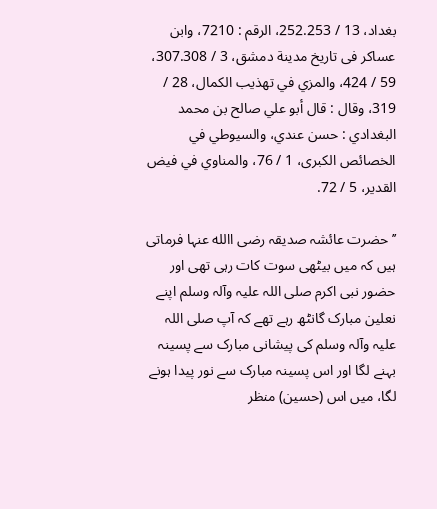بغداد، 13 / 252.253، الرقم : 7210، وابن عساکر فی تاريخ مدينة دمشق، 3 / 307.308، 59 / 424، والمزي في تهذيب الکمال، 28 / 319، وقال : قال أبو علي صالح بن محمد البغدادي : حسن عندي، والسيوطي في الخصائص الکبری، 1 / 76، والمناوي في فيض القدير، 5 / 72.

’’حضرت عائشہ صدیقہ رضی االله عنہا فرماتی ہیں کہ میں بیٹھی سوت کات رہی تھی اور حضور نبی اکرم صلی اللہ علیہ وآلہ وسلم اپنے نعلین مبارک گانٹھ رہے تھے کہ آپ صلی اللہ علیہ وآلہ وسلم کی پیشانی مبارک سے پسینہ بہنے لگا اور اس پسینہ مبارک سے نور پیدا ہونے لگا، میں اس (حسین) منظر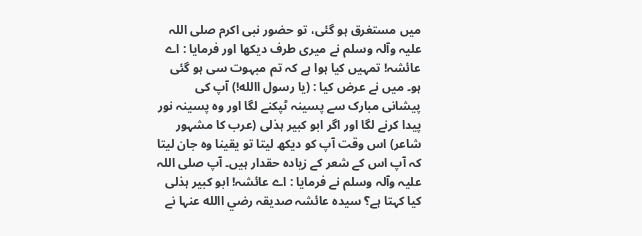میں مستغرق ہو گئی، تو حضور نبی اکرم صلی اللہ علیہ وآلہ وسلم نے میری طرف دیکھا اور فرمایا : اے عائشہ! تمہیں کیا ہوا ہے کہ تم مبہوت سی ہو گئی ہو۔ میں نے عرض کیا : (یا رسول االله!) آپ کی پیشانی مبارک سے پسینہ ٹپکنے لگا اور وہ پسینہ نور پیدا کرنے لگا اور اگر ابو کبیر ہذلی (عرب کا مشہور شاعر) اس وقت آپ کو دیکھ لیتا تو یقینا وہ جان لیتا کہ آپ اس کے شعر کے زیادہ حقدار ہیں۔ آپ صلی اللہ علیہ وآلہ وسلم نے فرمایا : اے عائشہ! ابو کبیر ہذلی کیا کہتا ہے؟ سیدہ عائشہ صدیقہ رضي االله عنہا نے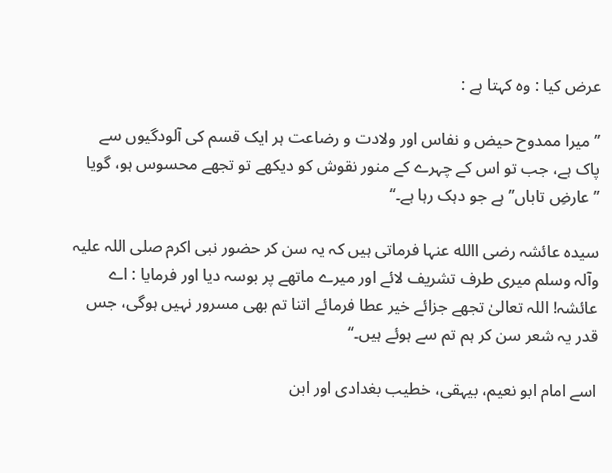عرض کیا : وہ کہتا ہے :

’’میرا ممدوح حیض و نفاس اور ولادت و رضاعت ہر ایک قسم کی آلودگیوں سے پاک ہے، جب تو اس کے چہرے کے منور نقوش کو دیکھے تو تجھے محسوس ہو، گویا ’’عارضِ تاباں’’ ہے جو دہک رہا ہے۔‘‘

سیدہ عائشہ رضی االله عنہا فرماتی ہیں کہ یہ سن کر حضور نبی اکرم صلی اللہ علیہ وآلہ وسلم میری طرف تشریف لائے اور میرے ماتھے پر بوسہ دیا اور فرمایا : اے عائشہ! اللہ تعالیٰ تجھے جزائے خیر عطا فرمائے اتنا تم بھی مسرور نہیں ہوگی، جس قدر یہ شعر سن کر ہم تم سے ہوئے ہیں۔‘‘

اسے امام ابو نعیم، بیہقی، خطيب بغدادی اور ابن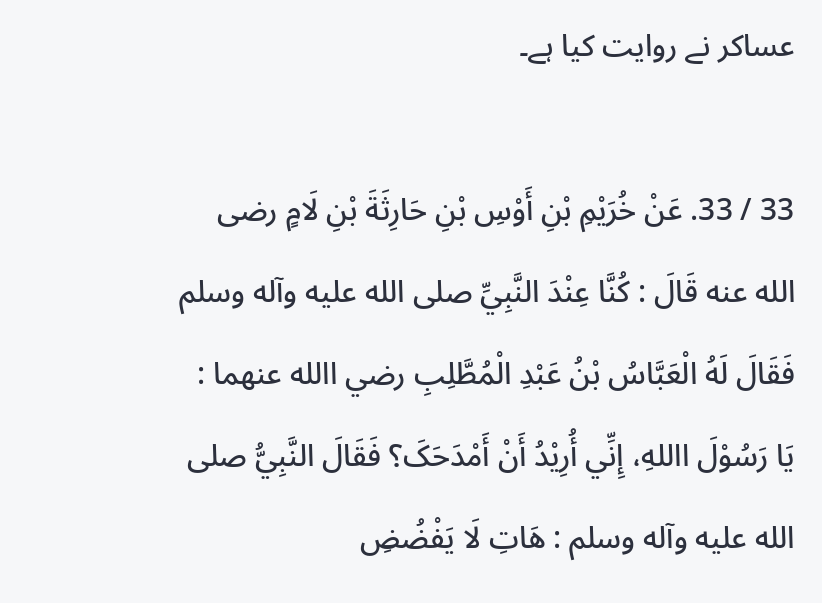عساکر نے روایت کیا ہے۔

33 / 33. عَنْ خُرَيْمِ بْنِ أَوْسِ بْنِ حَارِثَةَ بْنِ لَامٍ رضی الله عنه قَالَ : کُنَّا عِنْدَ النَّبِيِّ صلی الله عليه وآله وسلم فَقَالَ لَهُ الْعَبَّاسُ بْنُ عَبْدِ الْمُطَّلِبِ رضي االله عنهما : يَا رَسُوْلَ االلهِ، إِنِّي أُرِيْدُ أَنْ أَمْدَحَکَ؟ فَقَالَ النَّبِيُّ صلی الله عليه وآله وسلم : هَاتِ لَا يَفْضُضِ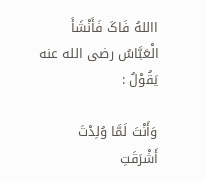االلهُ فَاکَ فَأَنْشَأَ الْعَبَّاسُ رضی الله عنه يَقُوْلُ :

وَأَنْتَ لَمَّا وُلِدْتَ أَشْرَقَتِ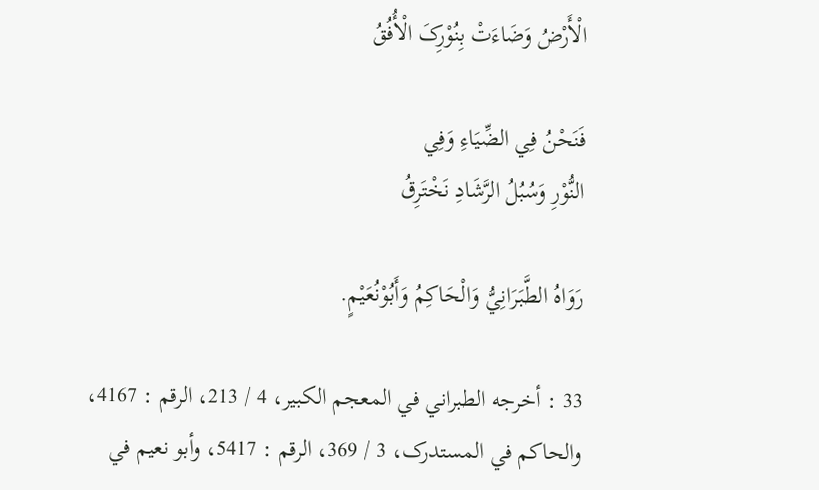الْأَرْضُ وَضَاءَتْ بِنُوْرِکَ الْأُفُقُ

فَنَحْنُ فِي الضِّيَاءِ وَفِي
النُّوْرِ وَسُبُلُ الرَّشَادِ نَخْتَرِقُ

رَوَاهُ الطَّبَرَانِيُّ وَالْحَاکِمُ وَأَبُوْنُعَيْمٍ.

33 : أخرجه الطبراني في المعجم الکبير، 4 / 213، الرقم : 4167، والحاکم في المستدرک، 3 / 369، الرقم : 5417، وأبو نعیم في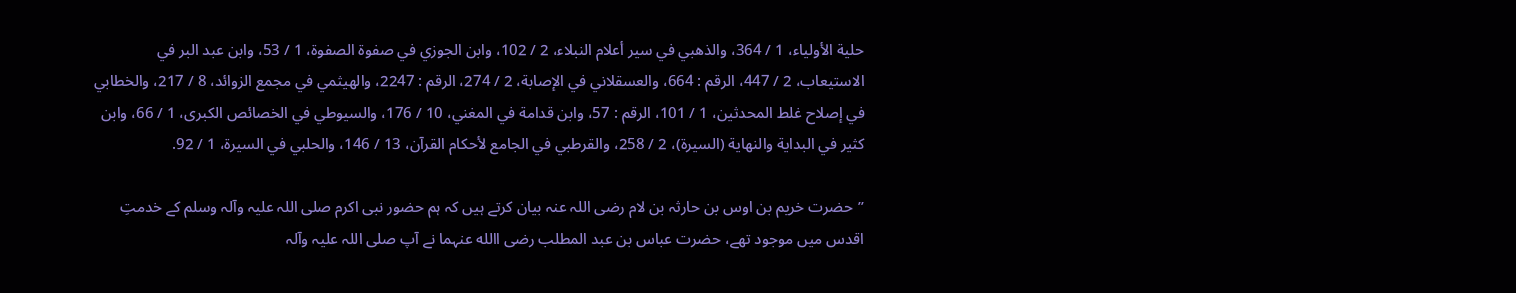حلية الأولياء، 1 / 364، والذهبي في سير أعلام النبلاء، 2 / 102، وابن الجوزي في صفوة الصفوة، 1 / 53، وابن عبد البر في الاستيعاب، 2 / 447، الرقم : 664، والعسقلاني في الإصابة، 2 / 274، الرقم : 2247، والهيثمي في مجمع الزوائد، 8 / 217، والخطابي في إصلاح غلط المحدثين، 1 / 101، الرقم : 57، وابن قدامة في المغني، 10 / 176، والسيوطي في الخصائص الکبری، 1 / 66، وابن کثير في البداية والنهاية (السيرة)، 2 / 258، والقرطبي في الجامع لأحکام القرآن، 13 / 146، والحلبي في السيرة، 1 / 92.

’’حضرت خریم بن اوس بن حارثہ بن لام رضی اللہ عنہ بیان کرتے ہیں کہ ہم حضور نبی اکرم صلی اللہ علیہ وآلہ وسلم کے خدمتِ اقدس میں موجود تھے، حضرت عباس بن عبد المطلب رضی االله عنہما نے آپ صلی اللہ علیہ وآلہ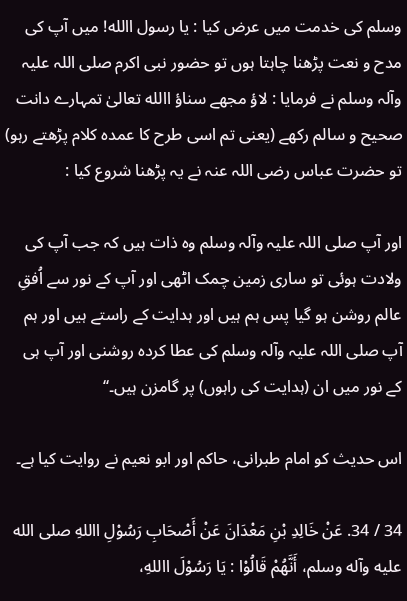وسلم کی خدمت میں عرض کیا : یا رسول االله! میں آپ کی مدح و نعت پڑھنا چاہتا ہوں تو حضور نبی اکرم صلی اللہ علیہ وآلہ وسلم نے فرمایا : لاؤ مجھے سناؤ االله تعالیٰ تمہارے دانت صحيح و سالم رکھے (یعنی تم اسی طرح کا عمدہ کلام پڑھتے رہو) تو حضرت عباس رضی اللہ عنہ نے یہ پڑھنا شروع کیا :

اور آپ صلی اللہ علیہ وآلہ وسلم وہ ذات ہیں کہ جب آپ کی ولادت ہوئی تو ساری زمین چمک اٹھی اور آپ کے نور سے اُفقِ عالم روشن ہو گیا پس ہم ہیں اور ہدایت کے راستے ہیں اور ہم آپ صلی اللہ علیہ وآلہ وسلم کی عطا کردہ روشنی اور آپ ہی کے نور میں ان (ہدایت کی راہوں) پر گامزن ہیں۔‘‘

اس حديث کو امام طبرانی، حاکم اور ابو نعیم نے روایت کیا ہے۔

34 / 34. عَنْ خَالِدِ بْنِ مَعْدَانَ عَنْ أَصْحَابِ رَسُوْلِ االلهِ صلی الله عليه وآله وسلم، أَنَّهُمْ قَالُوْا : يَا رَسُوْلَ االلهِ،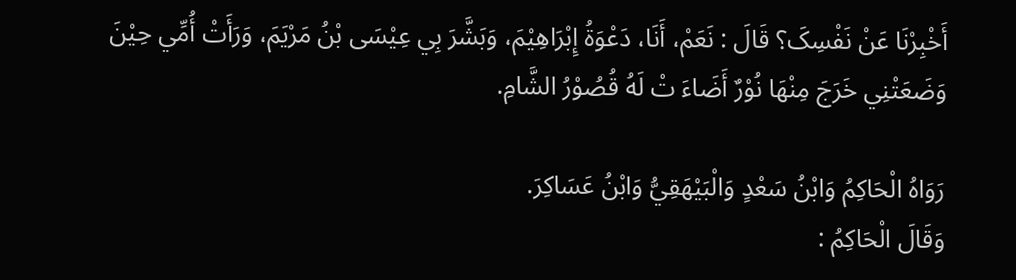أَخْبِرْنَا عَنْ نَفْسِکَ؟ قَالَ : نَعَمْ، أَنَا، دَعْوَةُ إِبْرَاهِيْمَ، وَبَشَّرَ بِي عِيْسَی بْنُ مَرْيَمَ، وَرَأَتْ أُمِّي حِيْنَ وَضَعَتْنِي خَرَجَ مِنْهَا نُوْرٌ أَضَاءَ تْ لَهُ قُصُوْرُ الشَّامِ.

رَوَاهُ الْحَاکِمُ وَابْنُ سَعْدٍ وَالْبَيْهَقِيُّ وَابْنُ عَسَاکِرَ.
وَقَالَ الْحَاکِمُ :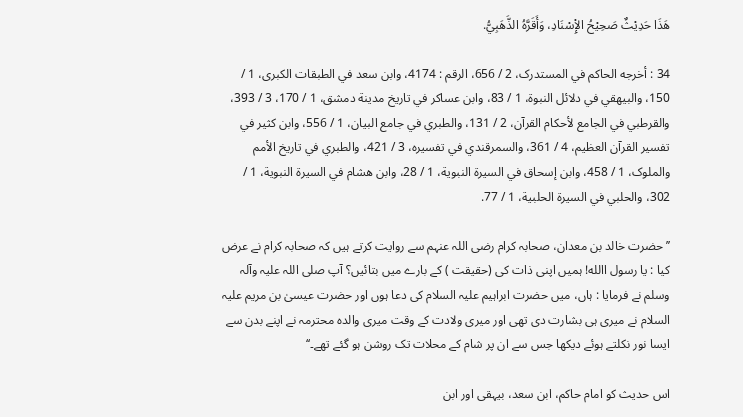هَذَا حَدِيْثٌ صَحِيْحُ الإِْسْنَادِ، وَأَقَرَّهُ الذَّهَبِيُّ.

34 : أخرجه الحاکم في المستدرک، 2 / 656، الرقم : 4174، وابن سعد في الطبقات الکبری، 1 / 150، والبيهقي في دلائل النبوة، 1 / 83، وابن عساکر في تاريخ مدينة دمشق، 1 / 170، 3 / 393، والقرطبي في الجامع لأحکام القرآن، 2 / 131، والطبري في جامع البيان، 1 / 556، وابن کثير في تفسير القرآن العظيم، 4 / 361، والسمرقندي في تفسيره، 3 / 421، والطبري في تاريخ الأمم والملوک، 1 / 458، وابن إسحاق في السيرة النبوية، 1 / 28، وابن هشام في السيرة النبوية، 1 / 302، والحلبي في السيرة الحلبية، 1 / 77.

’’حضرت خالد بن معدان، صحابہ کرام رضی اللہ عنہم سے روایت کرتے ہیں کہ صحابہ کرام نے عرض کیا : یا رسول االله! ہمیں اپنی ذات کی (حقیقت ) کے بارے میں بتائیں؟ آپ صلی اللہ علیہ وآلہ وسلم نے فرمایا : ہاں، میں حضرت ابراہیم علیہ السلام کی دعا ہوں اور حضرت عیسیٰ بن مریم علیہ السلام نے میری ہی بشارت دی تھی اور میری ولادت کے وقت میری والدہ محترمہ نے اپنے بدن سے ایسا نور نکلتے ہوئے دیکھا جس سے ان پر شام کے محلات تک روشن ہو گئے تھے۔‘‘

اس حديث کو امام حاکم، ابن سعد، بیہقی اور ابن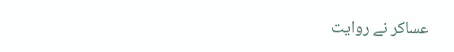عساکر نے روایت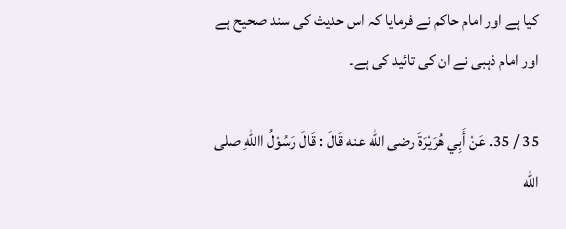کیا ہے اور امام حاکم نے فرمایا کہ اس حديث کی سند صحيح ہے اور امام ذہبی نے ان کی تائید کی ہے۔

35 / 35. عَنْ أَبِي هُرَيْرَةَ رضی الله عنه قَالَ : قَالَ رَسُوْلُ االلهِ صلی الله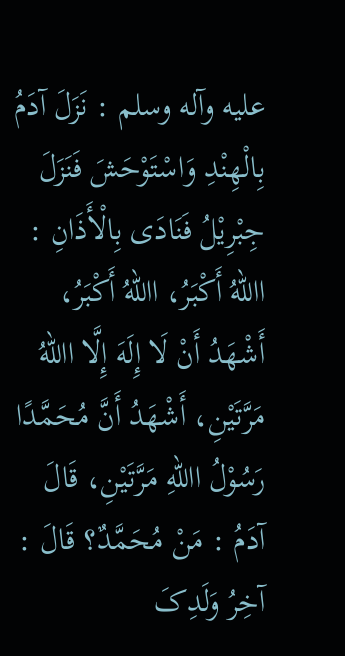عليه وآله وسلم : نَزَلَ آدَمُ بِالْهِنْدِ وَاسْتَوْحَشَ فَنَزَلَ جِبْرِيْلُ فَنَادَی بِالْأَذَانِ : االلهُ أَکْبَرُ، االلهُ أَکْبَرُ، أَشْهَدُ أَنْ لَا إِلَهَ إِلَّا االلهُ مَرَّتَيْنِ، أَشْهَدُ أَنَّ مُحَمَّدًا رَسُوْلُ االلهِ مَرَّتَيْنِ، قَالَ آدَمُ : مَنْ مُحَمَّدٌ؟ قَالَ : آخِرُ وَلَدِکَ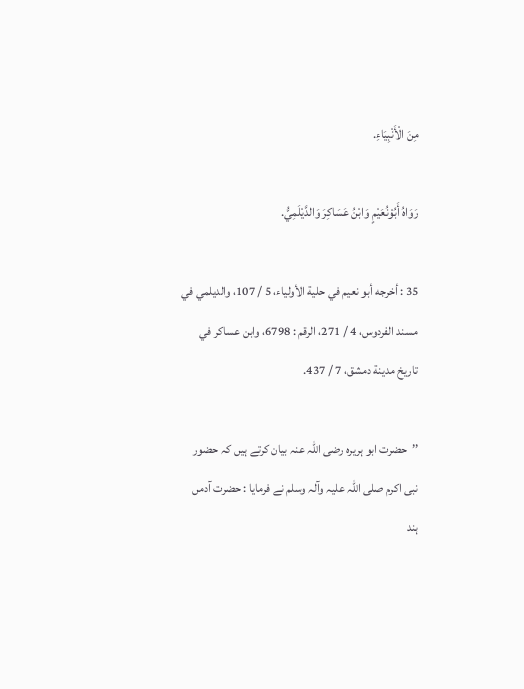مِنَ الْأَنْبِيَاءِ.

رَوَاهُ أَبُوْنُعَيْمٍ وَابْنُ عَسَاکِرَ وَالدَّيْلَمِيُّ.

35 : أخرجه أبو نعيم في حلية الأولياء، 5 / 107، والديلمي في مسند الفردوس، 4 / 271، الرقم : 6798، وابن عساکر في تاريخ مدينة دمشق، 7 / 437.

’’حضرت ابو ہریرہ رضی اللہ عنہ بیان کرتے ہیں کہ حضور نبی اکرم صلی اللہ علیہ وآلہ وسلم نے فرمایا : حضرت آدمں ہند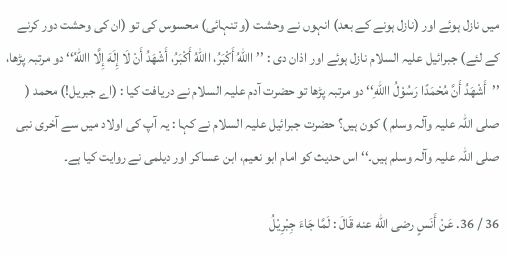میں نازل ہوئے اور (نازل ہونے کے بعد) انہوں نے وحشت (و تنہائی) محسوس کی تو (ان کی وحشت دور کرنے کے لئے) جبرائیل علیہ السلام نازل ہوئے اور اذان دی : ’’االلهُ أَکْبَرُ، االلهُ أَکْبَرُ، أَشْهَدُ أَنْ لَا إِلَهَ إِلَّا االلهُ‘‘ دو مرتبہ پڑھا، ’’أَشْهَدُ أَنَّ مُحْمَدًا رَسُوْلُ االلهِ‘‘ دو مرتبہ پڑھا تو حضرت آدم علیہ السلام نے دریافت کیا : (اے جبریل!) محمد ( صلی اللہ علیہ وآلہ وسلم ) کون ہیں؟ حضرت جبرائیل علیہ السلام نے کہا : یہ آپ کی اولاد میں سے آخری نبی صلی اللہ علیہ وآلہ وسلم ہیں۔‘‘ اس حديث کو امام ابو نعیم، ابن عساکر اور دیلمی نے روایت کیا ہے۔

36 / 36. عَنْ أَنَسٍ رضی الله عنه قَالَ : لَمَّا جَاءَ جِبْرِيْلُ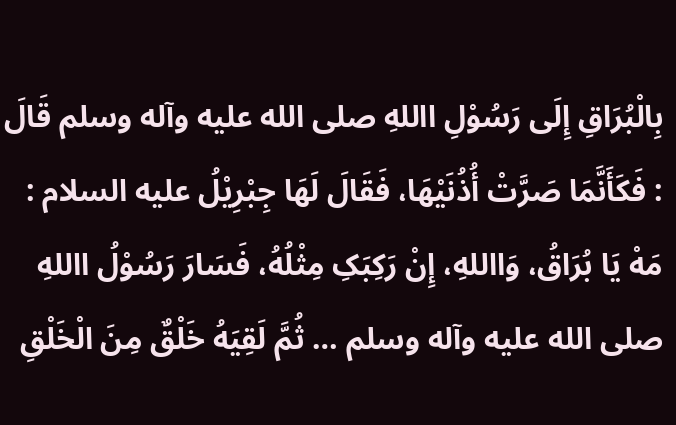بِالْبُرَاقِ إِلَی رَسُوْلِ االلهِ صلی الله عليه وآله وسلم قَالَ : فَکَأَنَّمَا صَرَّتْ أُذُنَيْهَا، فَقَالَ لَهَا جِبْرِيْلُ عليه السلام : مَهْ يَا بُرَاقُ، وَااللهِ، إِنْ رَکِبَکِ مِثْلُهُ، فَسَارَ رَسُوْلُ االلهِ صلی الله عليه وآله وسلم … ثُمَّ لَقِيَهُ خَلْقٌ مِنَ الْخَلْقِ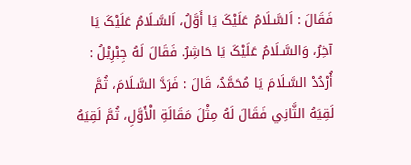فَقَالَ : اَلسَّـلَامُ عَلَيْکَ يَا أَوَّلُ، اَلسَّـلَامُ عَلَيْکَ يَا آخِرُ، وَالسَّـلَامُ عَلَيْکَ يَا حَاشِرُ. فَقَالَ لَهُ جِبْرِيْلُ : أُرْدُدْ السَّـلَامَ يَا مُحَمَّدُ، قَالَ : فَرَدَّ السَّـلَامَ، ثُمَّ لَقِيَهُ الثَّانِي فَقَالَ لَهُ مِثْلَ مَقَالَةِ الْأَوَّلِ، ثُمَّ لَقِيَهُ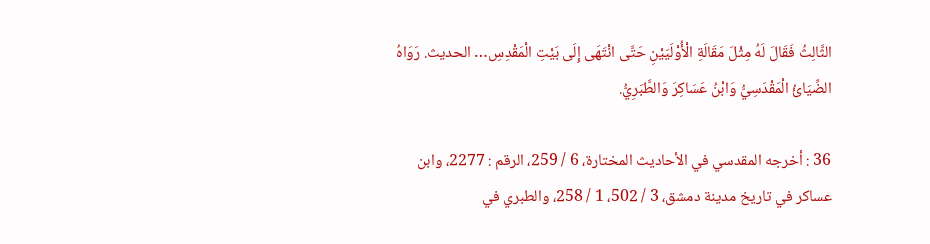الثَّالِثُ فَقَالَ لَهُ مِثْلَ مَقَالَةِ الْأُوْلَيَيْنِ حَتَّی انْتَهَی إِلَی بَيْتِ الْمَقْدِسِ… الحديث. رَوَاهُ الضِّيَائُ الْمَقْدَسِيُّ وَابْنُ عَسَاکِرَ وَالطَّبَرِيُّ.

36 : أخرجه المقدسي في الأحاديث المختارة، 6 / 259، الرقم : 2277، وابن عساکر في تاريخ مدينة دمشق، 3 / 502، 1 / 258، والطبري في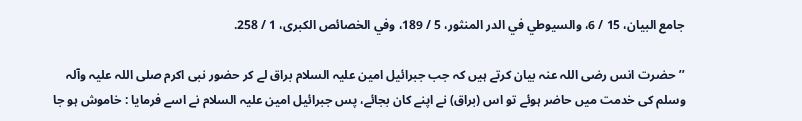جامع البيان، 15 / 6، والسيوطي في الدر المنثور، 5 / 189، وفي الخصائص الکبری، 1 / 258.

’’حضرت انس رضی اللہ عنہ بیان کرتے ہیں کہ جب جبرائیل امین علیہ السلام براق لے کر حضور نبی اکرم صلی اللہ علیہ وآلہ وسلم کی خدمت میں حاضر ہوئے تو اس (براق) نے اپنے کان بجائے، پس جبرائیل امین علیہ السلام نے اسے فرمایا : خاموش ہو جا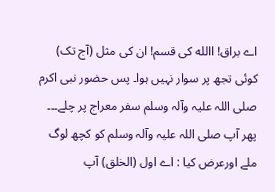اے براق! االله کی قسم! ان کی مثل (آج تک) کوئی تجھ پر سوار نہیں ہوا۔ پس حضور نبی اکرم صلی اللہ علیہ وآلہ وسلم سفر معراج پر چلے۔۔۔ پھر آپ صلی اللہ علیہ وآلہ وسلم کو کچھ لوگ ملے اورعرض کیا : اے اول (الخلق) آپ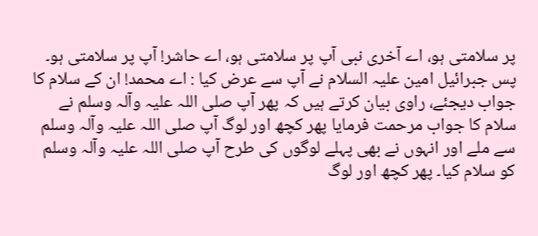پر سلامتی ہو، اے آخری نبی آپ پر سلامتی ہو، اے حاشر! آپ پر سلامتی ہو۔ پس جبرائیل امین علیہ السلام نے آپ سے عرض کیا : اے محمد! ان کے سلام کا جواب دیجئے، راوی بیان کرتے ہیں کہ پھر آپ صلی اللہ علیہ وآلہ وسلم نے سلام کا جواب مرحمت فرمایا پھر کچھ اور لوگ آپ صلی اللہ علیہ وآلہ وسلم سے ملے اور انہوں نے بھی پہلے لوگوں کی طرح آپ صلی اللہ علیہ وآلہ وسلم کو سلام کیا۔ پھر کچھ اور لوگ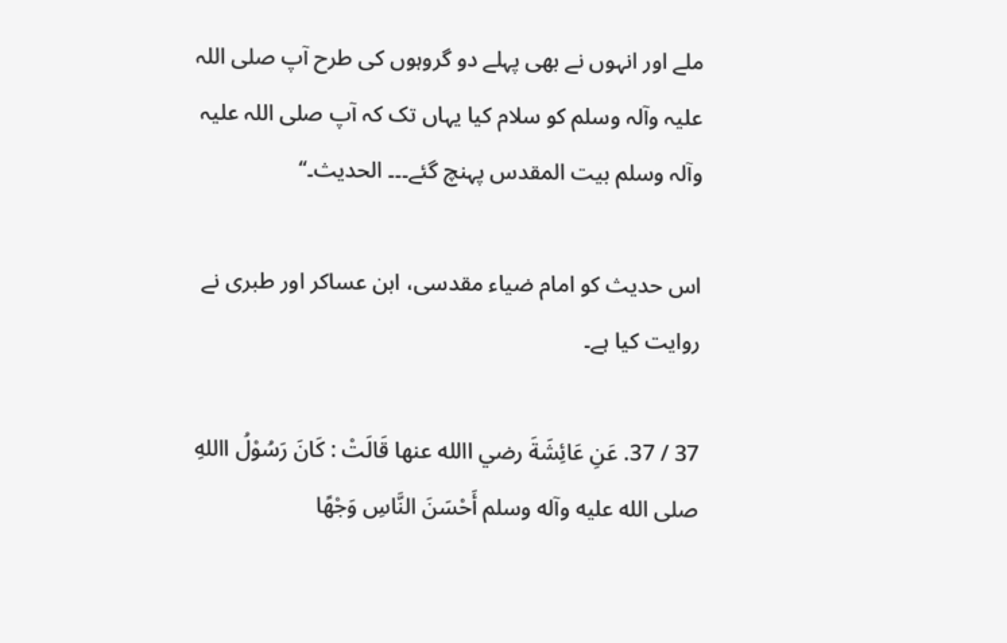ملے اور انہوں نے بھی پہلے دو گروہوں کی طرح آپ صلی اللہ علیہ وآلہ وسلم کو سلام کیا یہاں تک کہ آپ صلی اللہ علیہ وآلہ وسلم بیت المقدس پہنچ گئے۔۔۔ الحديث۔‘‘

اس حديث کو امام ضیاء مقدسی، ابن عساکر اور طبری نے روایت کیا ہے۔

37 / 37. عَنِ عَائِشَةَ رضي االله عنها قَالَتْ : کَانَ رَسُوْلُ االلهِ صلی الله عليه وآله وسلم أَحْسَنَ النَّاسِ وَجْهًا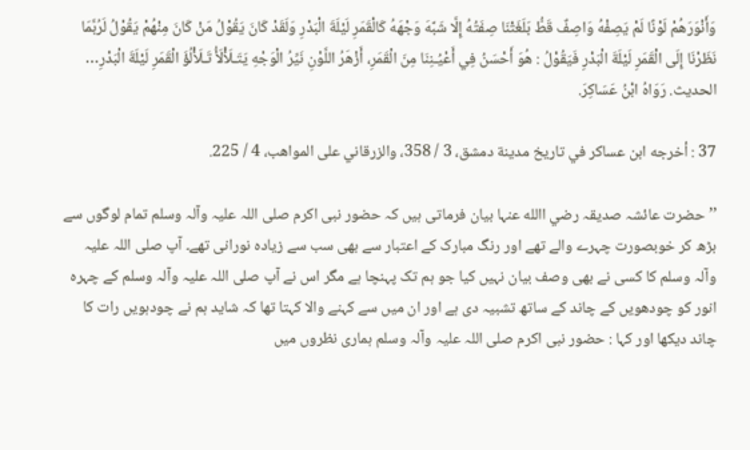وَأَنْوَرَهُمْ لَوْنًا لَمْ يَصِفْهُ وَاصِفٌ قَطُّ بَلَغَتْنَا صِفَتُهُ إِلَّا شَبَّهَ وَجْهَهُ کَالْقَمَرِ لَيْلَةَ الْبَدْرِ وَلَقَدْ کَانَ يَقُوْلُ مَنْ کَانَ مِنْهُمْ يَقُوْلُ لَرُبَّمَا نَظَرْنَا إِلَی الْقَمَرِ لَيْلَةَ الْبَدْرِ فَيَقُوْلُ : هُوَ أَحْسَنُ فِي أَعْيُـنِنَا مِنَ الْقَمَرِ، أَزْهَرُ اللَّوْنِ نَيِّرُ الْوَجْهِ يَتَـلَأْلَأُ تَـلَأْلُؤَ الْقَمَرِ لَيْلَةَ الْبَدْرِ… الحديث. رَوَاهُ ابْنُ عَسَاکِرَ.

37 : أخرجه ابن عساکر في تاريخ مدينة دمشق، 3 / 358، والزرقاني علی المواهب، 4 / 225.

’’حضرت عائشہ صدیقہ رضي االله عنہا بیان فرماتی ہیں کہ حضور نبی اکرم صلی اللہ علیہ وآلہ وسلم تمام لوگوں سے بڑھ کر خوبصورت چہرے والے تھے اور رنگ مبارک کے اعتبار سے بھی سب سے زیادہ نورانی تھے۔ آپ صلی اللہ علیہ وآلہ وسلم کا کسی نے بھی وصف بیان نہیں کیا جو ہم تک پہنچا ہے مگر اس نے آپ صلی اللہ علیہ وآلہ وسلم کے چہرہ انور کو چودھویں کے چاند کے ساتھ تشبیہ دی ہے اور ان میں سے کہنے والا کہتا تھا کہ شاید ہم نے چودہویں رات کا چاند دیکھا اور کہا : حضور نبی اکرم صلی اللہ علیہ وآلہ وسلم ہماری نظروں میں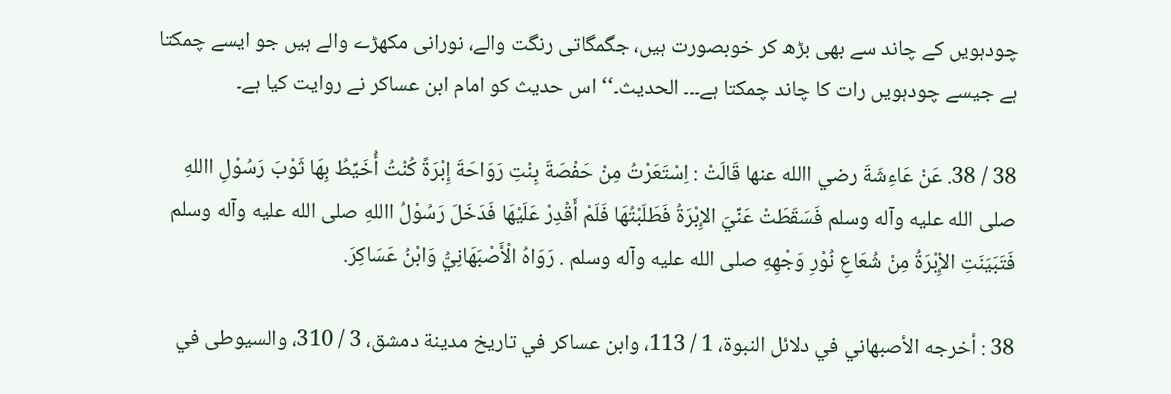چودہویں کے چاند سے بھی بڑھ کر خوبصورت ہیں، جگمگاتی رنگت والے، نورانی مکھڑے والے ہیں جو ایسے چمکتا ہے جیسے چودہویں رات کا چاند چمکتا ہے۔۔۔ الحديث۔‘‘ اس حديث کو امام ابن عساکر نے روایت کیا ہے۔

38 / 38. عَنْ عَاءِشَةَ رضي االله عنها قَالَتْ : اِسْتَعَرْتُ مِنْ حَفْصَةَ بِنْتِ رَوَاحَةَ إِبْرَةً کُنْتُ أُخَيِّطُ بِهَا ثَوْبَ رَسُوْلِ االلهِ صلی الله عليه وآله وسلم فَسَقَطَتْ عَنِّيَ الإِبْرَةُ فَطَلَبْتُهَا فَلَمْ أَقْدِرْ عَلَيْهَا فَدَخَلَ رَسُوْلُ االلهِ صلی الله عليه وآله وسلم فَتَبَيَنَتِ الإِْبْرَةُ مِنْ شُعَاعِ نُوْرِ وَجْهِهِ صلی الله عليه وآله وسلم . رَوَاهُ الْأَصْبَهَانِيُّ وَابْنُ عَسَاکِرَ.

38 : أخرجه الأصبهاني في دلائل النبوة، 1 / 113، وابن عساکر في تاريخ مدينة دمشق، 3 / 310، والسيوطی في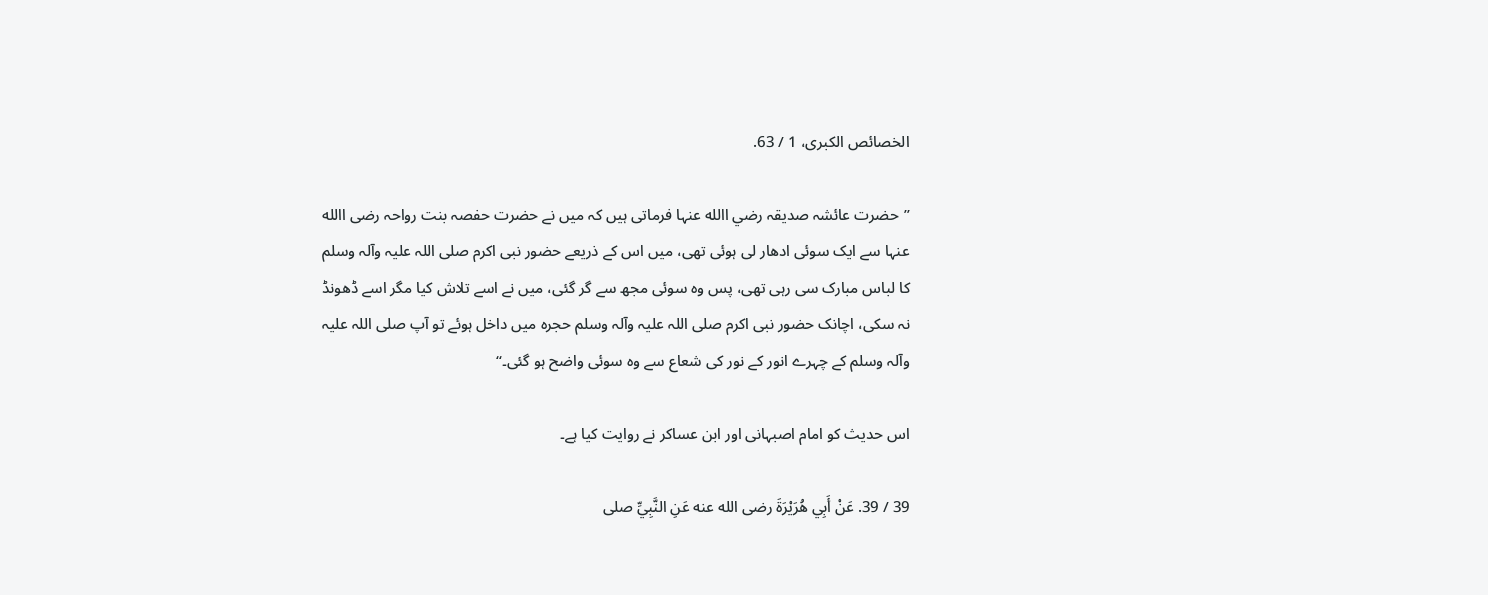الخصائص الکبری، 1 / 63.

’’حضرت عائشہ صدیقہ رضي االله عنہا فرماتی ہیں کہ میں نے حضرت حفصہ بنت رواحہ رضی االله عنہا سے ایک سوئی ادھار لی ہوئی تھی، میں اس کے ذریعے حضور نبی اکرم صلی اللہ علیہ وآلہ وسلم کا لباس مبارک سی رہی تھی، پس وہ سوئی مجھ سے گر گئی، میں نے اسے تلاش کیا مگر اسے ڈھونڈ نہ سکی، اچانک حضور نبی اکرم صلی اللہ علیہ وآلہ وسلم حجرہ میں داخل ہوئے تو آپ صلی اللہ علیہ وآلہ وسلم کے چہرے انور کے نور کی شعاع سے وہ سوئی واضح ہو گئی۔‘‘

اس حديث کو امام اصبہانی اور ابن عساکر نے روایت کیا ہے۔

39 / 39. عَنْ أَبِي هُرَيْرَةَ رضی الله عنه عَنِ النَّبِيِّ صلی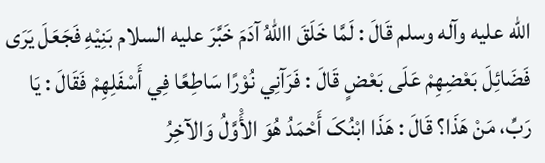الله عليه وآله وسلم قَالَ : لَمَّا خَلَقَ االلهُ آدَمَ خَبَّرَ عليه السلام بَنِيْهِ فَجَعَلَ يَرَی فَضَائِلَ بَعْضِهِمْ عَلَی بَعْضٍ قَالَ : فَرَآنِي نُوْرًا سَاطِعًا فِي أَسْفَلِهِمْ فَقَالَ : يَا رَبِّ، مَنْ هَذَا؟ قَالَ : هَذَا ابْنُکَ أَحْمَدُ هُوَ الأَْوَّلُ وَالآخِرُ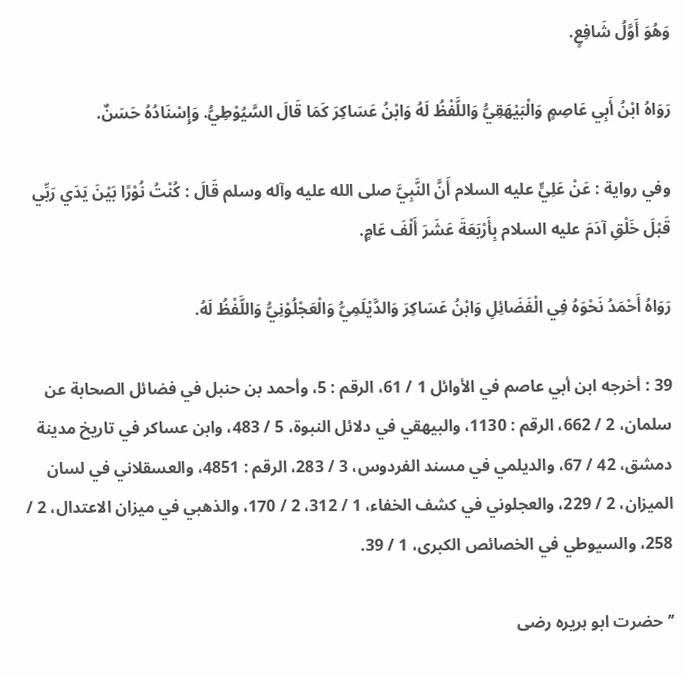وَهُوَ أَوَّلُ شَافِعٍ.

رَوَاهُ ابْنُ أَبِي عَاصِمٍ وَالْبَيْهَقِيُّ وَاللَّفْظُ لَهُ وَابْنُ عَسَاکِرَ کَمَا قَالَ السَّيُوْطِيُّ. وَإِسْنَادُهُ حَسَنٌ.

وفي رواية : عَنْ عَلِيٍّ عليه السلام أَنَّ النَّبِيَّ صلی الله عليه وآله وسلم قَالَ : کُنْتُ نُوْرًا بَيْنَ يَدَي رَبِّي قَبْلَ خَلْقِ آدَمَ عليه السلام بِأَرْبَعَةَ عَشَرَ أَلْفَ عَامٍ.

رَوَاهُ أَحْمَدُ نَحْوَهُ فِي الْفَضَائِلِ وَابْنُ عَسَاکِرَ وَالدَّيْلَمِيُّ وَالْعَجْلُوْنِيُّ وَاللَّفْظُ لَهُ.

39 : أخرجه ابن أبي عاصم في الأوائل 1 / 61، الرقم : 5، وأحمد بن حنبل في فضائل الصحابة عن سلمان، 2 / 662، الرقم : 1130، والبيهقي في دلائل النبوة، 5 / 483، وابن عساکر في تاريخ مدينة دمشق، 42 / 67، والديلمي في مسند الفردوس، 3 / 283، الرقم : 4851، والعسقلاني في لسان الميزان، 2 / 229، والعجلوني في کشف الخفاء، 1 / 312، 2 / 170، والذهبي في ميزان الاعتدال، 2 / 258، والسيوطي في الخصائص الکبری، 1 / 39.

’’حضرت ابو ہریرہ رضی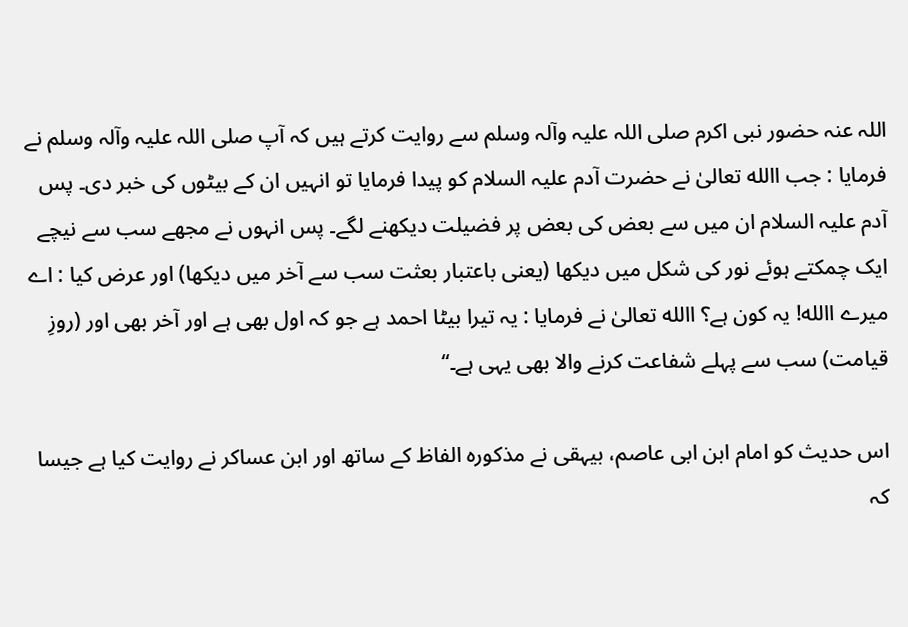اللہ عنہ حضور نبی اکرم صلی اللہ علیہ وآلہ وسلم سے روایت کرتے ہیں کہ آپ صلی اللہ علیہ وآلہ وسلم نے فرمایا : جب االله تعالیٰ نے حضرت آدم علیہ السلام کو پیدا فرمایا تو انہیں ان کے بیٹوں کی خبر دی۔ پس آدم علیہ السلام ان میں سے بعض کی بعض پر فضیلت دیکھنے لگے۔ پس انہوں نے مجھے سب سے نیچے ایک چمکتے ہوئے نور کی شکل میں دیکھا (یعنی باعتبار بعثت سب سے آخر میں دیکھا) اور عرض کیا : اے میرے االله! یہ کون ہے؟ االله تعالیٰ نے فرمایا : یہ تیرا بیٹا احمد ہے جو کہ اول بھی ہے اور آخر بھی اور (روزِ قیامت) سب سے پہلے شفاعت کرنے والا بھی یہی ہے۔‘‘

اس حديث کو امام ابن ابی عاصم، بیہقی نے مذکورہ الفاظ کے ساتھ اور ابن عساکر نے روایت کیا ہے جیسا کہ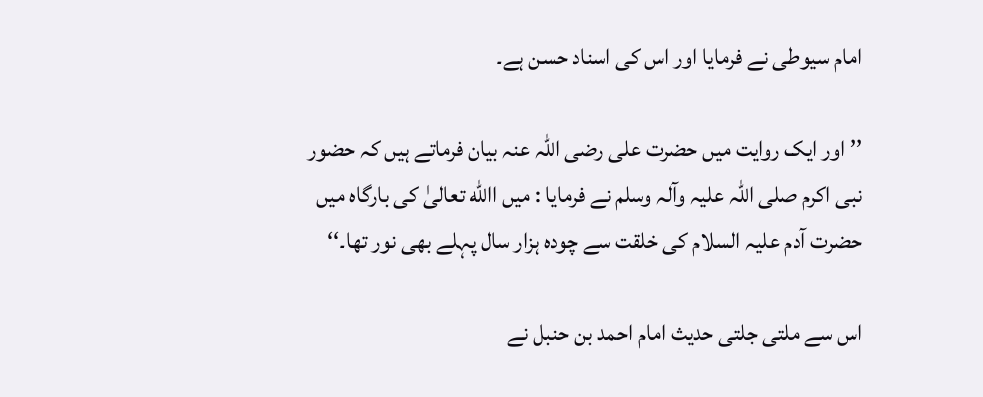امام سیوطی نے فرمایا اور اس کی اسناد حسن ہے۔

’’اور ایک روایت میں حضرت علی رضی اللہ عنہ بیان فرماتے ہیں کہ حضور نبی اکرم صلی اللہ علیہ وآلہ وسلم نے فرمایا : میں االله تعالیٰ کی بارگاہ میں حضرت آدم علیہ السلام کی خلقت سے چودہ ہزار سال پہلے بھی نور تھا۔‘‘

اس سے ملتی جلتی حديث امام احمد بن حنبل نے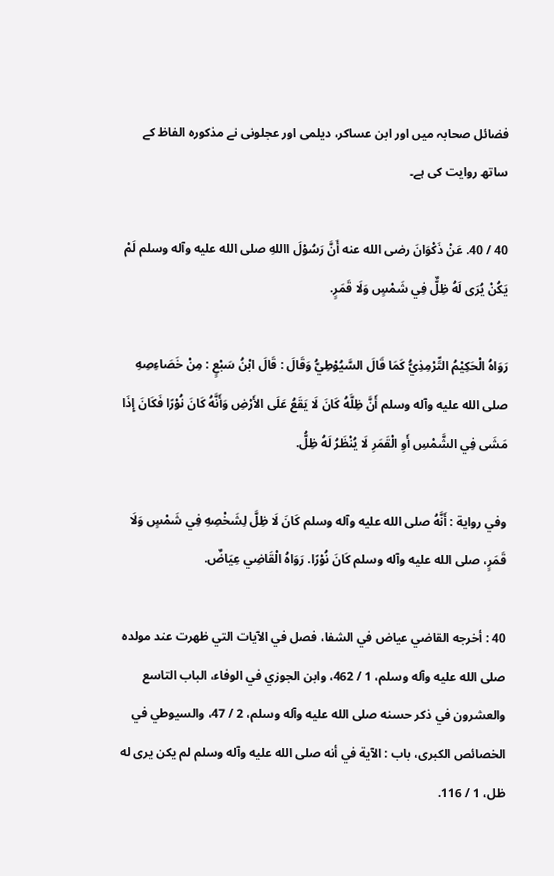فضائل صحابہ میں اور ابن عساکر، دیلمی اور عجلونی نے مذکورہ الفاظ کے ساتھ روایت کی ہے۔

40 / 40. عَنْ ذَکْوَانَ رضی الله عنه أَنَّ رَسُوْلَ االلهِ صلی الله عليه وآله وسلم لَمْ يَکُنْ يُرَی لَهُ ظِلٌّ فِي شَمْسٍ وَلَا قَمَرٍ.

رَوَاهُ الْحَکِيْمُ التِّرْمِذِيُّ کَمَا قَالَ السَّيُوْطِيُّ وَقَالَ : قَالَ ابْنُ سَبْعٍ : مِنْ خَصَاءِصِهِ صلی الله عليه وآله وسلم أَنَّ ظِلَّهُ کَانَ لَا يَقَعُ عَلَی الأَرْضِ وَأَنَّهُ کَانَ نُوْرًا فَکَانَ إِذَا مَشَی فِي الشَّمْسِ أَوِ الْقَمَرِ لَا يُنْظَرُ لَهُ ظِلُّ.

وفي رواية : أَنَّهُ صلی الله عليه وآله وسلم کَانَ لَا ظِلَّ لِشَخْصِهِ فِي شَمْسٍ وَلَا قَمَرٍ، صلی الله عليه وآله وسلم کَانَ نُوْرًا. رَوَاهُ الْقَاضِي عِيَاضٌ.

40 : أخرجه القاضي عياض في الشفا، فصل في الآيات التي ظهرت عند مولده صلی الله عليه وآله وسلم، 1 / 462، وابن الجوزي في الوفاء، الباب التاسع والعشرون في ذکر حسنه صلی الله عليه وآله وسلم، 2 / 47، والسيوطي في الخصائص الکبری، باب : الآية في أنه صلی الله عليه وآله وسلم لم يکن يری له ظل، 1 / 116.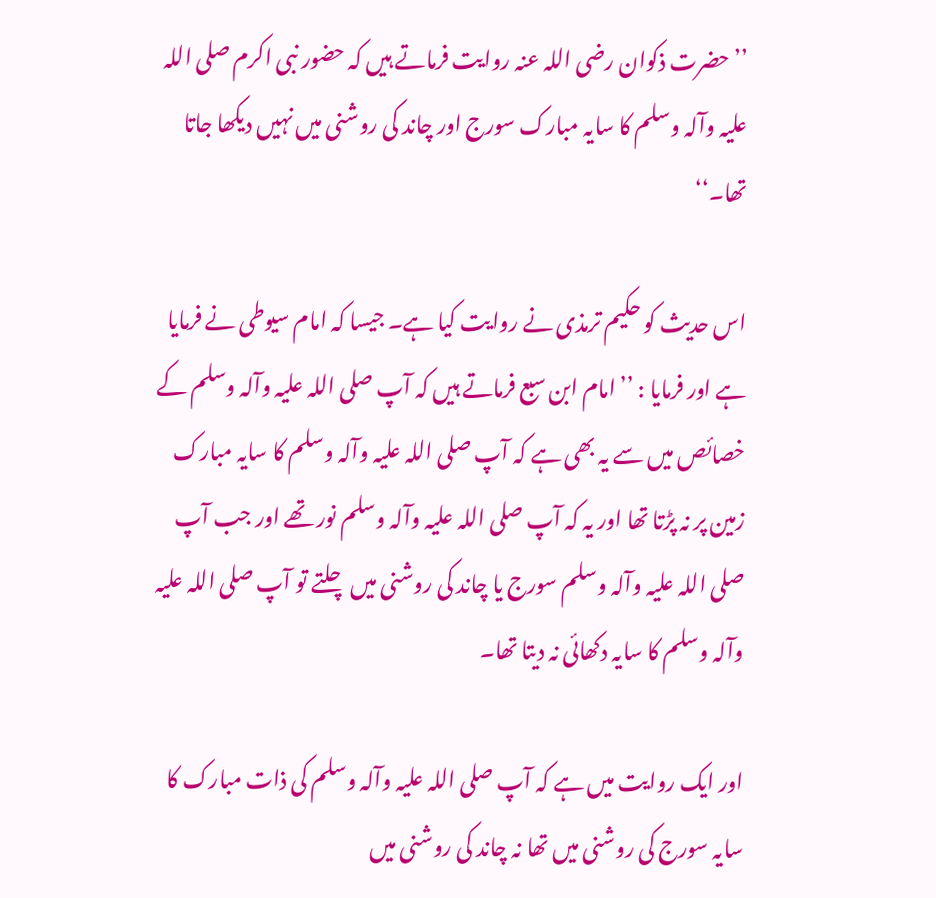’’حضرت ذکوان رضی اللہ عنہ روایت فرماتے ہیں کہ حضور نبی اکرم صلی اللہ علیہ وآلہ وسلم کا سایہ مبارک سورج اور چاند کی روشنی میں نہیں دیکھا جاتا تھا۔‘‘

اس حديث کو حکیم ترمذی نے روایت کیا ہے۔ جیسا کہ امام سیوطی نے فرمایا ہے اور فرمایا : ’’امام ابن سبع فرماتے ہیں کہ آپ صلی اللہ علیہ وآلہ وسلم کے خصائص میں سے یہ بھی ہے کہ آپ صلی اللہ علیہ وآلہ وسلم کا سایہ مبارک زمین پر نہ پڑتا تھا اور یہ کہ آپ صلی اللہ علیہ وآلہ وسلم نور تھے اور جب آپ صلی اللہ علیہ وآلہ وسلم سورج یا چاند کی روشنی میں چلتے تو آپ صلی اللہ علیہ وآلہ وسلم کا سایہ دکھائی نہ دیتا تھا۔

اور ایک روایت میں ہے کہ آپ صلی اللہ علیہ وآلہ وسلم کی ذات مبارک کا سایہ سورج کی روشنی میں تھا نہ چاند کی روشنی میں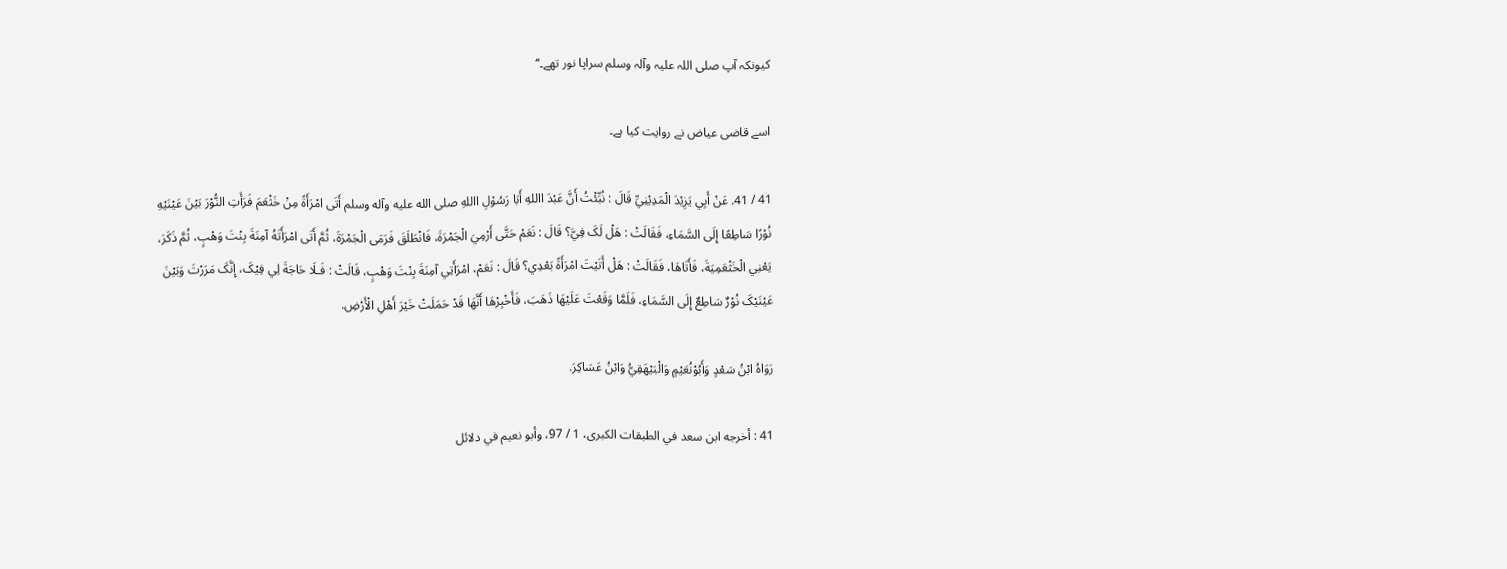کیونکہ آپ صلی اللہ علیہ وآلہ وسلم سراپا نور تھے۔‘‘

اسے قاضی عیاض نے روایت کیا ہے۔

41 / 41. عَنْ أَبِي يَزِيْدَ الْمَدِيْنِيِّ قَالَ : نُبِّئْتُ أَنَّ عَبْدَ االلهِ أَبَا رَسُوْلِ االلهِ صلی الله عليه وآله وسلم أَتَی امْرَأَةً مِنْ خَثْعَمَ فَرَأَتِ النُّوْرَ بَيْنَ عَيْنَيْهِ نُوْرًا سَاطِعًا إِلَی السَّمَاءِ، فَقَالَتْ : هَلْ لَکَ فِيَّ؟ قَالَ : نَعَمْ حَتَّی أَرْمِيَ الْجَمْرَةَ، فَانْطَلَقَ فَرَمَی الْجَمْرَةَ، ثُمَّ أَتَی امْرَأَتَهُ آمِنَةَ بِنْتَ وَهْبٍ، ثُمَّ ذَکَرَ، يَعْنِي الْخَثْعَمِيَةَ، فَأَتَاهَا، فَقَالَتْ : هَلْ أَتَيْتَ امْرَأَةً بَعْدِي؟ قَالَ : نَعَمْ، امْرَأَتِي آمِنَةَ بِنْتَ وَهْبٍ، قَالَتْ : فَـلَا حَاجَةَ لِي فِيْکَ، إِنَّکَ مَرَرْتَ وَبَيْنَ عَيْنَيْکَ نُوْرٌ سَاطِعٌ إِلَی السَّمَاءِ، فَلَمَّا وَقَعْتَ عَلَيْهَا ذَهَبَ، فَأَخْبِرْهَا أَنَّهَا قَدْ حَمَلَتْ خَيْرَ أَهْلِ الْأَرْضِ.

رَوَاهُ ابْنُ سَعْدٍ وَأَبُوْنُعَيْمٍ وَالْبَيْهَقِيُّ وَابْنُ عَسَاکِرَ.

41 : أخرجه ابن سعد في الطبقات الکبری، 1 / 97، وأبو نعيم في دلائل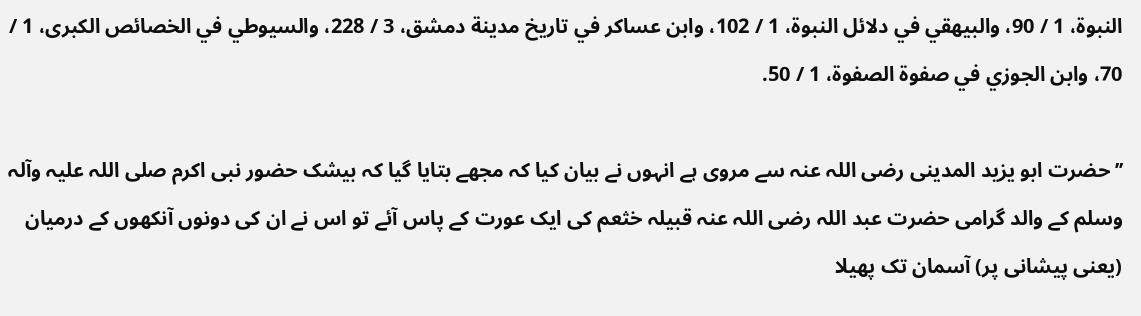النبوة، 1 / 90، والبيهقي في دلائل النبوة، 1 / 102، وابن عساکر في تاريخ مدينة دمشق، 3 / 228، والسيوطي في الخصائص الکبری، 1 / 70، وابن الجوزي في صفوة الصفوة، 1 / 50.

’’حضرت ابو یزید المدینی رضی اللہ عنہ سے مروی ہے انہوں نے بیان کیا کہ مجھے بتایا گیا کہ بیشک حضور نبی اکرم صلی اللہ علیہ وآلہ وسلم کے والد گرامی حضرت عبد اللہ رضی اللہ عنہ قبیلہ خثعم کی ایک عورت کے پاس آئے تو اس نے ان کی دونوں آنکھوں کے درمیان (یعنی پیشانی پر) آسمان تک پھیلا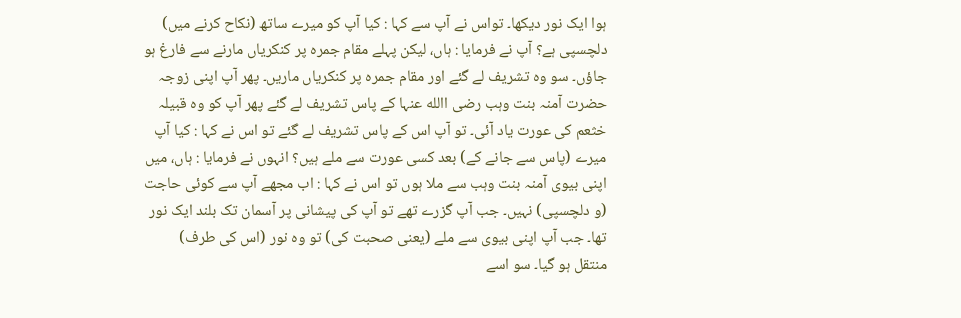ہوا ایک نور دیکھا۔ تواس نے آپ سے کہا : کیا آپ کو میرے ساتھ (نکاح کرنے میں) دلچسپی ہے؟ آپ نے فرمایا : ہاں، لیکن پہلے مقام جمرہ پر کنکریاں مارنے سے فارغ ہو جاؤں۔ سو وہ تشریف لے گئے اور مقام جمرہ پر کنکریاں ماریں۔ پھر آپ اپنی زوجہ حضرت آمنہ بنت وہب رضی االله عنہا کے پاس تشریف لے گئے پھر آپ کو وہ قبیلہ خثعم کی عورت یاد آئی۔ تو آپ اس کے پاس تشریف لے گئے تو اس نے کہا : کیا آپ میرے (پاس سے جانے کے) بعد کسی عورت سے ملے ہیں؟ انہوں نے فرمایا : ہاں، میں اپنی بیوی آمنہ بنت وہب سے ملا ہوں تو اس نے کہا : اب مجھے آپ سے کوئی حاجت (و دلچسپی) نہیں۔ جب آپ گزرے تھے تو آپ کی پیشانی پر آسمان تک بلند ایک نور تھا۔ جب آپ اپنی بیوی سے ملے (یعنی صحبت کی) تو وہ نور (اس کی طرف) منتقل ہو گیا۔ سو اسے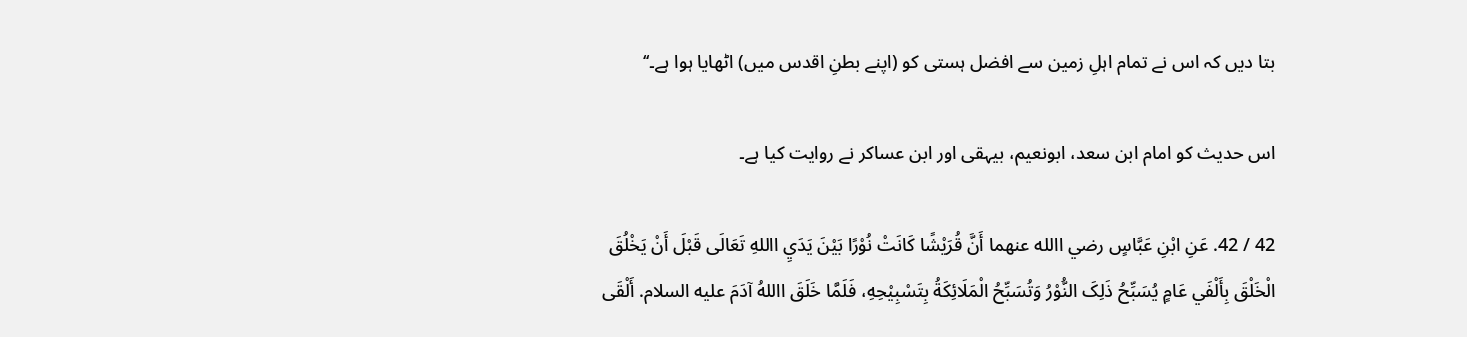بتا دیں کہ اس نے تمام اہلِ زمین سے افضل ہستی کو (اپنے بطنِ اقدس میں) اٹھایا ہوا ہے۔‘‘

اس حديث کو امام ابن سعد، ابونعیم، بیہقی اور ابن عساکر نے روایت کیا ہے۔

42 / 42. عَنِ ابْنِ عَبَّاسٍ رضي االله عنهما أَنَّ قُرَيْشًا کَانَتْ نُوْرًا بَيْنَ يَدَيِ االلهِ تَعَالَی قَبْلَ أَنْ يَخْلُقَ الْخَلْقَ بِأَلْفَي عَامٍ يُسَبِّحُ ذَلِکَ النُّوْرُ وَتُسَبِّحُ الْمَلَائِکَةُ بِتَسْبِيْحِهِ، فَلَمَّا خَلَقَ االلهُ آدَمَ عليه السلام. أَلْقَی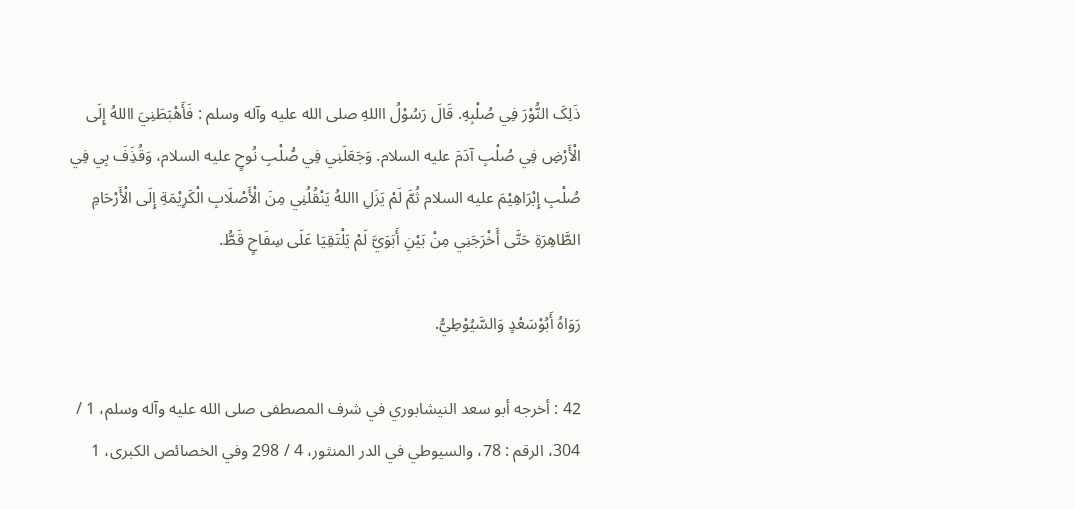ذَلِکَ النُّوْرَ فِي صُلْبِهِ. قَالَ رَسُوْلُ االلهِ صلی الله عليه وآله وسلم : فَأَهْبَطَنِيَ االلهُ إِلَی الْأَرْضِ فِي صُلْبِ آدَمَ عليه السلام. وَجَعَلَنِي فِي صَُلْبِ نُوحٍ عليه السلام، وَقُذَِفَ بِي فِي صُلْبِ إِبْرَاهِيْمَ عليه السلام ثُمَّ لَمْ يَزَلِ االلهُ يَنْقُلُنِي مِنَ الْأَصْلَابِ الْکَرِيْمَةِ إِلَی الْأَرْحَامِ الطَّاهِرَةِ حَتَّی أَخْرَجَنِي مِنْ بَيْنِ أَبَوَيَّ لَمْ يَلْتَقِيَا عَلَی سِفَاحٍ قَطُّ.

رَوَاهُ أَبُوْسَعْدٍ وَالسَّيُوْطِيُّ.

42 : أخرجه أبو سعد النيشابوري في شرف المصطفی صلی الله عليه وآله وسلم، 1 / 304، الرقم : 78، والسيوطي في الدر المنثور، 4 / 298 وفي الخصائص الکبری، 1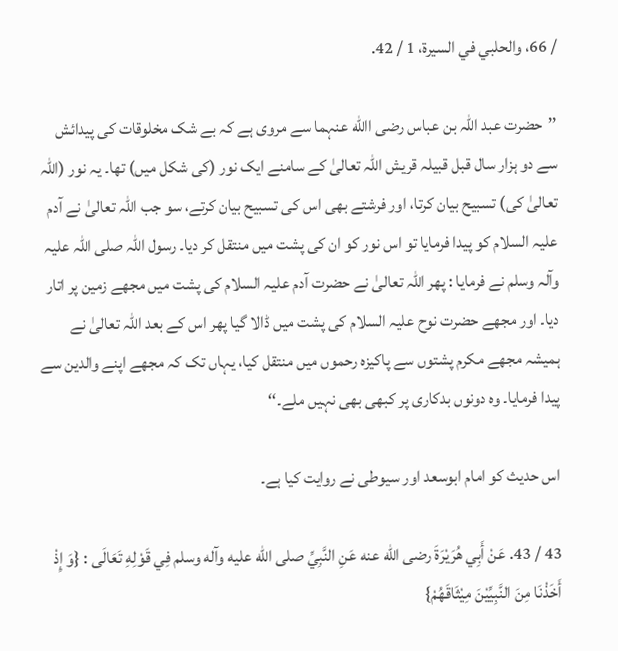/ 66، والحلبي في السيرة، 1 / 42.

’’حضرت عبد اللہ بن عباس رضی االله عنہما سے مروی ہے کہ بے شک مخلوقات کی پیدائش سے دو ہزار سال قبل قبیلہ قریش اللہ تعالیٰ کے سامنے ایک نور (کی شکل میں) تھا۔ یہ نور (اللہ تعالیٰ کی) تسبیح بیان کرتا، اور فرشتے بھی اس کی تسبیح بیان کرتے، سو جب اللہ تعالیٰ نے آدم علیہ السلام کو پیدا فرمایا تو اس نور کو ان کی پشت میں منتقل کر دیا۔ رسول اللہ صلی اللہ علیہ وآلہ وسلم نے فرمایا : پھر اللہ تعالیٰ نے حضرت آدم علیہ السلام کی پشت میں مجھے زمین پر اتار دیا۔ اور مجھے حضرت نوح علیہ السلام کی پشت میں ڈالا گیا پھر اس کے بعد اللہ تعالیٰ نے ہمیشہ مجھے مکرم پشتوں سے پاکیزہ رحموں میں منتقل کیا، یہاں تک کہ مجھے اپنے والدین سے پیدا فرمایا۔ وہ دونوں بدکاری پر کبھی بھی نہیں ملے۔‘‘

اس حديث کو امام ابوسعد اور سیوطی نے روایت کیا ہے۔

43 / 43. عَنْ أَبِي هُرَيْرَةَ رضی الله عنه عَنِ النَّبِيِّ صلی الله عليه وآله وسلم فِي قَوْلِهِ تَعَالَی : {وَ إِذْ أَخَذْنَا مِنَ النَّبِيِّيْنَ مِيْثَاقَهُمْ}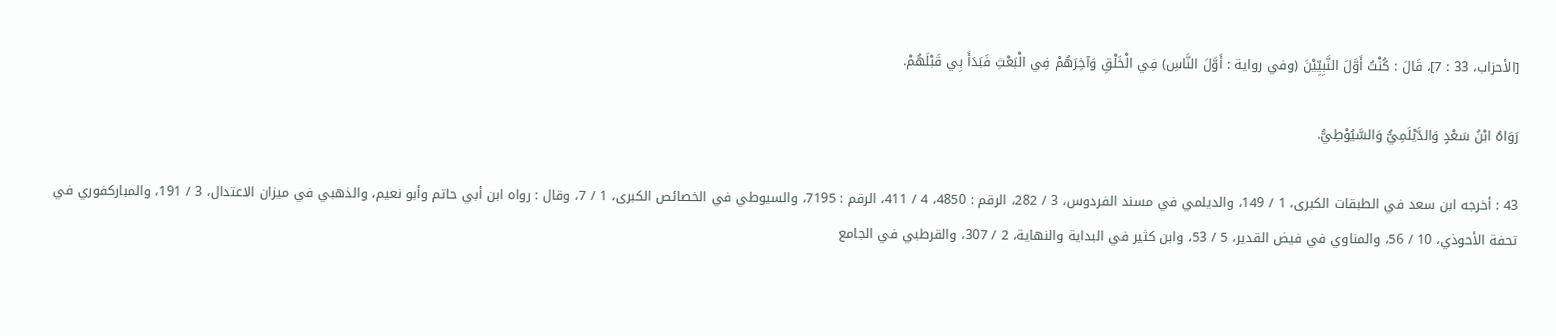[الأحزاب، 33 : 7]، قَالَ : کُنْتُ أَوَّلَ النَّبِيِّيْنَ (وفي رواية : أَوَّلَ النَّاسِ) فِي الْخَلْقِ وَآخِرَهُمْ فِي الْبَعْثِ فَبَدَأَ بِي قَبْلَهُمْ.

رَوَاهُ ابْنُ سَعْدٍ وَالدَّيْلَمِيُّ وَالسَّيُوْطِيُّ.

43 : أخرجه ابن سعد في الطبقات الکبری، 1 / 149، والدیلمي في مسند الفردوس، 3 / 282، الرقم : 4850، 4 / 411، الرقم : 7195، والسيوطي في الخصائص الکبری، 1 / 7، وقال : رواه ابن أبي حاتم وأبو نعيم، والذهبي في ميزان الاعتدال، 3 / 191، والمبارکفوري في تحفة الأحوذي، 10 / 56، والمناوي في فيض القدير، 5 / 53، وابن کثير في البداية والنهاية، 2 / 307، والقرطبي في الجامع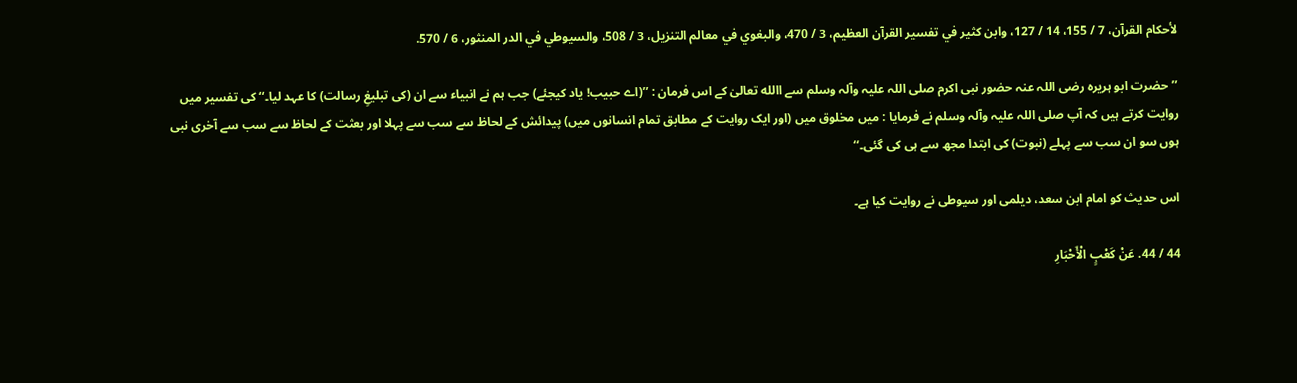لأحکام القرآن، 7 / 155، 14 / 127، وابن کثير في تفسير القرآن العظيم، 3 / 470، والبغوي في معالم التنزيل، 3 / 508، والسيوطي في الدر المنثور، 6 / 570.

’’حضرت ابو ہریرہ رضی اللہ عنہ حضور نبی اکرم صلی اللہ علیہ وآلہ وسلم سے االله تعالیٰ کے اس فرمان : ’’(اے حبیب! یاد کیجئے) جب ہم نے انبیاء سے ان (کی تبلیغِ رسالت) کا عہد لیا۔‘‘ کی تفسير میں روایت کرتے ہیں کہ آپ صلی اللہ علیہ وآلہ وسلم نے فرمایا : میں مخلوق میں (اور ایک روایت کے مطابق تمام انسانوں میں) پیدائش کے لحاظ سے سب سے پہلا اور بعثت کے لحاظ سے سب سے آخری نبی ہوں سو ان سب سے پہلے (نبوت) کی ابتدا مجھ سے ہی کی گئی۔‘‘

اس حديث کو امام ابن سعد، دیلمی اور سیوطی نے روایت کیا ہے۔

44 / 44. عَنْ کَعْبٍ الْأَحْبَارِ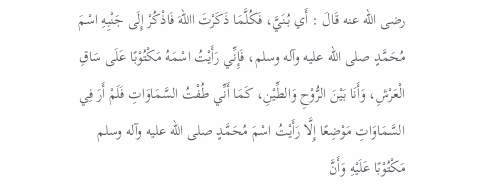رضی الله عنه قَالَ : أَي بُنَيَّ، فَکُلَّمَا ذَکَرْتَ االلهَ فَاذْکُرْ إِلَی جَنْبِهِ اسْمَ مُحَمَّدٍ صلی الله عليه وآله وسلم، فَإِنِّي رَأَيْتُ اسْمَهُ مَکْتُوْبًا عَلَی سَاقِ الْعَرْشِ، وَأَنَا بَيْنَ الرُّوْحِ وَالطِّيْنِ، کَمَا أَنِّي طُفْتُ السَّمَاوَاتِ فَلَمْ أَرَ فِي السَّمَاوَاتِ مَوْضِعًا إِلَّا رَأَيْتُ اسْمَ مُحَمَّدٍ صلی الله عليه وآله وسلم مَکْتُوْبًا عَلَيْهِ وَأَنَّ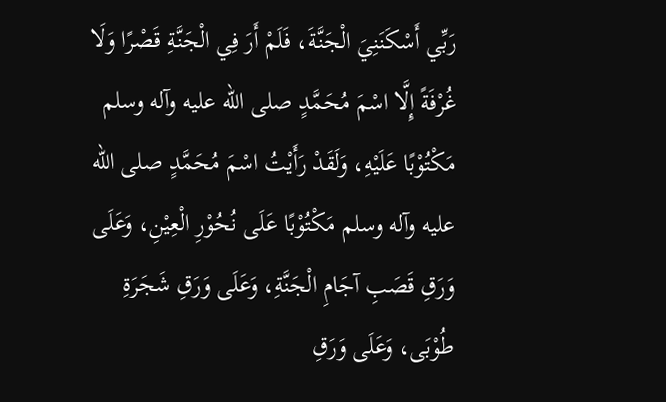رَبِّي أَسْکَنَنِيَ الْجَنَّةَ، فَلَمْ أَرَ فِي الْجَنَّةِ قَصْرًا وَلَا غُرْفَةً إِلَّا اسْمَ مُحَمَّدٍ صلی الله عليه وآله وسلم مَکْتُوْبًا عَلَيْهِ، وَلَقَدْ رَأَيْتُ اسْمَ مُحَمَّدٍ صلی الله عليه وآله وسلم مَکْتُوْبًا عَلَی نُحُوْرِ الْعِيْنِ، وَعَلَی وَرَقِ قَصَبِ آجَامِ الْجَنَّةِ، وَعَلَی وَرَقِ شَجَرَةِ طُوْبَی، وَعَلَی وَرَقِ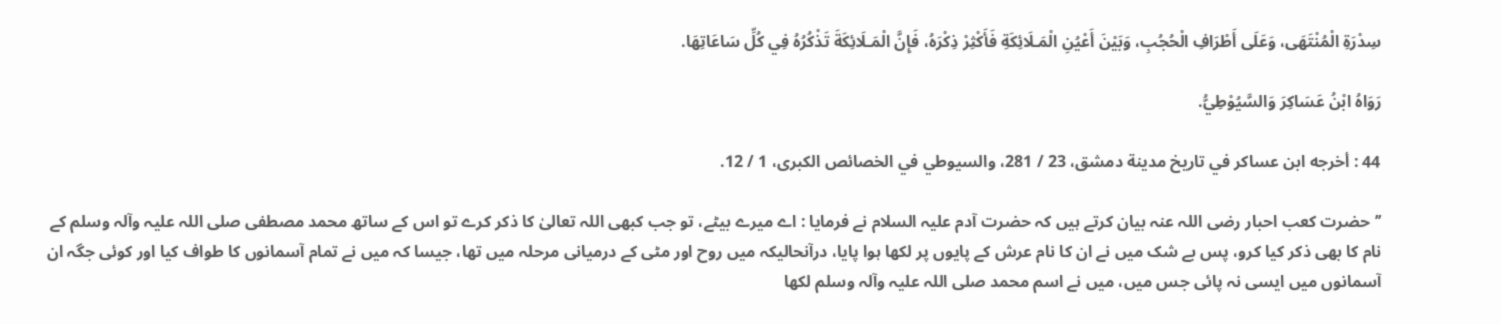سِدْرَةِ الْمُنْتَهَی، وَعَلَی أَطْرَافِ الْحُجُبِ، وَبَيْنَ أَعْيُنِ الْمَـلَائِکَةِ فَأَکْثِرْ ذِکْرَهُ، فَإِنَّ الْمَـلَائِکَةَ تَذْکُرُهُ فِي کُلِّ سَاعَاتِهَا.

رَوَاهُ ابْنُ عَسَاکِرَ وَالسَّيُوْطِيُّ.

44 : أخرجه ابن عساکر في تاريخ مدينة دمشق، 23 / 281، والسيوطي في الخصائص الکبری، 1 / 12.

’’حضرت کعب احبار رضی اللہ عنہ بیان کرتے ہیں کہ حضرت آدم علیہ السلام نے فرمایا : اے میرے بیٹے، تو جب کبھی اللہ تعالیٰ کا ذکر کرے تو اس کے ساتھ محمد مصطفی صلی اللہ علیہ وآلہ وسلم کے نام کا بھی ذکر کیا کرو، پس بے شک میں نے ان کا نام عرش کے پایوں پر لکھا ہوا پایا، درآنحالیکہ میں روح اور مٹی کے درمیانی مرحلہ میں تھا، جیسا کہ میں نے تمام آسمانوں کا طواف کیا اور کوئی جگہ ان آسمانوں میں ایسی نہ پائی جس میں، میں نے اسم محمد صلی اللہ علیہ وآلہ وسلم لکھا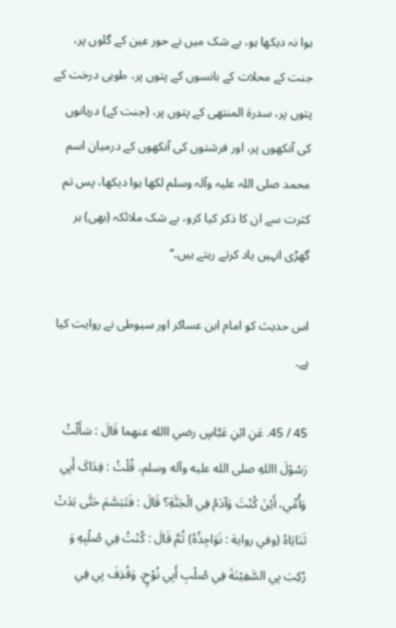ہوا نہ دیکھا ہو، بے شک میں نے حور عین کے گلوں پر، جنت کے محلات کے بانسوں کے پتوں پر، طوبی درخت کے پتوں پر، سدرۃ المنتھی کے پتوں پر، (جنت کے) دربانوں کی آنکھوں پر، اور فرشتوں کی آنکھوں کے درمیان اسم محمد صلی اللہ علیہ وآلہ وسلم لکھا ہوا دیکھا، پس تم کثرت سے ان کا ذکر کیا کرو، بے شک ملائکہ (بھی) ہر گھڑی انہیں یاد کرتے رہتے ہیں۔‘‘

اس حديث کو امام ابن عساکر اور سیوطی نے روایت کیا ہے۔

45 / 45. عَنِ ابْنِ عَبَّاسٍ رضي االله عنهما قَالَ : سَأَلْتُ رَسُوْلَ االلهِ صلی الله عليه وآله وسلم، قُلْتُ : فِدَاکَ أَبِي وَأُمِّي، أَيْنَ کُنْتَ وَآدَمُ فِي الْجَنَّةِ؟ قَالَ : فَتَبَسَّمَ حَتَّی بَدَتْ ثَنَايَاهُ (وفي رواية : نَوَاجِذُهُ) ثُمَّ قَالَ : کُنْتُ فِي صُلْبِهِ وَ رُکِبَ بِي السَّفِيْنَةَ فِي صُلْبِ أَبِي نُوْحٍ، وَقُذِفَ بِي فِي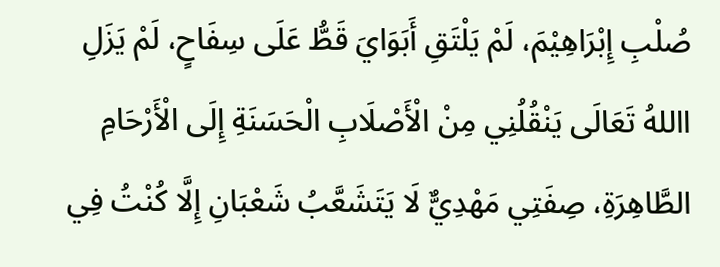صُلْبِ إِبْرَاهِيْمَ، لَمْ يَلْتَقِ أَبَوَايَ قَطُّ عَلَی سِفَاحٍ، لَمْ يَزَلِ االلهُ تَعَالَی يَنْقُلُنِي مِنْ الْأَصْلَابِ الْحَسَنَةِ إِلَی الْأَرْحَامِ الطَّاهِرَةِ، صِفَتِي مَهْدِيٌّ لَا يَتَشَعَّبُ شَعْبَانِ إِلَّا کُنْتُ فِي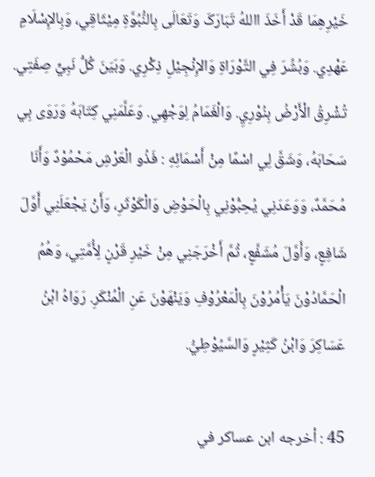خَيْرِهِمَا قَدْ أَخَذَ االلهُ تَبَارَکَ وَتَعَالَی بِالنُّبُوَّةِ مِيْثَاقِي، وَبِالإِسْلَامِ عَهْدِي. وَبُشِّرَ فِي التَّوْرَاةِ وَالإِنْجِيْلِ ذِکْرِي. وَبَيَنَ کُلُّ نَبِيٍّ صِفَتِي. تُشْرِقُ الْأَرْضُ بِنُوْرِيِ. وَالْغَمَامُ لِوَجْهِي. وَعَلَّمَنِي کِتَابَهُ وَرَوَی بِي سَحَابَهُ، وَشَقَّ لِي اسْمًا مِنْ أَسْمَائِهِ : فَذُو الْعَرْشِ مَحْمُوْدٌ وَأَنَا مُحَمَّدٌ، وَوَعَدَنِي يُحِبُّوْنِي بِالْحَوْضِ وَالْکَوْثَرِ، وَأَنْ يَجْعَلَنِي أَوَّلَ شَافِعٍ، وَأَوَّلَ مُشَفَّعٍ، ثُمَّ أَخْرَجَنِي مِنْ خَيْرِ قَرْنٍ لِأُمَّتِي، وَهُمُ الْحَمَّادُوْنَ يَأْمُرُوْنَ بِالْمَعْرُوْفِ وَيَنْهَوْنَ عَنِ الْمُنْکَرِ. رَوَاهُ ابْنُ عَسَاکِرَ وَابْنُ کَثِيْرٍ وَالسَّيُوْطِيُّ.

45 : أخرجه ابن عساکر في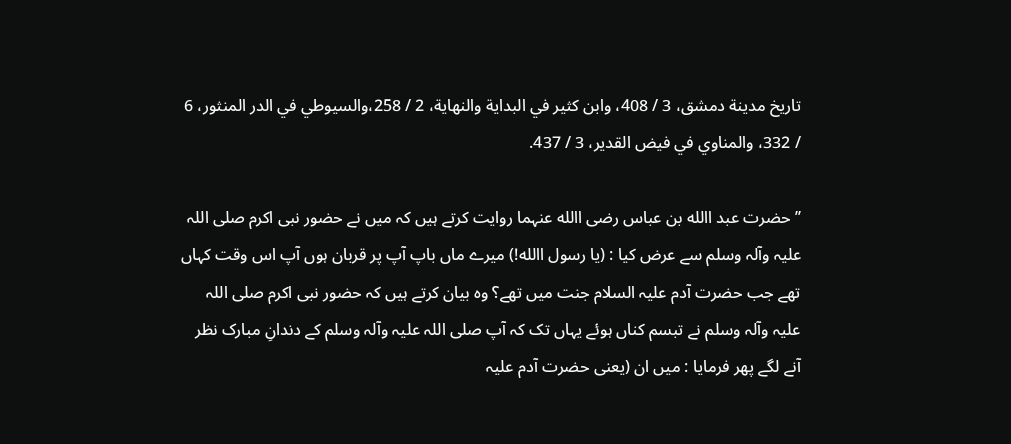تاريخ مدينة دمشق، 3 / 408، وابن کثير في البداية والنهاية، 2 / 258،والسيوطي في الدر المنثور، 6 / 332، والمناوي في فيض القدير، 3 / 437.

’’حضرت عبد االله بن عباس رضی االله عنہما روایت کرتے ہیں کہ میں نے حضور نبی اکرم صلی اللہ علیہ وآلہ وسلم سے عرض کیا : (یا رسول االله!) میرے ماں باپ آپ پر قربان ہوں آپ اس وقت کہاں تھے جب حضرت آدم علیہ السلام جنت میں تھے؟ وہ بیان کرتے ہیں کہ حضور نبی اکرم صلی اللہ علیہ وآلہ وسلم نے تبسم کناں ہوئے یہاں تک کہ آپ صلی اللہ علیہ وآلہ وسلم کے دندانِ مبارک نظر آنے لگے پھر فرمایا : میں ان (یعنی حضرت آدم علیہ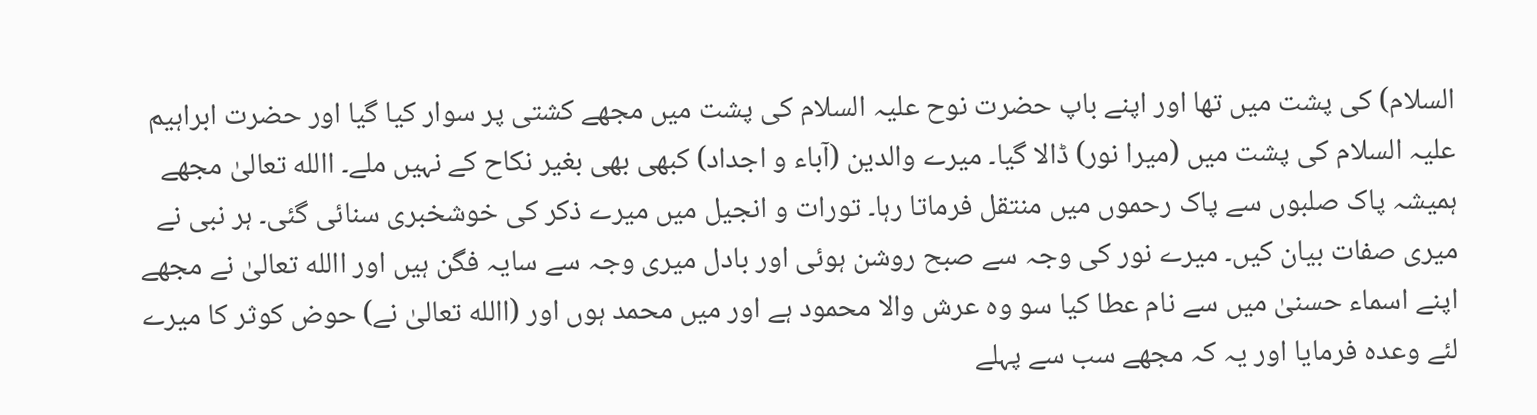السلام) کی پشت میں تھا اور اپنے باپ حضرت نوح علیہ السلام کی پشت میں مجھے کشتی پر سوار کیا گیا اور حضرت ابراہیم علیہ السلام کی پشت میں (میرا نور) ڈالا گیا۔ میرے والدین (آباء و اجداد) کبھی بھی بغیر نکاح کے نہیں ملے۔ االله تعالیٰ مجھے ہمیشہ پاک صلبوں سے پاک رحموں میں منتقل فرماتا رہا۔ تورات و انجیل میں میرے ذکر کی خوشخبری سنائی گئی۔ ہر نبی نے میری صفات بیان کیں۔ میرے نور کی وجہ سے صبح روشن ہوئی اور بادل میری وجہ سے سایہ فگن ہیں اور االله تعالیٰ نے مجھے اپنے اسماء حسنیٰ میں سے نام عطا کیا سو وہ عرش والا محمود ہے اور میں محمد ہوں اور (االله تعالیٰ نے) حوض کوثر کا میرے لئے وعدہ فرمایا اور یہ کہ مجھے سب سے پہلے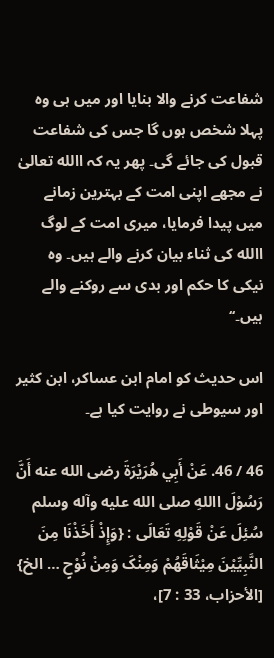شفاعت کرنے والا بنایا اور میں ہی وہ پہلا شخص ہوں گا جس کی شفاعت قبول کی جائے گی۔ پھر یہ کہ االله تعالیٰ نے مجھے اپنی امت کے بہترین زمانے میں پیدا فرمایا، میری امت کے لوگ االله کی ثناء بیان کرنے والے ہیں۔ وہ نیکی کا حکم اور بدی سے روکنے والے ہیں۔‘‘

اس حديث کو امام ابن عساکر، ابن کثير اور سیوطی نے روایت کیا ہے۔

46 / 46. عَنْ أَبِي هُرَيْرَةَ رضی الله عنه أَنَّ رَسُوْلَ االلهِ صلی الله عليه وآله وسلم سُئِلَ عَنْ قَوْلِهِ تَعَالَی : {وَإِذْ أَخَذْنَا مِنَ النَّبِيِّيْنَ مِيْثَاقَهُمْ وَمِنْکَ وَمِنْ نُوْحٍ … الخ} [الأحزاب، 33 : 7]،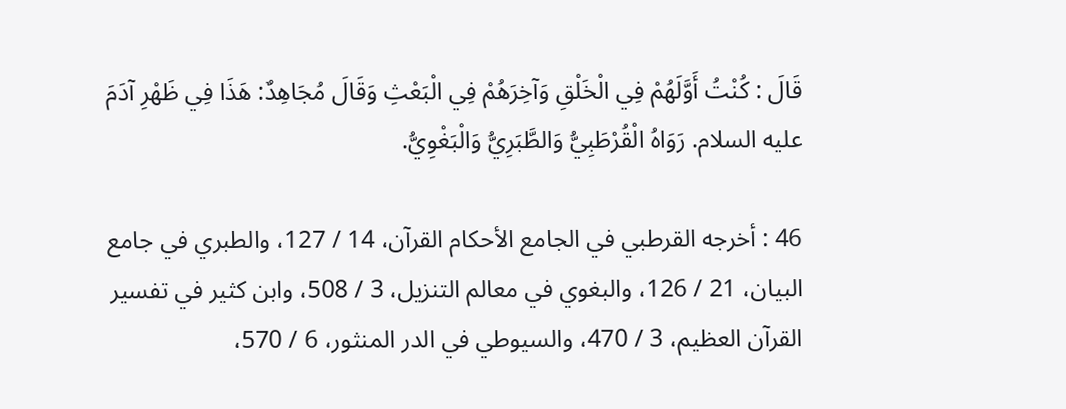قَالَ : کُنْتُ أَوَّلَهُمْ فِي الْخَلْقِ وَآخِرَهُمْ فِي الْبَعْثِ وَقَالَ مُجَاهِدٌ: هَذَا فِي ظَهْرِ آدَمَ عليه السلام. رَوَاهُ الْقُرْطَبِيُّ وَالطَّبَرِيُّ وَالْبَغْوِيُّ.

46 : أخرجه القرطبي في الجامع الأحکام القرآن، 14 / 127، والطبري في جامع البيان، 21 / 126، والبغوي في معالم التنزيل، 3 / 508، وابن کثير في تفسير القرآن العظيم، 3 / 470، والسيوطي في الدر المنثور، 6 / 570،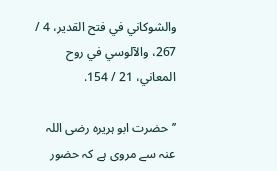والشوکاني في فتح القدير، 4 / 267، والآلوسي في روح المعاني، 21 / 154.

’’حضرت ابو ہریرہ رضی اللہ عنہ سے مروی ہے کہ حضور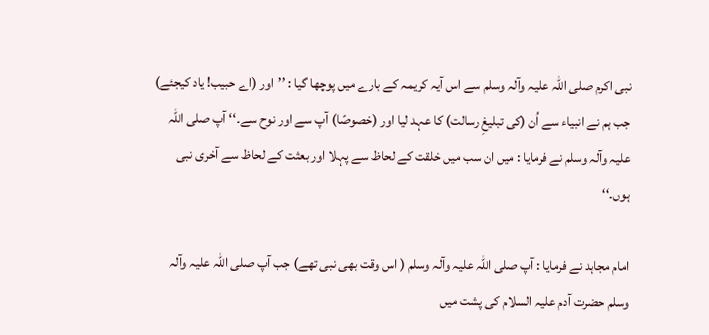نبی اکرم صلی اللہ علیہ وآلہ وسلم سے اس آیہ کریمہ کے بارے میں پوچھا گیا : ’’اور (اے حبیب! یاد کیجئے) جب ہم نے انبیاء سے اُن (کی تبلیغِ رسالت) کا عہد لیا اور (خصوصًا) آپ سے اور نوح سے۔‘‘ آپ صلی اللہ علیہ وآلہ وسلم نے فرمایا : میں ان سب میں خلقت کے لحاظ سے پہلا اور بعثت کے لحاظ سے آخری نبی ہوں۔‘‘

امام مجاہد نے فرمایا : آپ صلی اللہ علیہ وآلہ وسلم ( اس وقت بھی نبی تھے) جب آپ صلی اللہ علیہ وآلہ وسلم حضرت آدم علیہ السلام کی پشت میں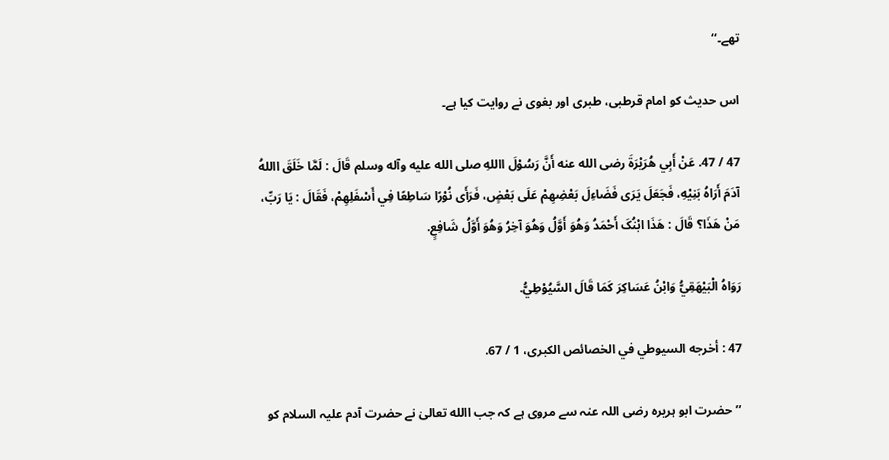تھے۔‘‘

اس حديث کو امام قرطبی، طبری اور بغوی نے روایت کیا ہے۔

47 / 47. عَنْ أَبِي هُرَيْرَةَ رضی الله عنه أَنَّ رَسُوْلَ االلهِ صلی الله عليه وآله وسلم قَالَ : لَمَّا خَلَقَ االلهُ آدَمَ أَرَاهُ بَنِيْهِ، فَجَعَلَ يَرَی فَضَاءِلَ بَعْضِهِمْ عَلَی بَعْضٍ، فَرَأَی نُوْرًا سَاطِعًا فِي أَسْفَلِهِمْ، فَقَالَ : يَا رَبِّ، مَنْ هَذَا؟ قَالَ : هَذَا ابْنُکَ أَحْمَدُ وَهُوَ أَوَّلُ وَهُوَ آخِرُ وَهُوَ أَوَّلُ شَافِعٍ.

رَوَاهُ الْبَيْهَقِيُّ وَابْنُ عَسَاکِرَ کَمَا قَالَ السَّيُوْطِيُّ.

47 : أخرجه السيوطي في الخصائص الکبری، 1 / 67.

’’حضرت ابو ہریرہ رضی اللہ عنہ سے مروی ہے کہ جب االله تعالیٰ نے حضرت آدم علیہ السلام کو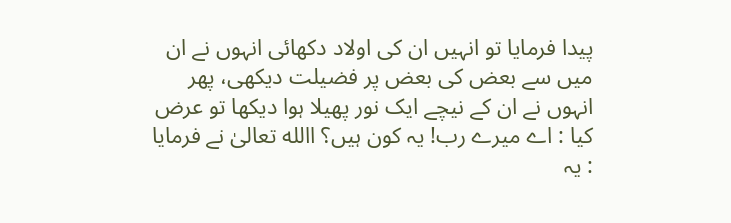پیدا فرمایا تو انہیں ان کی اولاد دکھائی انہوں نے ان میں سے بعض کی بعض پر فضیلت دیکھی، پھر انہوں نے ان کے نیچے ایک نور پھیلا ہوا دیکھا تو عرض کیا : اے میرے رب! یہ کون ہیں؟ االله تعالیٰ نے فرمایا : یہ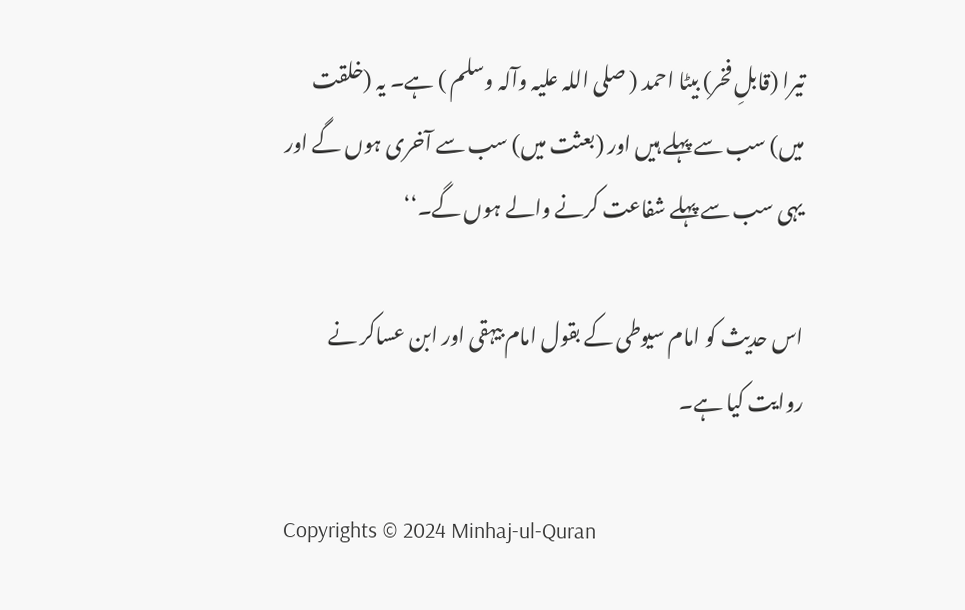تیرا (قابلِ فخر) بیٹا احمد ( صلی اللہ علیہ وآلہ وسلم ) ہے۔ یہ (خلقت میں) سب سے پہلے ہیں اور (بعثت میں) سب سے آخری ہوں گے اور یہی سب سے پہلے شفاعت کرنے والے ہوں گے۔‘‘

اس حديث کو امام سیوطی کے بقول امام بیہقی اور ابن عساکر نے روایت کیا ہے۔

Copyrights © 2024 Minhaj-ul-Quran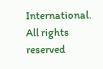International. All rights reserved